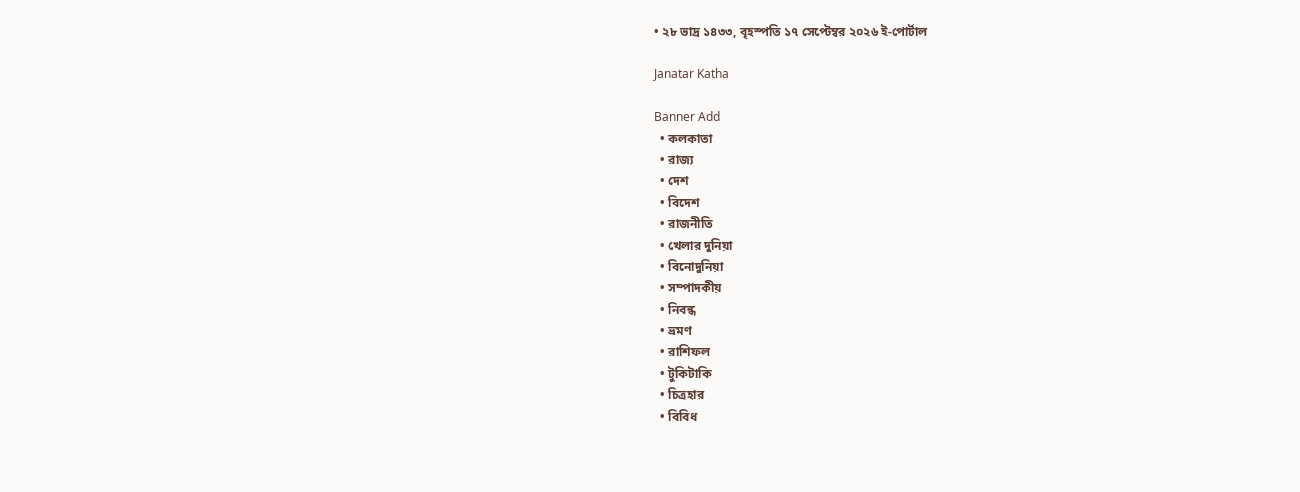• ২৮ ভাদ্র ১৪৩৩, বৃহস্পতি ১৭ সেপ্টেম্বর ২০২৬ ই-পোর্টাল

Janatar Katha

Banner Add
  • কলকাতা
  • রাজ্য
  • দেশ
  • বিদেশ
  • রাজনীতি
  • খেলার দুনিয়া
  • বিনোদুনিয়া
  • সম্পাদকীয়
  • নিবন্ধ
  • ভ্রমণ
  • রাশিফল
  • টুকিটাকি
  • চিত্রহার
  • বিবিধ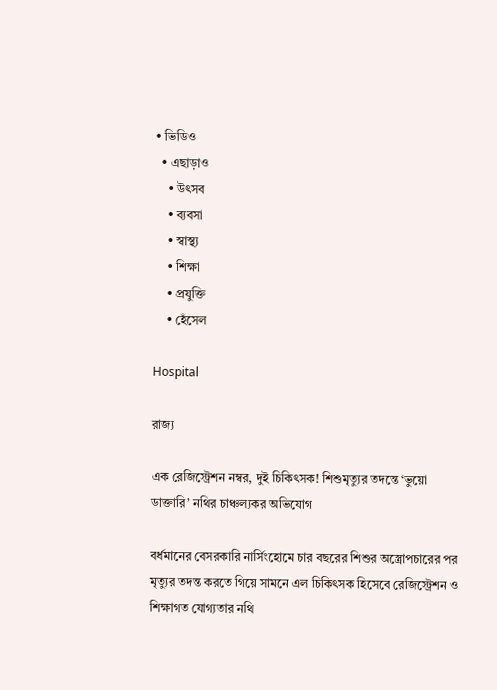• ভিডিও
  • এছাড়াও
    • উৎসব
    • ব্যবসা
    • স্বাস্থ্য
    • শিক্ষা
    • প্রযুক্তি
    • হেঁসেল

Hospital

রাজ্য

এক রেজিস্ট্রেশন নম্বর, দুই চিকিৎসক! শিশুমৃত্যুর তদন্তে ‘ভুয়ো ডাক্তারি’ নথির চাঞ্চল্যকর অভিযোগ

বর্ধমানের বেসরকারি নার্সিংহোমে চার বছরের শিশুর অস্ত্রোপচারের পর মৃত্যুর তদন্ত করতে গিয়ে সামনে এল চিকিৎসক হিসেবে রেজিস্ট্রেশন ও শিক্ষাগত যোগ্যতার নথি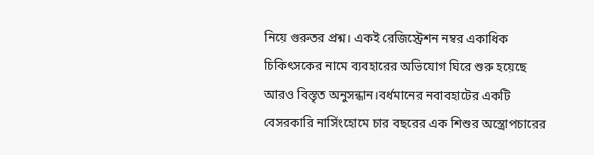নিয়ে গুরুতর প্রশ্ন। একই রেজিস্ট্রেশন নম্বর একাধিক চিকিৎসকের নামে ব্যবহারের অভিযোগ ঘিরে শুরু হয়েছে আরও বিস্তৃত অনুসন্ধান।বর্ধমানের নবাবহাটের একটি বেসরকারি নার্সিংহোমে চার বছরের এক শিশুর অস্ত্রোপচারের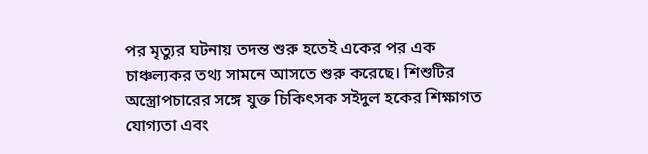পর মৃত্যুর ঘটনায় তদন্ত শুরু হতেই একের পর এক চাঞ্চল্যকর তথ্য সামনে আসতে শুরু করেছে। শিশুটির অস্ত্রোপচারের সঙ্গে যুক্ত চিকিৎসক সইদুল হকের শিক্ষাগত যোগ্যতা এবং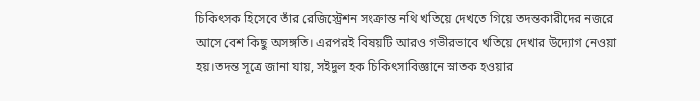চিকিৎসক হিসেবে তাঁর রেজিস্ট্রেশন সংক্রান্ত নথি খতিয়ে দেখতে গিয়ে তদন্তকারীদের নজরে আসে বেশ কিছু অসঙ্গতি। এরপরই বিষয়টি আরও গভীরভাবে খতিয়ে দেখার উদ্যোগ নেওয়া হয়।তদন্ত সূত্রে জানা যায়, সইদুল হক চিকিৎসাবিজ্ঞানে স্নাতক হওয়ার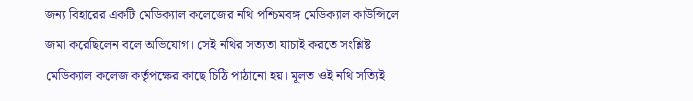জন্য বিহারের একটি মেডিক্যাল কলেজের নথি পশ্চিমবঙ্গ মেডিক্যাল কাউন্সিলে জমা করেছিলেন বলে অভিযোগ। সেই নথির সত্যতা যাচাই করতে সংশ্লিষ্ট মেডিক্যাল কলেজ কর্তৃপক্ষের কাছে চিঠি পাঠানো হয়। মূলত ওই নথি সত্যিই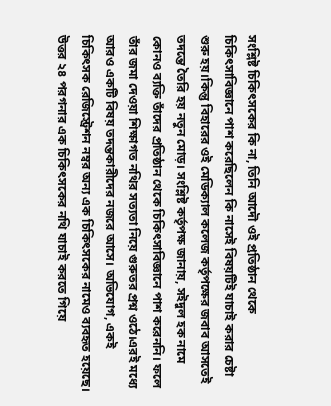সংশ্লিষ্ট চিকিৎসকের কি না, তিনি আদৌ ওই প্রতিষ্ঠান থেকে চিকিৎসাবিজ্ঞানে পাশ করেছিলেন কি নাসেই বিষয়টিই যাচাই করার চেষ্টা শুরু হয়।কিন্তু বিহারের ওই মেডিক্যাল কলেজ কর্তৃপক্ষের জবাব আসতেই তদন্তে তৈরি হয় নতুন মোড়। সংশ্লিষ্ট কর্তৃপক্ষ জানায়, সইদুল হক নামে কোনও ব্যক্তি তাঁদের প্রতিষ্ঠান থেকে চিকিৎসাবিজ্ঞানে পাশ করেননি। ফলে তাঁর জমা দেওয়া শিক্ষাগত নথির সত্যতা নিয়ে গুরুতর প্রশ্ন ওঠে।এরই মধ্যে আরও একটি বিষয় তদন্তকারীদের নজরে আসে। অভিযোগ, একই চিকিৎসক রেজিস্ট্রেশন নম্বর অন্য এক চিকিৎসকের নামেও ব্যবহৃত হয়েছে। উত্তর ২৪ পরগনার এক চিকিৎসকের নথি যাচাই করতে গিয়ে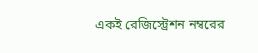একই রেজিস্ট্রেশন নম্বরের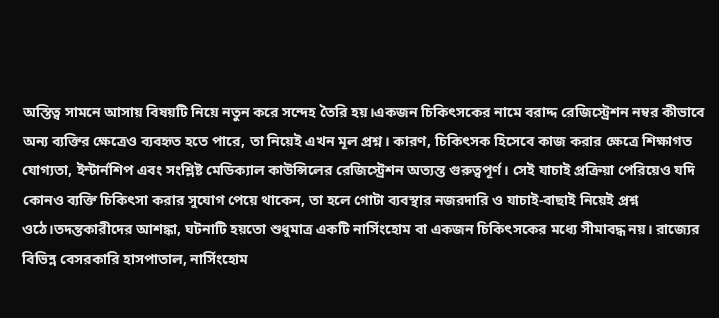অস্তিত্ব সামনে আসায় বিষয়টি নিয়ে নতুন করে সন্দেহ তৈরি হয়।একজন চিকিৎসকের নামে বরাদ্দ রেজিস্ট্রেশন নম্বর কীভাবে অন্য ব্যক্তির ক্ষেত্রেও ব্যবহৃত হতে পারে, তা নিয়েই এখন মূল প্রশ্ন। কারণ, চিকিৎসক হিসেবে কাজ করার ক্ষেত্রে শিক্ষাগত যোগ্যতা, ইন্টার্নশিপ এবং সংশ্লিষ্ট মেডিক্যাল কাউন্সিলের রেজিস্ট্রেশন অত্যন্ত গুরুত্বপূর্ণ। সেই যাচাই প্রক্রিয়া পেরিয়েও যদি কোনও ব্যক্তি চিকিৎসা করার সুযোগ পেয়ে থাকেন, তা হলে গোটা ব্যবস্থার নজরদারি ও যাচাই-বাছাই নিয়েই প্রশ্ন ওঠে।তদন্তকারীদের আশঙ্কা, ঘটনাটি হয়তো শুধুমাত্র একটি নার্সিংহোম বা একজন চিকিৎসকের মধ্যে সীমাবদ্ধ নয়। রাজ্যের বিভিন্ন বেসরকারি হাসপাতাল, নার্সিংহোম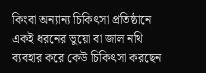কিংবা অন্যান্য চিকিৎসা প্রতিষ্ঠানে একই ধরনের ভুয়ো বা জাল নথি ব্যবহার করে কেউ চিকিৎসা করছেন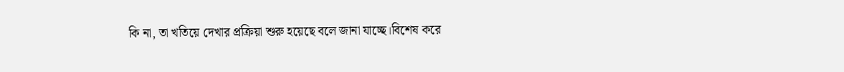কি না, তা খতিয়ে দেখার প্রক্রিয়া শুরু হয়েছে বলে জানা যাচ্ছে।বিশেষ করে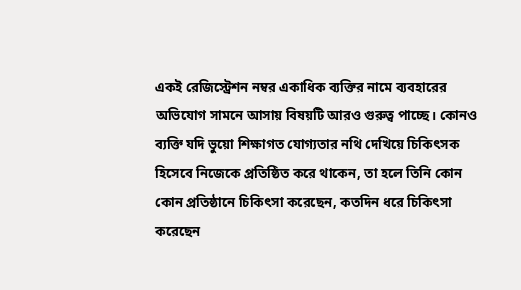একই রেজিস্ট্রেশন নম্বর একাধিক ব্যক্তির নামে ব্যবহারের অভিযোগ সামনে আসায় বিষয়টি আরও গুরুত্ব পাচ্ছে। কোনও ব্যক্তি যদি ভুয়ো শিক্ষাগত যোগ্যতার নথি দেখিয়ে চিকিৎসক হিসেবে নিজেকে প্রতিষ্ঠিত করে থাকেন, তা হলে তিনি কোন কোন প্রতিষ্ঠানে চিকিৎসা করেছেন, কতদিন ধরে চিকিৎসা করেছেন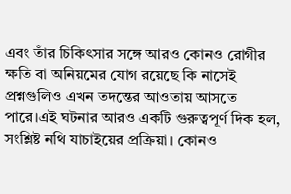এবং তাঁর চিকিৎসার সঙ্গে আরও কোনও রোগীর ক্ষতি বা অনিয়মের যোগ রয়েছে কি নাসেই প্রশ্নগুলিও এখন তদন্তের আওতায় আসতে পারে।এই ঘটনার আরও একটি গুরুত্বপূর্ণ দিক হল, সংশ্লিষ্ট নথি যাচাইয়ের প্রক্রিয়া। কোনও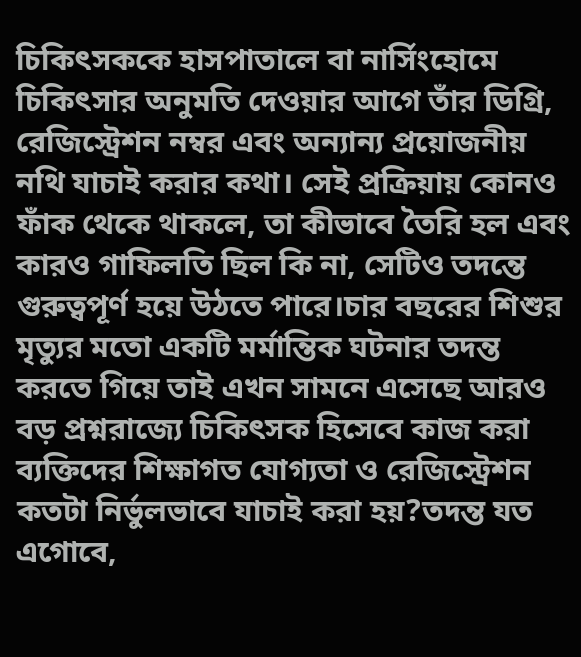চিকিৎসককে হাসপাতালে বা নার্সিংহোমে চিকিৎসার অনুমতি দেওয়ার আগে তাঁর ডিগ্রি, রেজিস্ট্রেশন নম্বর এবং অন্যান্য প্রয়োজনীয় নথি যাচাই করার কথা। সেই প্রক্রিয়ায় কোনও ফাঁক থেকে থাকলে, তা কীভাবে তৈরি হল এবং কারও গাফিলতি ছিল কি না, সেটিও তদন্তে গুরুত্বপূর্ণ হয়ে উঠতে পারে।চার বছরের শিশুর মৃত্যুর মতো একটি মর্মান্তিক ঘটনার তদন্ত করতে গিয়ে তাই এখন সামনে এসেছে আরও বড় প্রশ্নরাজ্যে চিকিৎসক হিসেবে কাজ করা ব্যক্তিদের শিক্ষাগত যোগ্যতা ও রেজিস্ট্রেশন কতটা নির্ভুলভাবে যাচাই করা হয়?তদন্ত যত এগোবে,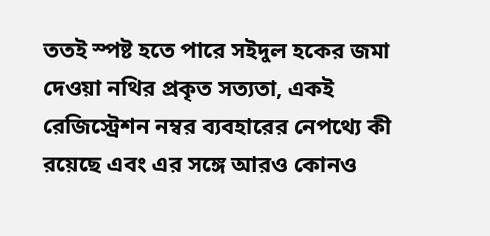ততই স্পষ্ট হতে পারে সইদুল হকের জমা দেওয়া নথির প্রকৃত সত্যতা, একই রেজিস্ট্রেশন নম্বর ব্যবহারের নেপথ্যে কী রয়েছে এবং এর সঙ্গে আরও কোনও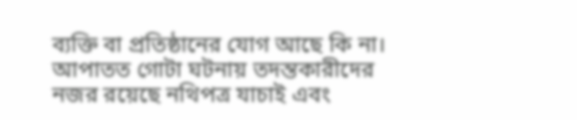ব্যক্তি বা প্রতিষ্ঠানের যোগ আছে কি না। আপাতত গোটা ঘটনায় তদন্তকারীদের নজর রয়েছে নথিপত্র যাচাই এবং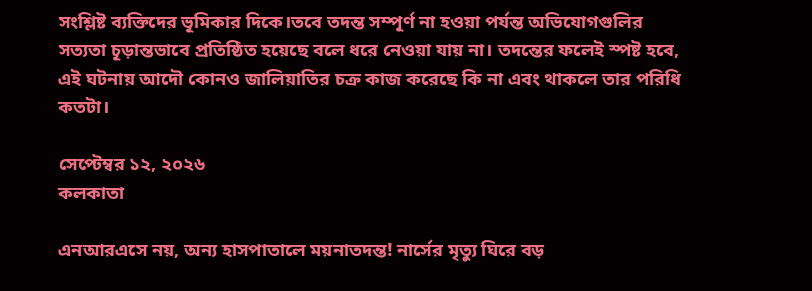সংশ্লিষ্ট ব্যক্তিদের ভূমিকার দিকে।তবে তদন্ত সম্পূর্ণ না হওয়া পর্যন্ত অভিযোগগুলির সত্যতা চূড়ান্তভাবে প্রতিষ্ঠিত হয়েছে বলে ধরে নেওয়া যায় না। তদন্তের ফলেই স্পষ্ট হবে, এই ঘটনায় আদৌ কোনও জালিয়াতির চক্র কাজ করেছে কি না এবং থাকলে তার পরিধি কতটা।

সেপ্টেম্বর ১২, ২০২৬
কলকাতা

এনআরএসে নয়, অন্য হাসপাতালে ময়নাতদন্ত! নার্সের মৃত্যু ঘিরে বড়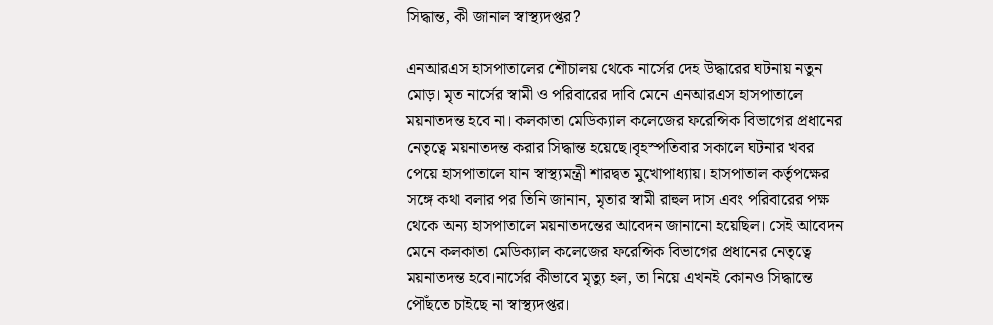সিদ্ধান্ত, কী জানাল স্বাস্থ্যদপ্তর?

এনআরএস হাসপাতালের শৌচালয় থেকে নার্সের দেহ উদ্ধারের ঘটনায় নতুন মোড়। মৃত নার্সের স্বামী ও পরিবারের দাবি মেনে এনআরএস হাসপাতালে ময়নাতদন্ত হবে না। কলকাতা মেডিক্যাল কলেজের ফরেন্সিক বিভাগের প্রধানের নেতৃত্বে ময়নাতদন্ত করার সিদ্ধান্ত হয়েছে।বৃহস্পতিবার সকালে ঘটনার খবর পেয়ে হাসপাতালে যান স্বাস্থ্যমন্ত্রী শারদ্বত মুখোপাধ্যায়। হাসপাতাল কর্তৃপক্ষের সঙ্গে কথা বলার পর তিনি জানান, মৃতার স্বামী রাহুল দাস এবং পরিবারের পক্ষ থেকে অন্য হাসপাতালে ময়নাতদন্তের আবেদন জানানো হয়েছিল। সেই আবেদন মেনে কলকাতা মেডিক্যাল কলেজের ফরেন্সিক বিভাগের প্রধানের নেতৃত্বে ময়নাতদন্ত হবে।নার্সের কীভাবে মৃত্যু হল, তা নিয়ে এখনই কোনও সিদ্ধান্তে পৌঁছতে চাইছে না স্বাস্থ্যদপ্তর।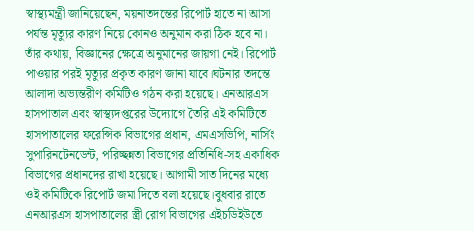স্বাস্থ্যমন্ত্রী জানিয়েছেন, ময়নাতদন্তের রিপোর্ট হাতে না আসা পর্যন্ত মৃত্যুর কারণ নিয়ে কোনও অনুমান করা ঠিক হবে না। তাঁর কথায়, বিজ্ঞানের ক্ষেত্রে অনুমানের জায়গা নেই। রিপোর্ট পাওয়ার পরই মৃত্যুর প্রকৃত কারণ জানা যাবে।ঘটনার তদন্তে আলাদা অভ্যন্তরীণ কমিটিও গঠন করা হয়েছে। এনআরএস হাসপাতাল এবং স্বাস্থ্যদপ্তরের উদ্যোগে তৈরি এই কমিটিতে হাসপাতালের ফরেন্সিক বিভাগের প্রধান, এমএসভিপি, নার্সিং সুপারিনটেনডেন্ট, পরিচ্ছন্নতা বিভাগের প্রতিনিধি-সহ একাধিক বিভাগের প্রধানদের রাখা হয়েছে। আগামী সাত দিনের মধ্যে ওই কমিটিকে রিপোর্ট জমা দিতে বলা হয়েছে।বুধবার রাতে এনআরএস হাসপাতালের স্ত্রী রোগ বিভাগের এইচডিইউতে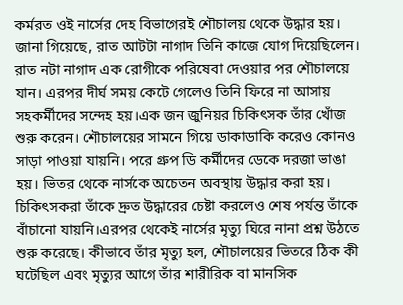কর্মরত ওই নার্সের দেহ বিভাগেরই শৌচালয় থেকে উদ্ধার হয়। জানা গিয়েছে, রাত আটটা নাগাদ তিনি কাজে যোগ দিয়েছিলেন। রাত নটা নাগাদ এক রোগীকে পরিষেবা দেওয়ার পর শৌচালয়ে যান। এরপর দীর্ঘ সময় কেটে গেলেও তিনি ফিরে না আসায় সহকর্মীদের সন্দেহ হয়।এক জন জুনিয়র চিকিৎসক তাঁর খোঁজ শুরু করেন। শৌচালয়ের সামনে গিয়ে ডাকাডাকি করেও কোনও সাড়া পাওয়া যায়নি। পরে গ্রুপ ডি কর্মীদের ডেকে দরজা ভাঙা হয়। ভিতর থেকে নার্সকে অচেতন অবস্থায় উদ্ধার করা হয়। চিকিৎসকরা তাঁকে দ্রুত উদ্ধারের চেষ্টা করলেও শেষ পর্যন্ত তাঁকে বাঁচানো যায়নি।এরপর থেকেই নার্সের মৃত্যু ঘিরে নানা প্রশ্ন উঠতে শুরু করেছে। কীভাবে তাঁর মৃত্যু হল, শৌচালয়ের ভিতরে ঠিক কী ঘটেছিল এবং মৃত্যুর আগে তাঁর শারীরিক বা মানসিক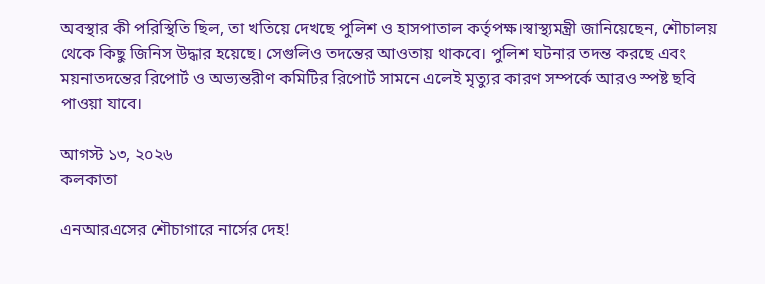অবস্থার কী পরিস্থিতি ছিল, তা খতিয়ে দেখছে পুলিশ ও হাসপাতাল কর্তৃপক্ষ।স্বাস্থ্যমন্ত্রী জানিয়েছেন, শৌচালয় থেকে কিছু জিনিস উদ্ধার হয়েছে। সেগুলিও তদন্তের আওতায় থাকবে। পুলিশ ঘটনার তদন্ত করছে এবং ময়নাতদন্তের রিপোর্ট ও অভ্যন্তরীণ কমিটির রিপোর্ট সামনে এলেই মৃত্যুর কারণ সম্পর্কে আরও স্পষ্ট ছবি পাওয়া যাবে।

আগস্ট ১৩, ২০২৬
কলকাতা

এনআরএসের শৌচাগারে নার্সের দেহ!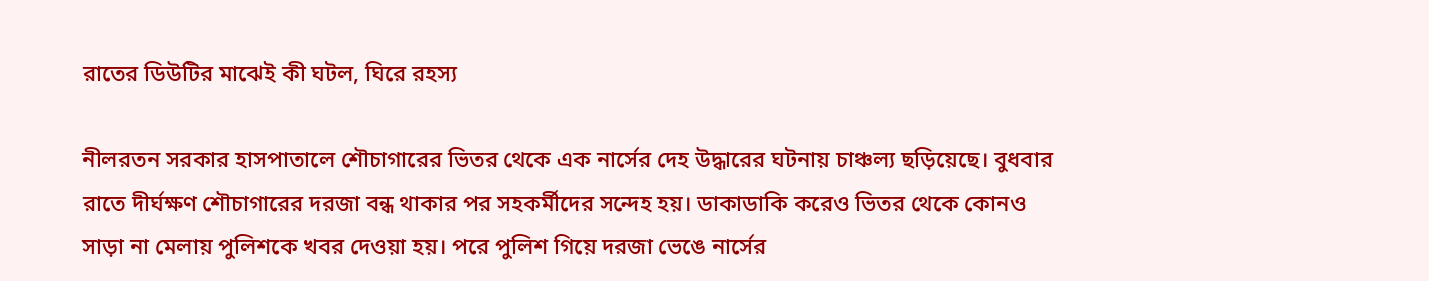রাতের ডিউটির মাঝেই কী ঘটল, ঘিরে রহস্য

নীলরতন সরকার হাসপাতালে শৌচাগারের ভিতর থেকে এক নার্সের দেহ উদ্ধারের ঘটনায় চাঞ্চল্য ছড়িয়েছে। বুধবার রাতে দীর্ঘক্ষণ শৌচাগারের দরজা বন্ধ থাকার পর সহকর্মীদের সন্দেহ হয়। ডাকাডাকি করেও ভিতর থেকে কোনও সাড়া না মেলায় পুলিশকে খবর দেওয়া হয়। পরে পুলিশ গিয়ে দরজা ভেঙে নার্সের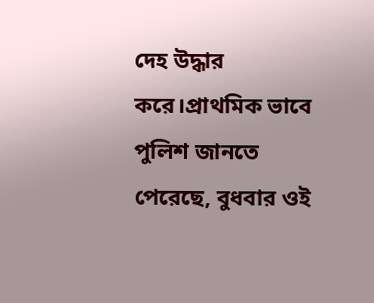দেহ উদ্ধার করে।প্রাথমিক ভাবে পুলিশ জানতে পেরেছে, বুধবার ওই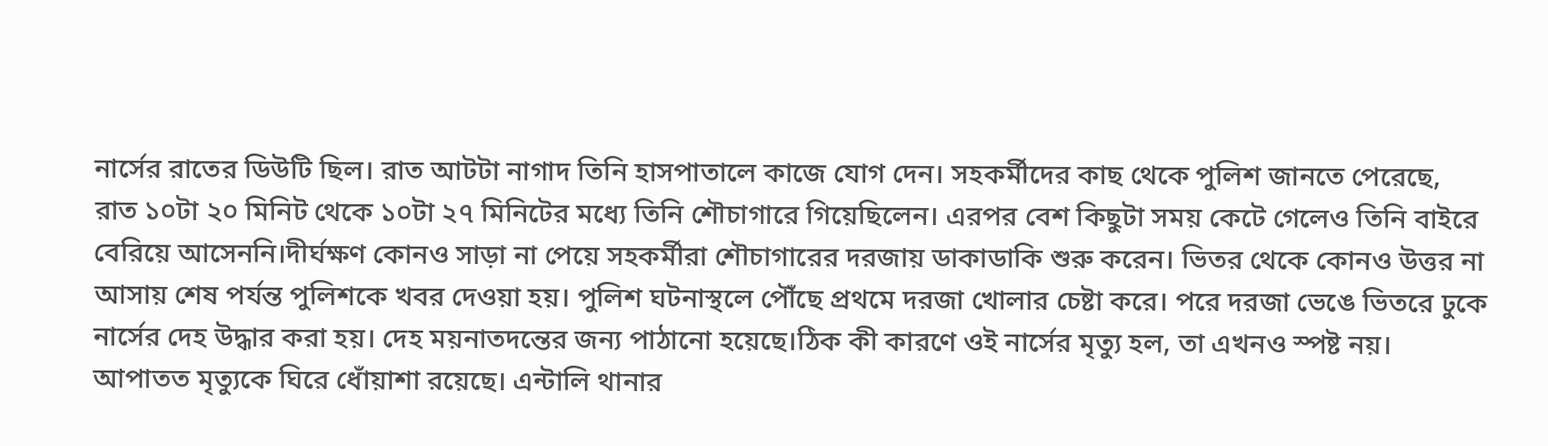নার্সের রাতের ডিউটি ছিল। রাত আটটা নাগাদ তিনি হাসপাতালে কাজে যোগ দেন। সহকর্মীদের কাছ থেকে পুলিশ জানতে পেরেছে, রাত ১০টা ২০ মিনিট থেকে ১০টা ২৭ মিনিটের মধ্যে তিনি শৌচাগারে গিয়েছিলেন। এরপর বেশ কিছুটা সময় কেটে গেলেও তিনি বাইরে বেরিয়ে আসেননি।দীর্ঘক্ষণ কোনও সাড়া না পেয়ে সহকর্মীরা শৌচাগারের দরজায় ডাকাডাকি শুরু করেন। ভিতর থেকে কোনও উত্তর না আসায় শেষ পর্যন্ত পুলিশকে খবর দেওয়া হয়। পুলিশ ঘটনাস্থলে পৌঁছে প্রথমে দরজা খোলার চেষ্টা করে। পরে দরজা ভেঙে ভিতরে ঢুকে নার্সের দেহ উদ্ধার করা হয়। দেহ ময়নাতদন্তের জন্য পাঠানো হয়েছে।ঠিক কী কারণে ওই নার্সের মৃত্যু হল, তা এখনও স্পষ্ট নয়। আপাতত মৃত্যুকে ঘিরে ধোঁয়াশা রয়েছে। এন্টালি থানার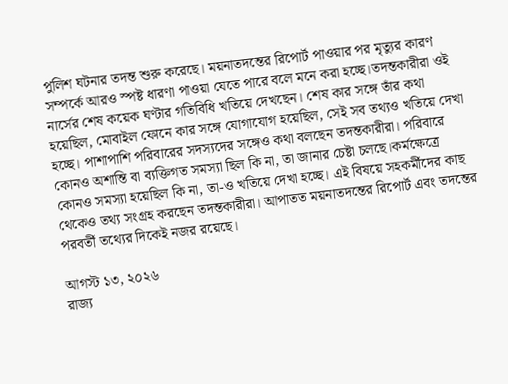পুলিশ ঘটনার তদন্ত শুরু করেছে। ময়নাতদন্তের রিপোর্ট পাওয়ার পর মৃত্যুর কারণ সম্পর্কে আরও স্পষ্ট ধারণা পাওয়া যেতে পারে বলে মনে করা হচ্ছে।তদন্তকারীরা ওই নার্সের শেষ কয়েক ঘণ্টার গতিবিধি খতিয়ে দেখছেন। শেষ কার সঙ্গে তাঁর কথা হয়েছিল, মোবাইল ফোনে কার সঙ্গে যোগাযোগ হয়েছিল, সেই সব তথ্যও খতিয়ে দেখা হচ্ছে। পাশাপাশি পরিবারের সদস্যদের সঙ্গেও কথা বলছেন তদন্তকারীরা। পরিবারে কোনও অশান্তি বা ব্যক্তিগত সমস্যা ছিল কি না, তা জানার চেষ্টা চলছে।কর্মক্ষেত্রে কোনও সমস্যা হয়েছিল কি না, তা-ও খতিয়ে দেখা হচ্ছে। এই বিষয়ে সহকর্মীদের কাছ থেকেও তথ্য সংগ্রহ করছেন তদন্তকারীরা। আপাতত ময়নাতদন্তের রিপোর্ট এবং তদন্তের পরবর্তী তথ্যের দিকেই নজর রয়েছে।

আগস্ট ১৩, ২০২৬
রাজ্য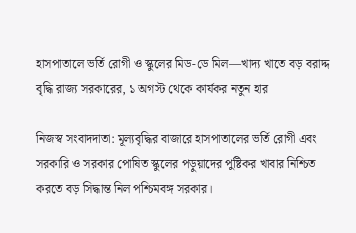হাসপাতালে ভর্তি রোগী ও স্কুলের মিড-ডে মিল—খাদ্য খাতে বড় বরাদ্দ বৃদ্ধি রাজ্য সরকারের, ১ অগস্ট থেকে কার্যকর নতুন হার

নিজস্ব সংবাদদাতা: মূল্যবৃদ্ধির বাজারে হাসপাতালের ভর্তি রোগী এবং সরকারি ও সরকার পোষিত স্কুলের পড়ুয়াদের পুষ্টিকর খাবার নিশ্চিত করতে বড় সিদ্ধান্ত নিল পশ্চিমবঙ্গ সরকার।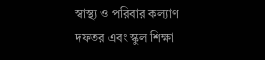স্বাস্থ্য ও পরিবার কল্যাণ দফতর এবং স্কুল শিক্ষা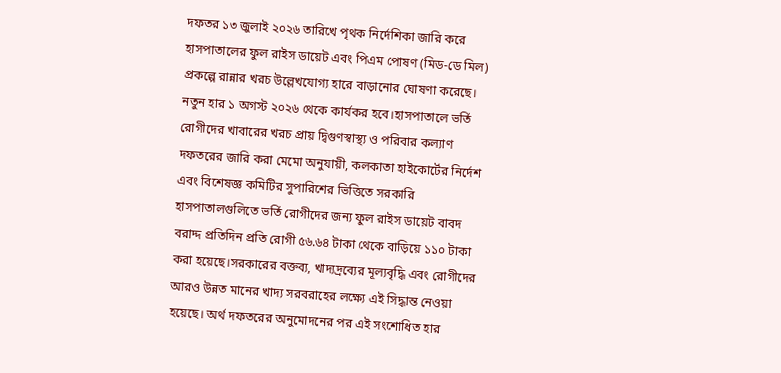দফতর ১৩ জুলাই ২০২৬ তারিখে পৃথক নির্দেশিকা জারি করে হাসপাতালের ফুল রাইস ডায়েট এবং পিএম পোষণ (মিড-ডে মিল) প্রকল্পে রান্নার খরচ উল্লেখযোগ্য হারে বাড়ানোর ঘোষণা করেছে। নতুন হার ১ অগস্ট ২০২৬ থেকে কার্যকর হবে।হাসপাতালে ভর্তি রোগীদের খাবারের খরচ প্রায় দ্বিগুণস্বাস্থ্য ও পরিবার কল্যাণ দফতরের জারি করা মেমো অনুযায়ী, কলকাতা হাইকোর্টের নির্দেশ এবং বিশেষজ্ঞ কমিটির সুপারিশের ভিত্তিতে সরকারি হাসপাতালগুলিতে ভর্তি রোগীদের জন্য ফুল রাইস ডায়েট বাবদ বরাদ্দ প্রতিদিন প্রতি রোগী ৫৬.৬৪ টাকা থেকে বাড়িয়ে ১১০ টাকা করা হয়েছে।সরকারের বক্তব্য, খাদ্যদ্রব্যের মূল্যবৃদ্ধি এবং রোগীদের আরও উন্নত মানের খাদ্য সরবরাহের লক্ষ্যে এই সিদ্ধান্ত নেওয়া হয়েছে। অর্থ দফতরের অনুমোদনের পর এই সংশোধিত হার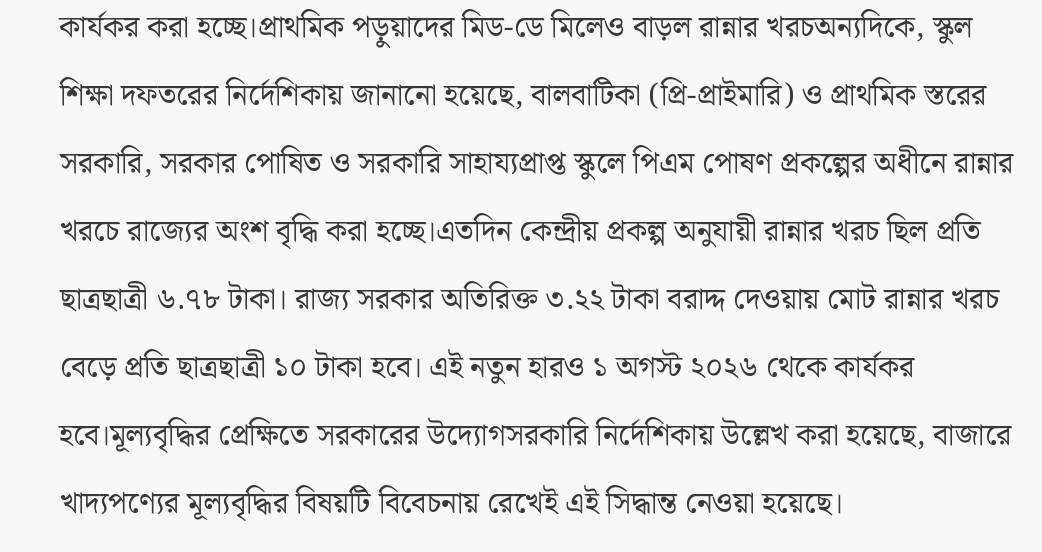কার্যকর করা হচ্ছে।প্রাথমিক পড়ুয়াদের মিড-ডে মিলেও বাড়ল রান্নার খরচঅন্যদিকে, স্কুল শিক্ষা দফতরের নির্দেশিকায় জানানো হয়েছে, বালবাটিকা (প্রি-প্রাইমারি) ও প্রাথমিক স্তরের সরকারি, সরকার পোষিত ও সরকারি সাহায্যপ্রাপ্ত স্কুলে পিএম পোষণ প্রকল্পের অধীনে রান্নার খরচে রাজ্যের অংশ বৃদ্ধি করা হচ্ছে।এতদিন কেন্দ্রীয় প্রকল্প অনুযায়ী রান্নার খরচ ছিল প্রতি ছাত্রছাত্রী ৬.৭৮ টাকা। রাজ্য সরকার অতিরিক্ত ৩.২২ টাকা বরাদ্দ দেওয়ায় মোট রান্নার খরচ বেড়ে প্রতি ছাত্রছাত্রী ১০ টাকা হবে। এই নতুন হারও ১ অগস্ট ২০২৬ থেকে কার্যকর হবে।মূল্যবৃদ্ধির প্রেক্ষিতে সরকারের উদ্যোগসরকারি নির্দেশিকায় উল্লেখ করা হয়েছে, বাজারে খাদ্যপণ্যের মূল্যবৃদ্ধির বিষয়টি বিবেচনায় রেখেই এই সিদ্ধান্ত নেওয়া হয়েছে।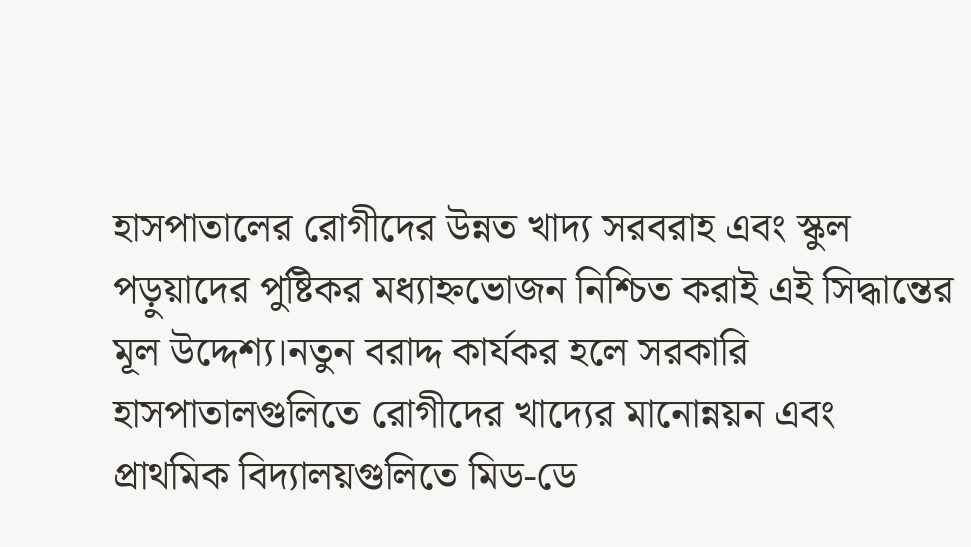হাসপাতালের রোগীদের উন্নত খাদ্য সরবরাহ এবং স্কুল পড়ুয়াদের পুষ্টিকর মধ্যাহ্নভোজন নিশ্চিত করাই এই সিদ্ধান্তের মূল উদ্দেশ্য।নতুন বরাদ্দ কার্যকর হলে সরকারি হাসপাতালগুলিতে রোগীদের খাদ্যের মানোন্নয়ন এবং প্রাথমিক বিদ্যালয়গুলিতে মিড-ডে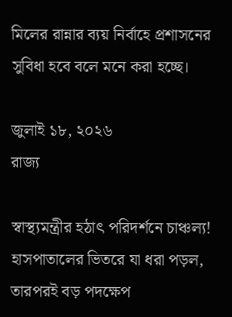মিলের রান্নার ব্যয় নির্বাহে প্রশাসনের সুবিধা হবে বলে মনে করা হচ্ছে।

জুলাই ১৮, ২০২৬
রাজ্য

স্বাস্থ্যমন্ত্রীর হঠাৎ পরিদর্শনে চাঞ্চল্য! হাসপাতালের ভিতরে যা ধরা পড়ল, তারপরই বড় পদক্ষেপ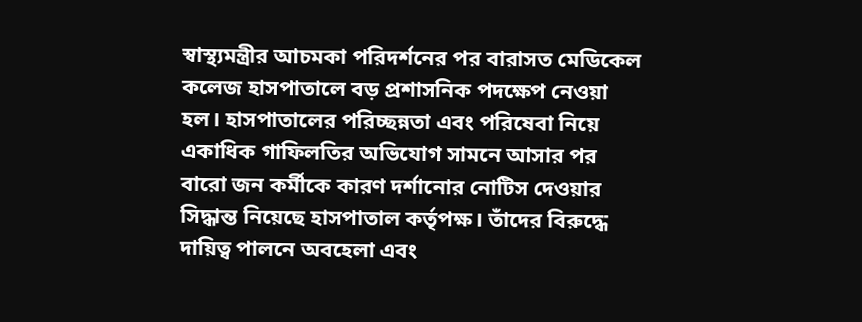স্বাস্থ্যমন্ত্রীর আচমকা পরিদর্শনের পর বারাসত মেডিকেল কলেজ হাসপাতালে বড় প্রশাসনিক পদক্ষেপ নেওয়া হল। হাসপাতালের পরিচ্ছন্নতা এবং পরিষেবা নিয়ে একাধিক গাফিলতির অভিযোগ সামনে আসার পর বারো জন কর্মীকে কারণ দর্শানোর নোটিস দেওয়ার সিদ্ধান্ত নিয়েছে হাসপাতাল কর্তৃপক্ষ। তাঁদের বিরুদ্ধে দায়িত্ব পালনে অবহেলা এবং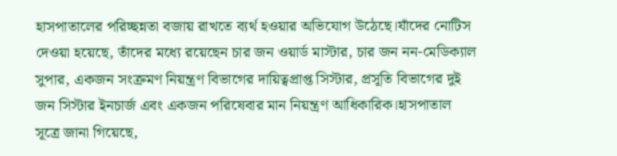হাসপাতালের পরিচ্ছন্নতা বজায় রাখতে ব্যর্থ হওয়ার অভিযোগ উঠেছে।যাঁদের নোটিস দেওয়া হয়েছে, তাঁদের মধ্যে রয়েছেন চার জন ওয়ার্ড মাস্টার, চার জন নন-মেডিক্যাল সুপার, একজন সংক্রমণ নিয়ন্ত্রণ বিভাগের দায়িত্বপ্রাপ্ত সিস্টার, প্রসূতি বিভাগের দুই জন সিস্টার ইনচার্জ এবং একজন পরিষেবার মান নিয়ন্ত্রণ আধিকারিক।হাসপাতাল সূত্রে জানা গিয়েছে,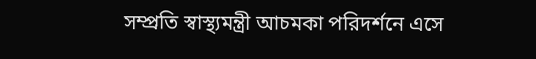সম্প্রতি স্বাস্থ্যমন্ত্রী আচমকা পরিদর্শনে এসে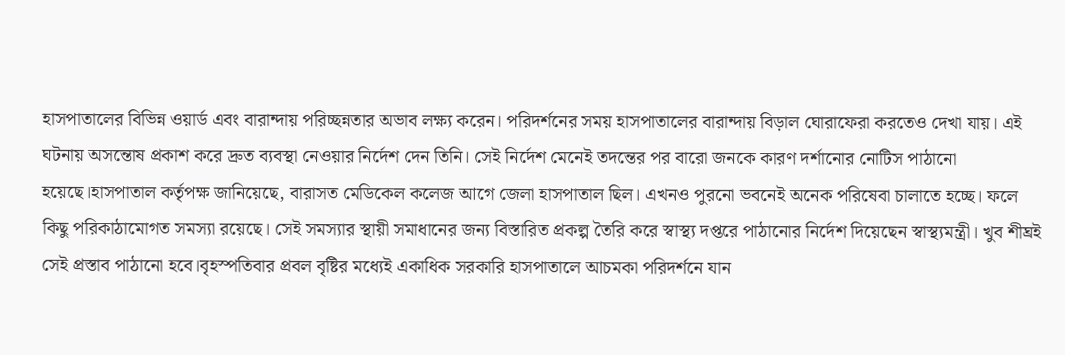হাসপাতালের বিভিন্ন ওয়ার্ড এবং বারান্দায় পরিচ্ছন্নতার অভাব লক্ষ্য করেন। পরিদর্শনের সময় হাসপাতালের বারান্দায় বিড়াল ঘোরাফেরা করতেও দেখা যায়। এই ঘটনায় অসন্তোষ প্রকাশ করে দ্রুত ব্যবস্থা নেওয়ার নির্দেশ দেন তিনি। সেই নির্দেশ মেনেই তদন্তের পর বারো জনকে কারণ দর্শানোর নোটিস পাঠানো হয়েছে।হাসপাতাল কর্তৃপক্ষ জানিয়েছে, বারাসত মেডিকেল কলেজ আগে জেলা হাসপাতাল ছিল। এখনও পুরনো ভবনেই অনেক পরিষেবা চালাতে হচ্ছে। ফলে কিছু পরিকাঠামোগত সমস্যা রয়েছে। সেই সমস্যার স্থায়ী সমাধানের জন্য বিস্তারিত প্রকল্প তৈরি করে স্বাস্থ্য দপ্তরে পাঠানোর নির্দেশ দিয়েছেন স্বাস্থ্যমন্ত্রী। খুব শীঘ্রই সেই প্রস্তাব পাঠানো হবে।বৃহস্পতিবার প্রবল বৃষ্টির মধ্যেই একাধিক সরকারি হাসপাতালে আচমকা পরিদর্শনে যান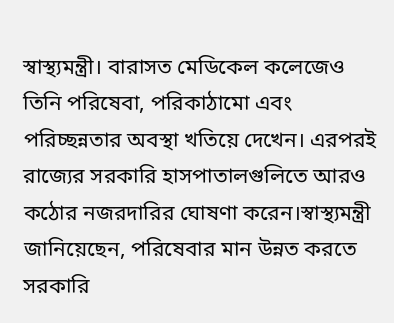স্বাস্থ্যমন্ত্রী। বারাসত মেডিকেল কলেজেও তিনি পরিষেবা, পরিকাঠামো এবং পরিচ্ছন্নতার অবস্থা খতিয়ে দেখেন। এরপরই রাজ্যের সরকারি হাসপাতালগুলিতে আরও কঠোর নজরদারির ঘোষণা করেন।স্বাস্থ্যমন্ত্রী জানিয়েছেন, পরিষেবার মান উন্নত করতে সরকারি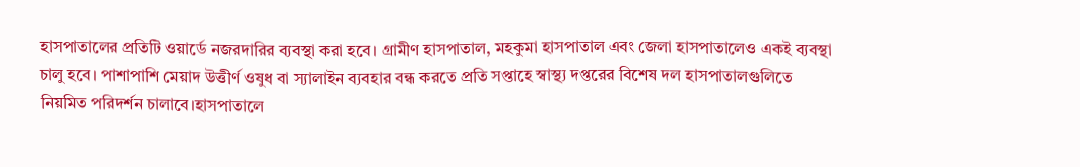হাসপাতালের প্রতিটি ওয়ার্ডে নজরদারির ব্যবস্থা করা হবে। গ্রামীণ হাসপাতাল, মহকুমা হাসপাতাল এবং জেলা হাসপাতালেও একই ব্যবস্থা চালু হবে। পাশাপাশি মেয়াদ উত্তীর্ণ ওষুধ বা স্যালাইন ব্যবহার বন্ধ করতে প্রতি সপ্তাহে স্বাস্থ্য দপ্তরের বিশেষ দল হাসপাতালগুলিতে নিয়মিত পরিদর্শন চালাবে।হাসপাতালে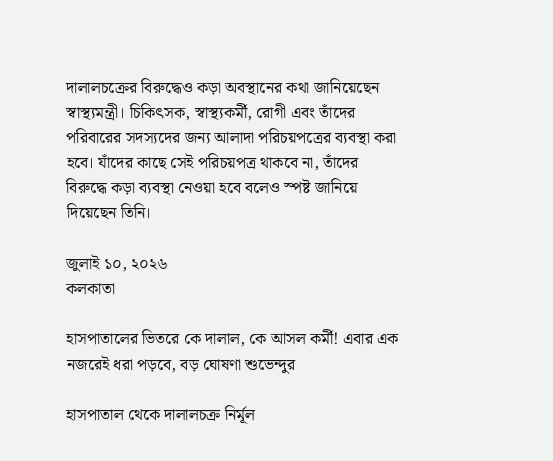দালালচক্রের বিরুদ্ধেও কড়া অবস্থানের কথা জানিয়েছেন স্বাস্থ্যমন্ত্রী। চিকিৎসক, স্বাস্থ্যকর্মী, রোগী এবং তাঁদের পরিবারের সদস্যদের জন্য আলাদা পরিচয়পত্রের ব্যবস্থা করা হবে। যাঁদের কাছে সেই পরিচয়পত্র থাকবে না, তাঁদের বিরুদ্ধে কড়া ব্যবস্থা নেওয়া হবে বলেও স্পষ্ট জানিয়ে দিয়েছেন তিনি।

জুলাই ১০, ২০২৬
কলকাতা

হাসপাতালের ভিতরে কে দালাল, কে আসল কর্মী! এবার এক নজরেই ধরা পড়বে, বড় ঘোষণা শুভেন্দুর

হাসপাতাল থেকে দালালচক্র নির্মূল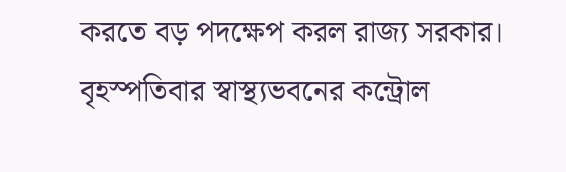করতে বড় পদক্ষেপ করল রাজ্য সরকার। বৃহস্পতিবার স্বাস্থ্যভবনের কন্ট্রোল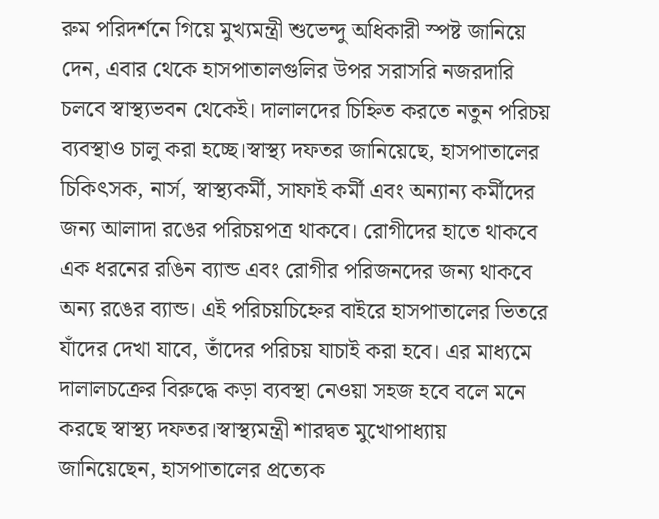রুম পরিদর্শনে গিয়ে মুখ্যমন্ত্রী শুভেন্দু অধিকারী স্পষ্ট জানিয়ে দেন, এবার থেকে হাসপাতালগুলির উপর সরাসরি নজরদারি চলবে স্বাস্থ্যভবন থেকেই। দালালদের চিহ্নিত করতে নতুন পরিচয় ব্যবস্থাও চালু করা হচ্ছে।স্বাস্থ্য দফতর জানিয়েছে, হাসপাতালের চিকিৎসক, নার্স, স্বাস্থ্যকর্মী, সাফাই কর্মী এবং অন্যান্য কর্মীদের জন্য আলাদা রঙের পরিচয়পত্র থাকবে। রোগীদের হাতে থাকবে এক ধরনের রঙিন ব্যান্ড এবং রোগীর পরিজনদের জন্য থাকবে অন্য রঙের ব্যান্ড। এই পরিচয়চিহ্নের বাইরে হাসপাতালের ভিতরে যাঁদের দেখা যাবে, তাঁদের পরিচয় যাচাই করা হবে। এর মাধ্যমে দালালচক্রের বিরুদ্ধে কড়া ব্যবস্থা নেওয়া সহজ হবে বলে মনে করছে স্বাস্থ্য দফতর।স্বাস্থ্যমন্ত্রী শারদ্বত মুখোপাধ্যায় জানিয়েছেন, হাসপাতালের প্রত্যেক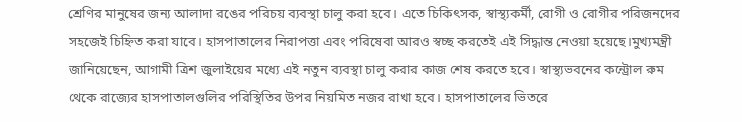শ্রেণির মানুষের জন্য আলাদা রঙের পরিচয় ব্যবস্থা চালু করা হবে। এতে চিকিৎসক, স্বাস্থ্যকর্মী, রোগী ও রোগীর পরিজনদের সহজেই চিহ্নিত করা যাবে। হাসপাতালের নিরাপত্তা এবং পরিষেবা আরও স্বচ্ছ করতেই এই সিদ্ধান্ত নেওয়া হয়েছে।মুখ্যমন্ত্রী জানিয়েছেন, আগামী ত্রিশ জুলাইয়ের মধ্যে এই নতুন ব্যবস্থা চালু করার কাজ শেষ করতে হবে। স্বাস্থ্যভবনের কন্ট্রোল রুম থেকে রাজ্যের হাসপাতালগুলির পরিস্থিতির উপর নিয়মিত নজর রাখা হবে। হাসপাতালের ভিতরে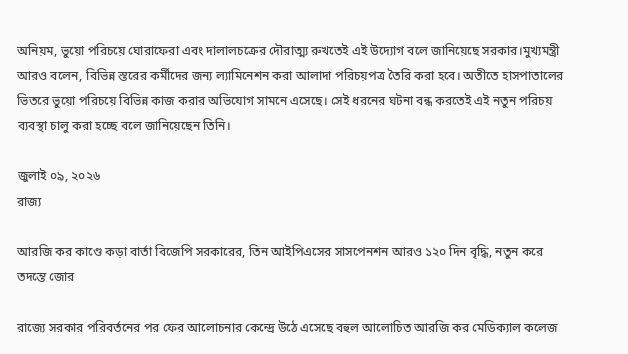অনিয়ম, ভুয়ো পরিচয়ে ঘোরাফেরা এবং দালালচক্রের দৌরাত্ম্য রুখতেই এই উদ্যোগ বলে জানিয়েছে সরকার।মুখ্যমন্ত্রী আরও বলেন, বিভিন্ন স্তরের কর্মীদের জন্য ল্যামিনেশন করা আলাদা পরিচয়পত্র তৈরি করা হবে। অতীতে হাসপাতালের ভিতরে ভুয়ো পরিচয়ে বিভিন্ন কাজ করার অভিযোগ সামনে এসেছে। সেই ধরনের ঘটনা বন্ধ করতেই এই নতুন পরিচয় ব্যবস্থা চালু করা হচ্ছে বলে জানিয়েছেন তিনি।

জুলাই ০৯, ২০২৬
রাজ্য

আরজি কর কাণ্ডে কড়া বার্তা বিজেপি সরকারের, তিন আইপিএসের সাসপেনশন আরও ১২০ দিন বৃদ্ধি, নতুন করে তদন্তে জোর

রাজ্যে সরকার পরিবর্তনের পর ফের আলোচনার কেন্দ্রে উঠে এসেছে বহুল আলোচিত আরজি কর মেডিক্যাল কলেজ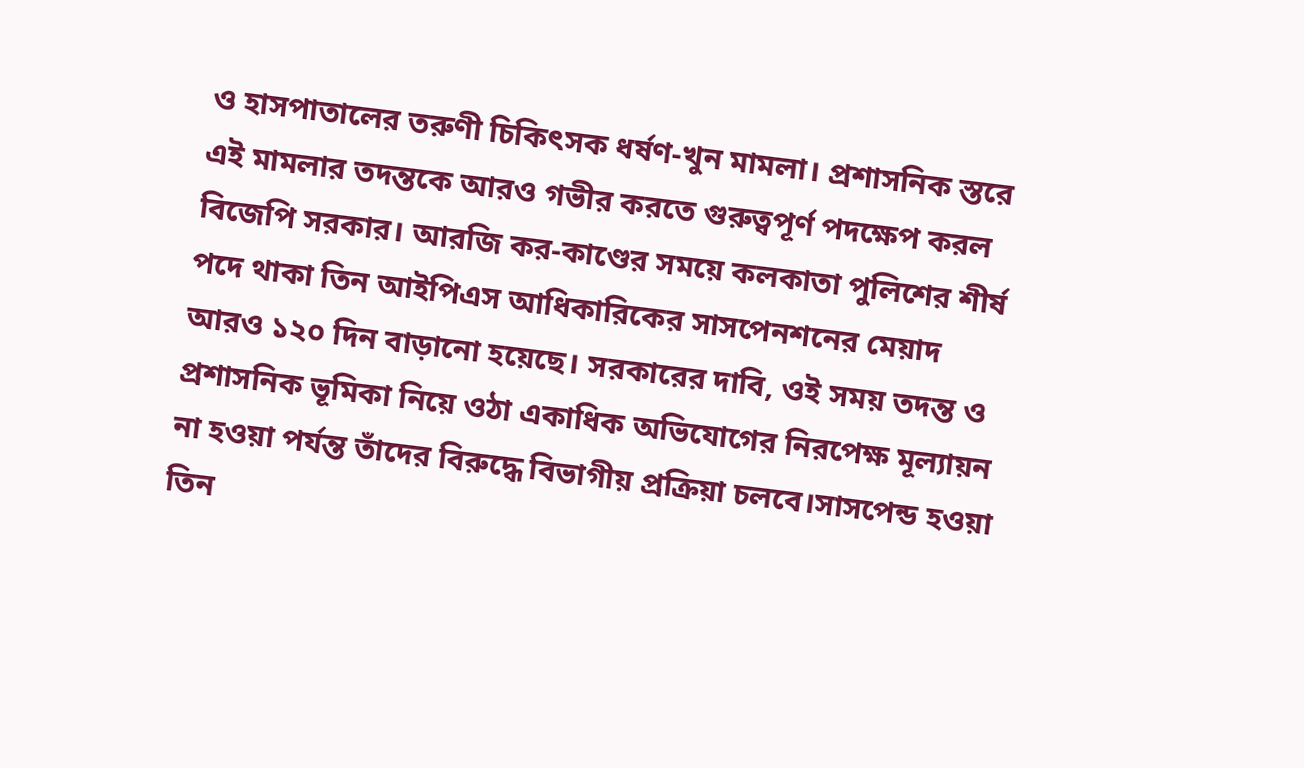ও হাসপাতালের তরুণী চিকিৎসক ধর্ষণ-খুন মামলা। প্রশাসনিক স্তরে এই মামলার তদন্তকে আরও গভীর করতে গুরুত্বপূর্ণ পদক্ষেপ করল বিজেপি সরকার। আরজি কর-কাণ্ডের সময়ে কলকাতা পুলিশের শীর্ষ পদে থাকা তিন আইপিএস আধিকারিকের সাসপেনশনের মেয়াদ আরও ১২০ দিন বাড়ানো হয়েছে। সরকারের দাবি, ওই সময় তদন্ত ও প্রশাসনিক ভূমিকা নিয়ে ওঠা একাধিক অভিযোগের নিরপেক্ষ মূল্যায়ন না হওয়া পর্যন্ত তাঁদের বিরুদ্ধে বিভাগীয় প্রক্রিয়া চলবে।সাসপেন্ড হওয়া তিন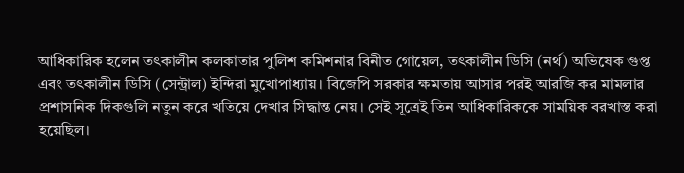আধিকারিক হলেন তৎকালীন কলকাতার পুলিশ কমিশনার বিনীত গোয়েল, তৎকালীন ডিসি (নর্থ) অভিষেক গুপ্ত এবং তৎকালীন ডিসি (সেন্ট্রাল) ইন্দিরা মুখোপাধ্যায়। বিজেপি সরকার ক্ষমতায় আসার পরই আরজি কর মামলার প্রশাসনিক দিকগুলি নতুন করে খতিয়ে দেখার সিদ্ধান্ত নেয়। সেই সূত্রেই তিন আধিকারিককে সাময়িক বরখাস্ত করা হয়েছিল।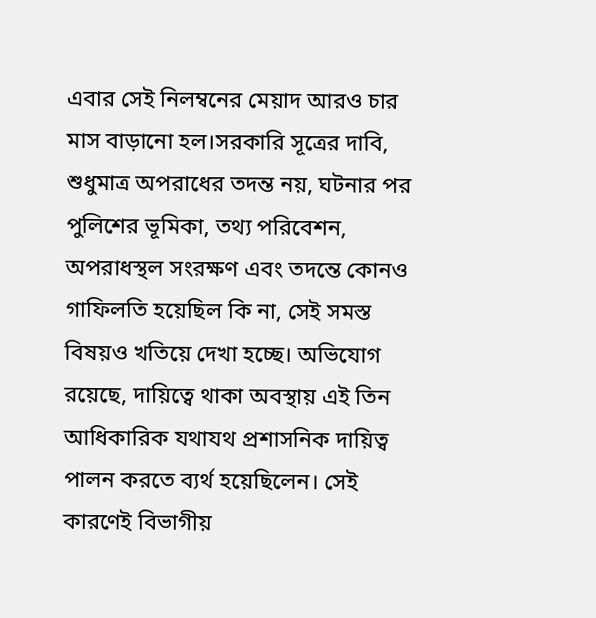এবার সেই নিলম্বনের মেয়াদ আরও চার মাস বাড়ানো হল।সরকারি সূত্রের দাবি, শুধুমাত্র অপরাধের তদন্ত নয়, ঘটনার পর পুলিশের ভূমিকা, তথ্য পরিবেশন, অপরাধস্থল সংরক্ষণ এবং তদন্তে কোনও গাফিলতি হয়েছিল কি না, সেই সমস্ত বিষয়ও খতিয়ে দেখা হচ্ছে। অভিযোগ রয়েছে, দায়িত্বে থাকা অবস্থায় এই তিন আধিকারিক যথাযথ প্রশাসনিক দায়িত্ব পালন করতে ব্যর্থ হয়েছিলেন। সেই কারণেই বিভাগীয়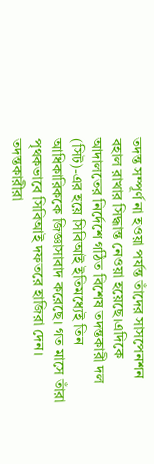তদন্ত সম্পূর্ণ না হওয়া পর্যন্ত তাঁদের সাসপেনশন বহাল রাখার সিদ্ধান্ত নেওয়া হয়েছে।এদিকে আদালতের নির্দেশে গঠিত বিশেষ তদন্তকারী দল (সিট)-এর হয়ে সিবিআই ইতিমধ্যেই তিন আধিকারিককে জিজ্ঞাসাবাদ করেছে। গত মাসে তাঁরা পৃথকভাবে সিবিআই দফতরে হাজিরা দেন। তদন্তকারীরা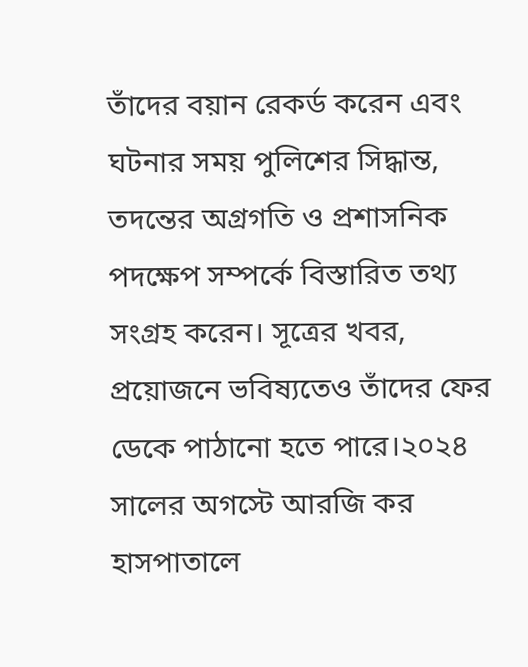তাঁদের বয়ান রেকর্ড করেন এবং ঘটনার সময় পুলিশের সিদ্ধান্ত, তদন্তের অগ্রগতি ও প্রশাসনিক পদক্ষেপ সম্পর্কে বিস্তারিত তথ্য সংগ্রহ করেন। সূত্রের খবর, প্রয়োজনে ভবিষ্যতেও তাঁদের ফের ডেকে পাঠানো হতে পারে।২০২৪ সালের অগস্টে আরজি কর হাসপাতালে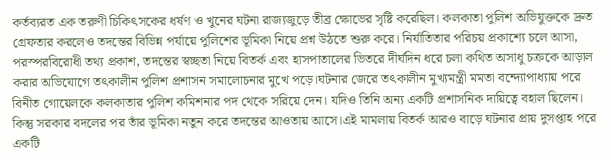কর্তব্যরত এক তরুণী চিকিৎসকের ধর্ষণ ও খুনের ঘটনা রাজ্যজুড়ে তীব্র ক্ষোভের সৃষ্টি করেছিল। কলকাতা পুলিশ অভিযুক্তকে দ্রুত গ্রেফতার করলেও তদন্তের বিভিন্ন পর্যায়ে পুলিশের ভূমিকা নিয়ে প্রশ্ন উঠতে শুরু করে। নির্যাতিতার পরিচয় প্রকাশ্যে চলে আসা, পরস্পরবিরোধী তথ্য প্রকাশ, তদন্তের স্বচ্ছতা নিয়ে বিতর্ক এবং হাসপাতালের ভিতরে দীর্ঘদিন ধরে চলা কথিত অসাধু চক্রকে আড়াল করার অভিযোগে তৎকালীন পুলিশ প্রশাসন সমালোচনার মুখে পড়ে।ঘটনার জেরে তৎকালীন মুখ্যমন্ত্রী মমতা বন্দ্যোপাধ্যায় পরে বিনীত গোয়েলকে কলকাতার পুলিশ কমিশনার পদ থেকে সরিয়ে দেন। যদিও তিনি অন্য একটি প্রশাসনিক দায়িত্বে বহাল ছিলেন। কিন্তু সরকার বদলের পর তাঁর ভূমিকা নতুন করে তদন্তের আওতায় আসে।এই মামলায় বিতর্ক আরও বাড়ে ঘটনার প্রায় দুসপ্তাহ পরে একটি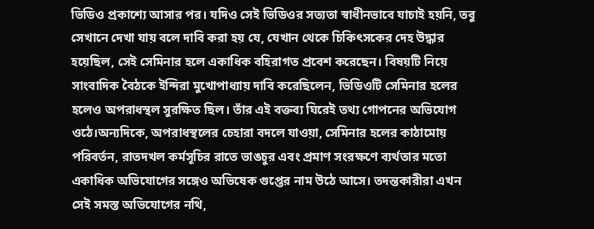ভিডিও প্রকাশ্যে আসার পর। যদিও সেই ভিডিওর সত্যতা স্বাধীনভাবে যাচাই হয়নি, তবু সেখানে দেখা যায় বলে দাবি করা হয় যে, যেখান থেকে চিকিৎসকের দেহ উদ্ধার হয়েছিল, সেই সেমিনার হলে একাধিক বহিরাগত প্রবেশ করেছেন। বিষয়টি নিয়ে সাংবাদিক বৈঠকে ইন্দিরা মুখোপাধ্যায় দাবি করেছিলেন, ভিডিওটি সেমিনার হলের হলেও অপরাধস্থল সুরক্ষিত ছিল। তাঁর এই বক্তব্য ঘিরেই তথ্য গোপনের অভিযোগ ওঠে।অন্যদিকে, অপরাধস্থলের চেহারা বদলে যাওয়া, সেমিনার হলের কাঠামোয় পরিবর্তন, রাতদখল কর্মসূচির রাতে ভাঙচুর এবং প্রমাণ সংরক্ষণে ব্যর্থতার মতো একাধিক অভিযোগের সঙ্গেও অভিষেক গুপ্তের নাম উঠে আসে। তদন্তকারীরা এখন সেই সমস্ত অভিযোগের নথি,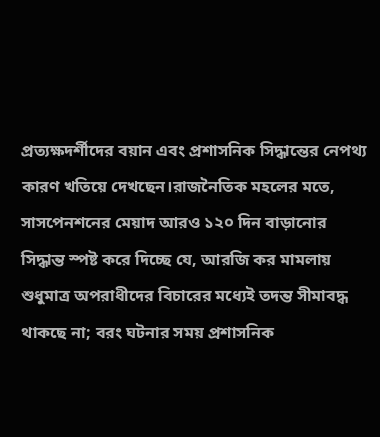প্রত্যক্ষদর্শীদের বয়ান এবং প্রশাসনিক সিদ্ধান্তের নেপথ্য কারণ খতিয়ে দেখছেন।রাজনৈতিক মহলের মতে, সাসপেনশনের মেয়াদ আরও ১২০ দিন বাড়ানোর সিদ্ধান্ত স্পষ্ট করে দিচ্ছে যে, আরজি কর মামলায় শুধুমাত্র অপরাধীদের বিচারের মধ্যেই তদন্ত সীমাবদ্ধ থাকছে না; বরং ঘটনার সময় প্রশাসনিক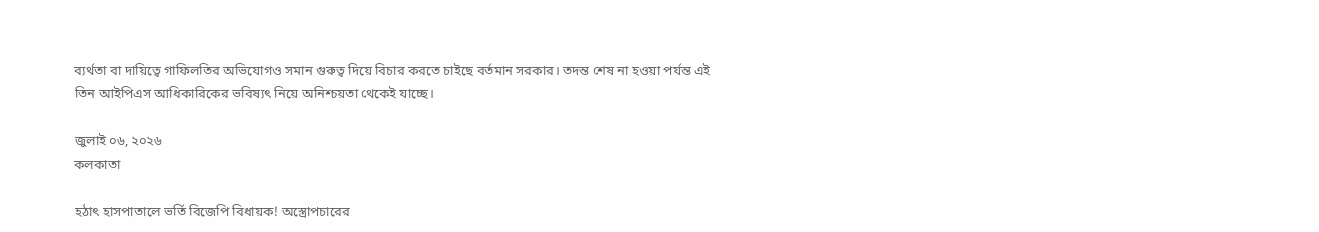ব্যর্থতা বা দায়িত্বে গাফিলতির অভিযোগও সমান গুরুত্ব দিয়ে বিচার করতে চাইছে বর্তমান সরকার। তদন্ত শেষ না হওয়া পর্যন্ত এই তিন আইপিএস আধিকারিকের ভবিষ্যৎ নিয়ে অনিশ্চয়তা থেকেই যাচ্ছে।

জুলাই ০৬, ২০২৬
কলকাতা

হঠাৎ হাসপাতালে ভর্তি বিজেপি বিধায়ক! অস্ত্রোপচারের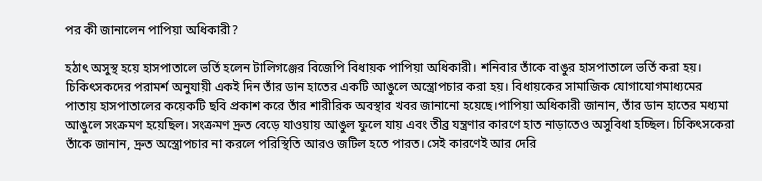পর কী জানালেন পাপিয়া অধিকারী?

হঠাৎ অসুস্থ হয়ে হাসপাতালে ভর্তি হলেন টালিগঞ্জের বিজেপি বিধায়ক পাপিয়া অধিকারী। শনিবার তাঁকে বাঙুর হাসপাতালে ভর্তি করা হয়। চিকিৎসকদের পরামর্শ অনুযায়ী একই দিন তাঁর ডান হাতের একটি আঙুলে অস্ত্রোপচার করা হয়। বিধায়কের সামাজিক যোগাযোগমাধ্যমের পাতায় হাসপাতালের কয়েকটি ছবি প্রকাশ করে তাঁর শারীরিক অবস্থার খবর জানানো হয়েছে।পাপিয়া অধিকারী জানান, তাঁর ডান হাতের মধ্যমা আঙুলে সংক্রমণ হয়েছিল। সংক্রমণ দ্রুত বেড়ে যাওয়ায় আঙুল ফুলে যায় এবং তীব্র যন্ত্রণার কারণে হাত নাড়াতেও অসুবিধা হচ্ছিল। চিকিৎসকেরা তাঁকে জানান, দ্রুত অস্ত্রোপচার না করলে পরিস্থিতি আরও জটিল হতে পারত। সেই কারণেই আর দেরি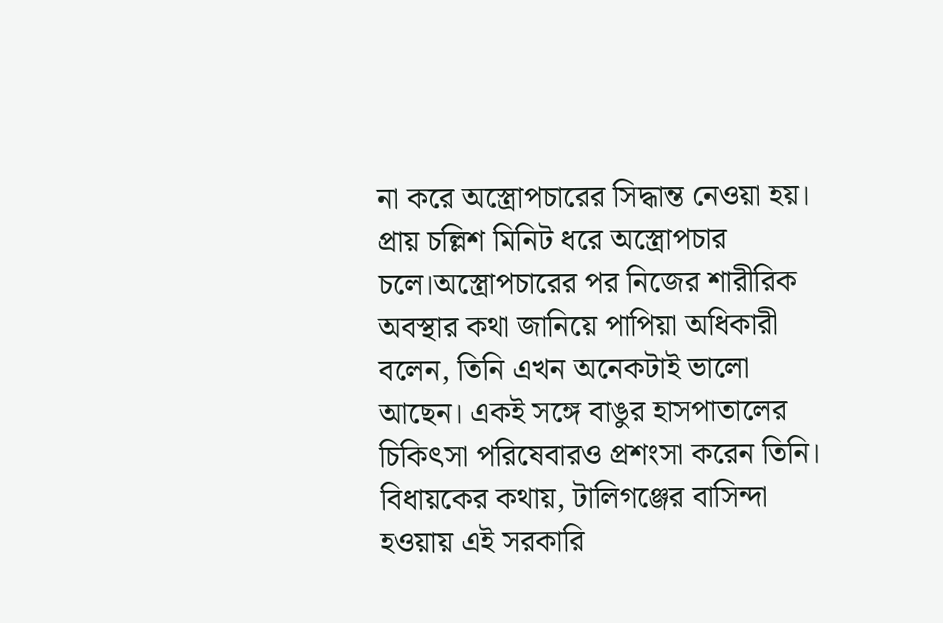না করে অস্ত্রোপচারের সিদ্ধান্ত নেওয়া হয়। প্রায় চল্লিশ মিনিট ধরে অস্ত্রোপচার চলে।অস্ত্রোপচারের পর নিজের শারীরিক অবস্থার কথা জানিয়ে পাপিয়া অধিকারী বলেন, তিনি এখন অনেকটাই ভালো আছেন। একই সঙ্গে বাঙুর হাসপাতালের চিকিৎসা পরিষেবারও প্রশংসা করেন তিনি। বিধায়কের কথায়, টালিগঞ্জের বাসিন্দা হওয়ায় এই সরকারি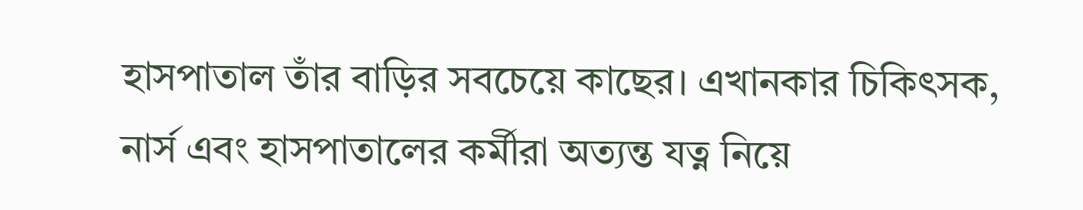হাসপাতাল তাঁর বাড়ির সবচেয়ে কাছের। এখানকার চিকিৎসক, নার্স এবং হাসপাতালের কর্মীরা অত্যন্ত যত্ন নিয়ে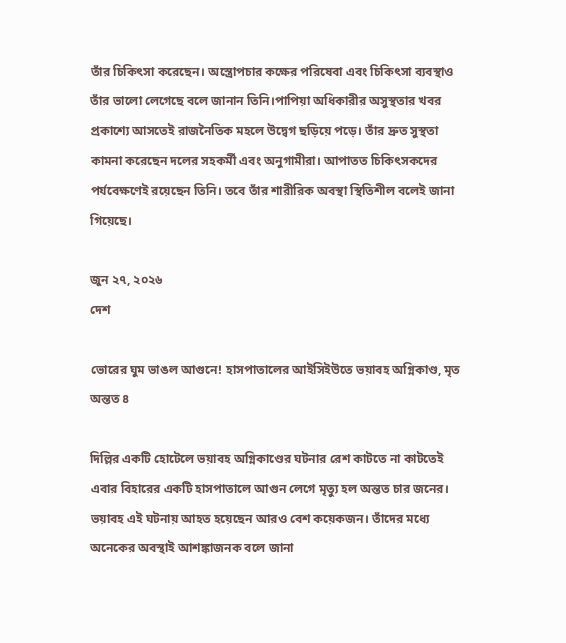তাঁর চিকিৎসা করেছেন। অস্ত্রোপচার কক্ষের পরিষেবা এবং চিকিৎসা ব্যবস্থাও তাঁর ভালো লেগেছে বলে জানান তিনি।পাপিয়া অধিকারীর অসুস্থতার খবর প্রকাশ্যে আসতেই রাজনৈতিক মহলে উদ্বেগ ছড়িয়ে পড়ে। তাঁর দ্রুত সুস্থতা কামনা করেছেন দলের সহকর্মী এবং অনুগামীরা। আপাতত চিকিৎসকদের পর্যবেক্ষণেই রয়েছেন তিনি। তবে তাঁর শারীরিক অবস্থা স্থিতিশীল বলেই জানা গিয়েছে।

জুন ২৭, ২০২৬
দেশ

ভোরের ঘুম ভাঙল আগুনে! হাসপাতালের আইসিইউতে ভয়াবহ অগ্নিকাণ্ড, মৃত অন্তত ৪

দিল্লির একটি হোটেলে ভয়াবহ অগ্নিকাণ্ডের ঘটনার রেশ কাটতে না কাটতেই এবার বিহারের একটি হাসপাতালে আগুন লেগে মৃত্যু হল অন্তত চার জনের। ভয়াবহ এই ঘটনায় আহত হয়েছেন আরও বেশ কয়েকজন। তাঁদের মধ্যে অনেকের অবস্থাই আশঙ্কাজনক বলে জানা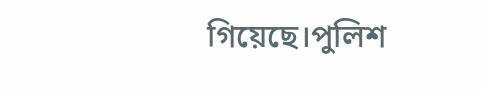গিয়েছে।পুলিশ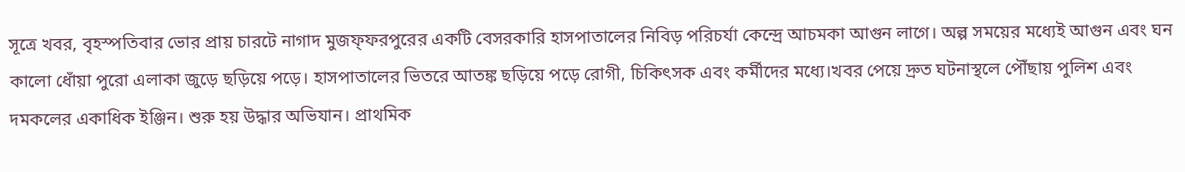সূত্রে খবর, বৃহস্পতিবার ভোর প্রায় চারটে নাগাদ মুজফ্ফরপুরের একটি বেসরকারি হাসপাতালের নিবিড় পরিচর্যা কেন্দ্রে আচমকা আগুন লাগে। অল্প সময়ের মধ্যেই আগুন এবং ঘন কালো ধোঁয়া পুরো এলাকা জুড়ে ছড়িয়ে পড়ে। হাসপাতালের ভিতরে আতঙ্ক ছড়িয়ে পড়ে রোগী, চিকিৎসক এবং কর্মীদের মধ্যে।খবর পেয়ে দ্রুত ঘটনাস্থলে পৌঁছায় পুলিশ এবং দমকলের একাধিক ইঞ্জিন। শুরু হয় উদ্ধার অভিযান। প্রাথমিক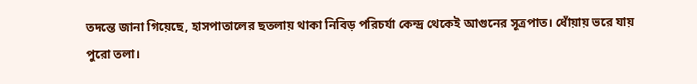তদন্তে জানা গিয়েছে, হাসপাতালের ছতলায় থাকা নিবিড় পরিচর্যা কেন্দ্র থেকেই আগুনের সূত্রপাত। ধোঁয়ায় ভরে যায় পুরো তলা।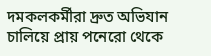দমকলকর্মীরা দ্রুত অভিযান চালিয়ে প্রায় পনেরো থেকে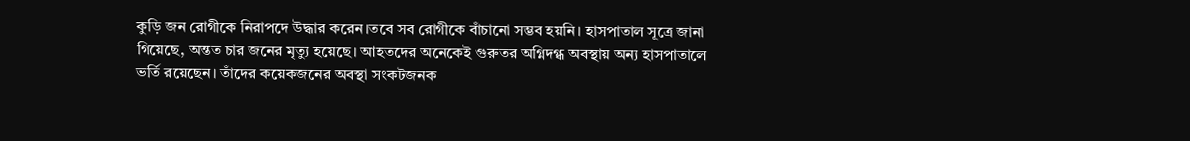কুড়ি জন রোগীকে নিরাপদে উদ্ধার করেন।তবে সব রোগীকে বাঁচানো সম্ভব হয়নি। হাসপাতাল সূত্রে জানা গিয়েছে, অন্তত চার জনের মৃত্যু হয়েছে। আহতদের অনেকেই গুরুতর অগ্নিদগ্ধ অবস্থায় অন্য হাসপাতালে ভর্তি রয়েছেন। তাঁদের কয়েকজনের অবস্থা সংকটজনক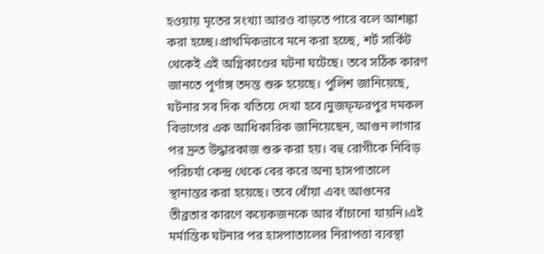হওয়ায় মৃতের সংখ্যা আরও বাড়তে পারে বলে আশঙ্কা করা হচ্ছে।প্রাথমিকভাবে মনে করা হচ্ছে, শর্ট সার্কিট থেকেই এই অগ্নিকাণ্ডের ঘটনা ঘটেছে। তবে সঠিক কারণ জানতে পূর্ণাঙ্গ তদন্ত শুরু হয়েছে। পুলিশ জানিয়েছে, ঘটনার সব দিক খতিয়ে দেখা হবে।মুজফ্ফরপুর দমকল বিভাগের এক আধিকারিক জানিয়েছেন, আগুন লাগার পর দ্রুত উদ্ধারকাজ শুরু করা হয়। বহু রোগীকে নিবিড় পরিচর্যা কেন্দ্র থেকে বের করে অন্য হাসপাতালে স্থানান্তর করা হয়েছে। তবে ধোঁয়া এবং আগুনের তীব্রতার কারণে কয়েকজনকে আর বাঁচানো যায়নি।এই মর্মান্তিক ঘটনার পর হাসপাতালের নিরাপত্তা ব্যবস্থা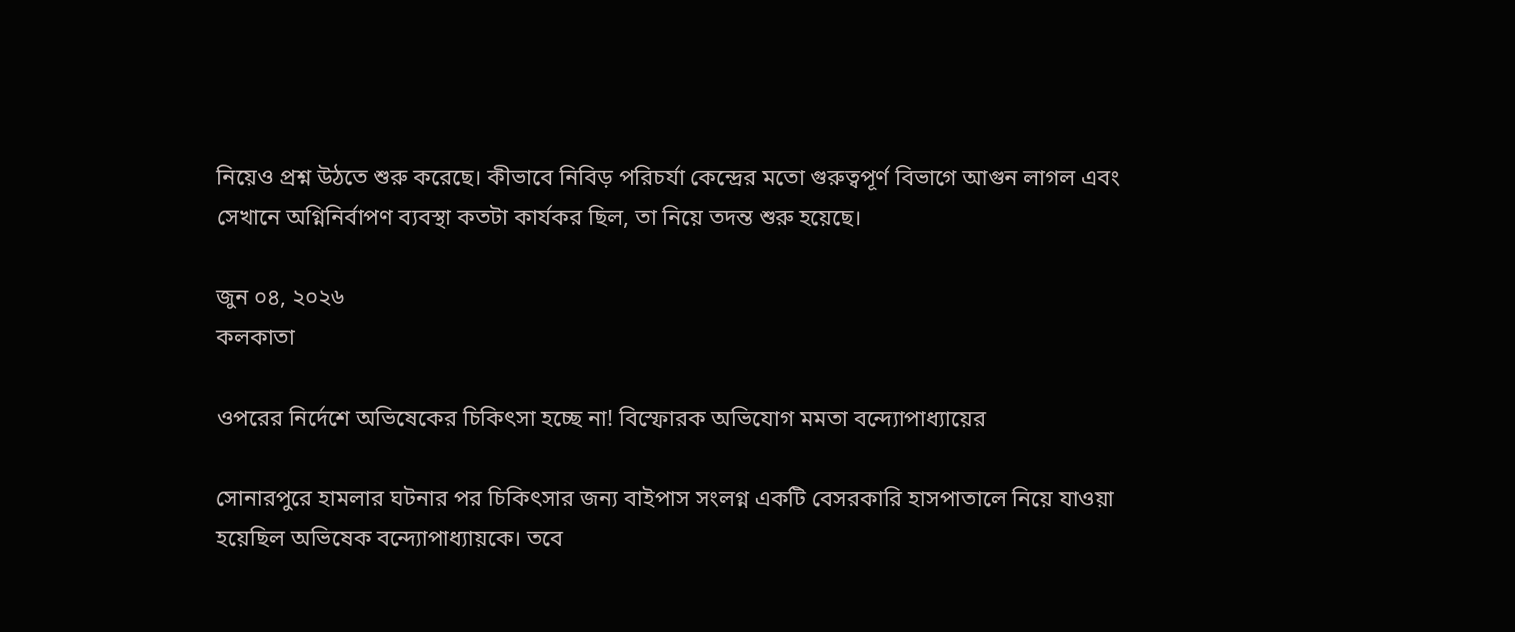নিয়েও প্রশ্ন উঠতে শুরু করেছে। কীভাবে নিবিড় পরিচর্যা কেন্দ্রের মতো গুরুত্বপূর্ণ বিভাগে আগুন লাগল এবং সেখানে অগ্নিনির্বাপণ ব্যবস্থা কতটা কার্যকর ছিল, তা নিয়ে তদন্ত শুরু হয়েছে।

জুন ০৪, ২০২৬
কলকাতা

ওপরের নির্দেশে অভিষেকের চিকিৎসা হচ্ছে না! বিস্ফোরক অভিযোগ মমতা বন্দ্যোপাধ্যায়ের

সোনারপুরে হামলার ঘটনার পর চিকিৎসার জন্য বাইপাস সংলগ্ন একটি বেসরকারি হাসপাতালে নিয়ে যাওয়া হয়েছিল অভিষেক বন্দ্যোপাধ্যায়কে। তবে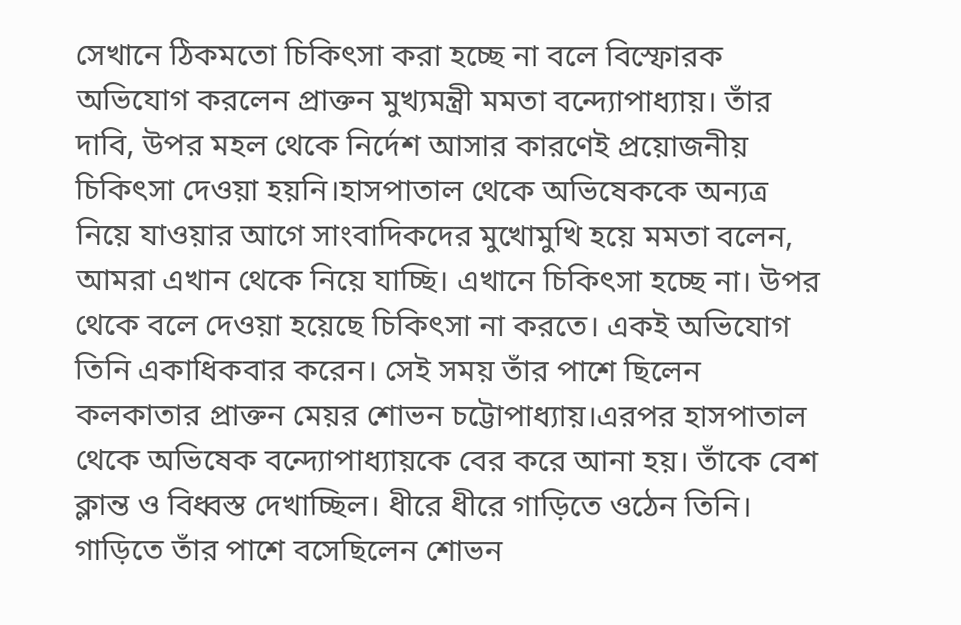সেখানে ঠিকমতো চিকিৎসা করা হচ্ছে না বলে বিস্ফোরক অভিযোগ করলেন প্রাক্তন মুখ্যমন্ত্রী মমতা বন্দ্যোপাধ্যায়। তাঁর দাবি, উপর মহল থেকে নির্দেশ আসার কারণেই প্রয়োজনীয় চিকিৎসা দেওয়া হয়নি।হাসপাতাল থেকে অভিষেককে অন্যত্র নিয়ে যাওয়ার আগে সাংবাদিকদের মুখোমুখি হয়ে মমতা বলেন, আমরা এখান থেকে নিয়ে যাচ্ছি। এখানে চিকিৎসা হচ্ছে না। উপর থেকে বলে দেওয়া হয়েছে চিকিৎসা না করতে। একই অভিযোগ তিনি একাধিকবার করেন। সেই সময় তাঁর পাশে ছিলেন কলকাতার প্রাক্তন মেয়র শোভন চট্টোপাধ্যায়।এরপর হাসপাতাল থেকে অভিষেক বন্দ্যোপাধ্যায়কে বের করে আনা হয়। তাঁকে বেশ ক্লান্ত ও বিধ্বস্ত দেখাচ্ছিল। ধীরে ধীরে গাড়িতে ওঠেন তিনি। গাড়িতে তাঁর পাশে বসেছিলেন শোভন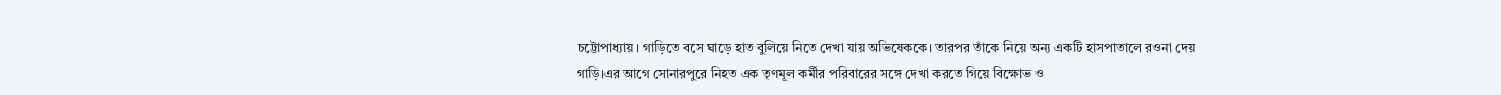চট্টোপাধ্যায়। গাড়িতে বসে ঘাড়ে হাত বুলিয়ে নিতে দেখা যায় অভিষেককে। তারপর তাঁকে নিয়ে অন্য একটি হাসপাতালে রওনা দেয় গাড়ি।এর আগে সোনারপুরে নিহত এক তৃণমূল কর্মীর পরিবারের সঙ্গে দেখা করতে গিয়ে বিক্ষোভ ও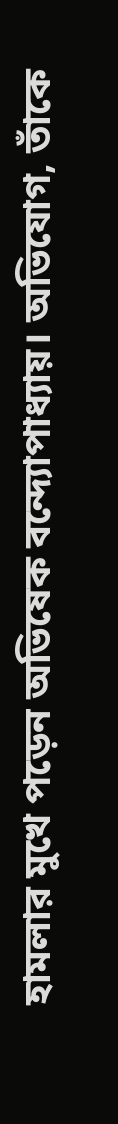হামলার মুখে পড়েন অভিষেক বন্দ্যোপাধ্যায়। অভিযোগ, তাঁকে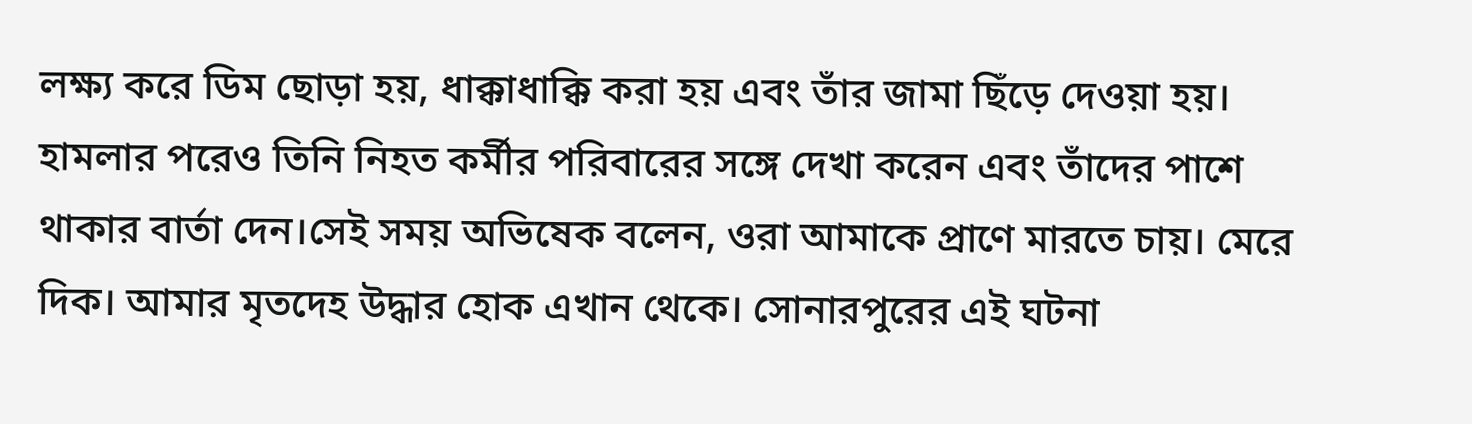লক্ষ্য করে ডিম ছোড়া হয়, ধাক্কাধাক্কি করা হয় এবং তাঁর জামা ছিঁড়ে দেওয়া হয়। হামলার পরেও তিনি নিহত কর্মীর পরিবারের সঙ্গে দেখা করেন এবং তাঁদের পাশে থাকার বার্তা দেন।সেই সময় অভিষেক বলেন, ওরা আমাকে প্রাণে মারতে চায়। মেরে দিক। আমার মৃতদেহ উদ্ধার হোক এখান থেকে। সোনারপুরের এই ঘটনা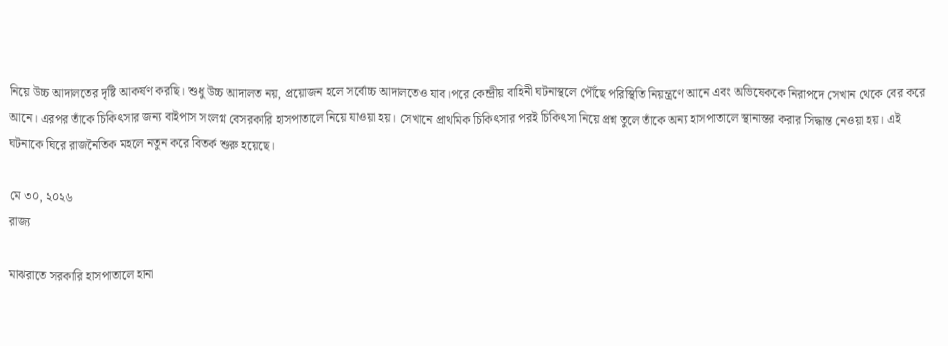নিয়ে উচ্চ আদালতের দৃষ্টি আকর্ষণ করছি। শুধু উচ্চ আদালত নয়, প্রয়োজন হলে সর্বোচ্চ আদালতেও যাব।পরে কেন্দ্রীয় বাহিনী ঘটনাস্থলে পৌঁছে পরিস্থিতি নিয়ন্ত্রণে আনে এবং অভিষেককে নিরাপদে সেখান থেকে বের করে আনে। এরপর তাঁকে চিকিৎসার জন্য বাইপাস সংলগ্ন বেসরকারি হাসপাতালে নিয়ে যাওয়া হয়। সেখানে প্রাথমিক চিকিৎসার পরই চিকিৎসা নিয়ে প্রশ্ন তুলে তাঁকে অন্য হাসপাতালে স্থানান্তর করার সিদ্ধান্ত নেওয়া হয়। এই ঘটনাকে ঘিরে রাজনৈতিক মহলে নতুন করে বিতর্ক শুরু হয়েছে।

মে ৩০, ২০২৬
রাজ্য

মাঝরাতে সরকারি হাসপাতালে হানা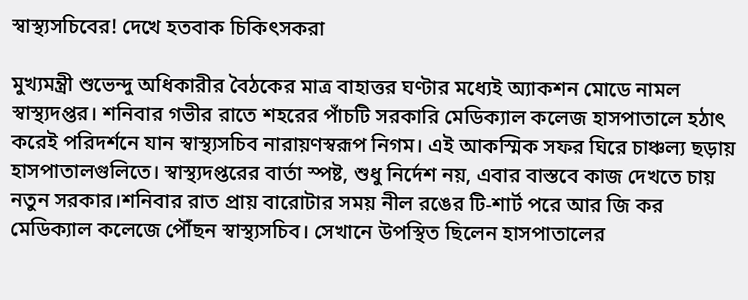স্বাস্থ্যসচিবের! দেখে হতবাক চিকিৎসকরা

মুখ্যমন্ত্রী শুভেন্দু অধিকারীর বৈঠকের মাত্র বাহাত্তর ঘণ্টার মধ্যেই অ্যাকশন মোডে নামল স্বাস্থ্যদপ্তর। শনিবার গভীর রাতে শহরের পাঁচটি সরকারি মেডিক্যাল কলেজ হাসপাতালে হঠাৎ করেই পরিদর্শনে যান স্বাস্থ্যসচিব নারায়ণস্বরূপ নিগম। এই আকস্মিক সফর ঘিরে চাঞ্চল্য ছড়ায় হাসপাতালগুলিতে। স্বাস্থ্যদপ্তরের বার্তা স্পষ্ট, শুধু নির্দেশ নয়, এবার বাস্তবে কাজ দেখতে চায় নতুন সরকার।শনিবার রাত প্রায় বারোটার সময় নীল রঙের টি-শার্ট পরে আর জি কর মেডিক্যাল কলেজে পৌঁছন স্বাস্থ্যসচিব। সেখানে উপস্থিত ছিলেন হাসপাতালের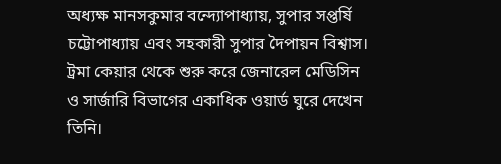অধ্যক্ষ মানসকুমার বন্দ্যোপাধ্যায়, সুপার সপ্তর্ষি চট্টোপাধ্যায় এবং সহকারী সুপার দৈপায়ন বিশ্বাস। ট্রমা কেয়ার থেকে শুরু করে জেনারেল মেডিসিন ও সার্জারি বিভাগের একাধিক ওয়ার্ড ঘুরে দেখেন তিনি।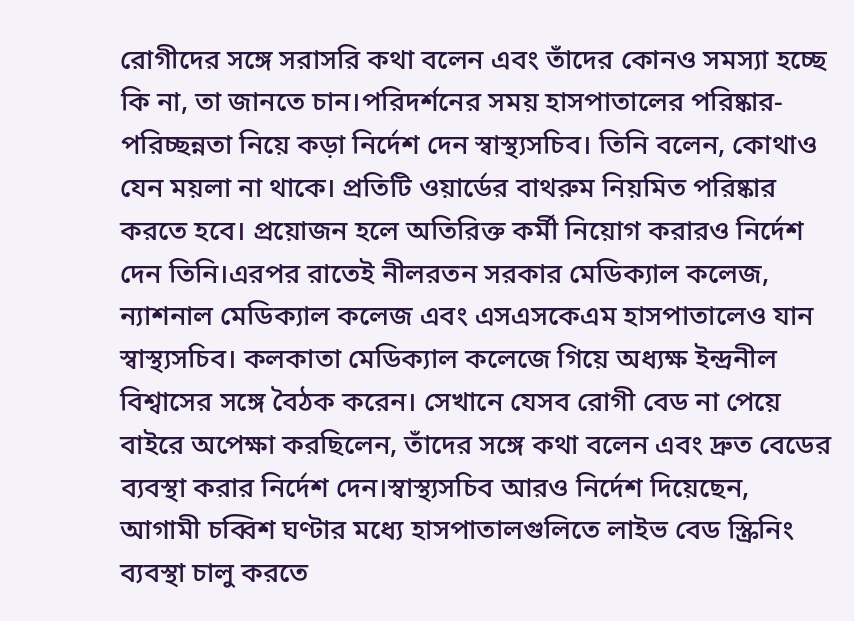রোগীদের সঙ্গে সরাসরি কথা বলেন এবং তাঁদের কোনও সমস্যা হচ্ছে কি না, তা জানতে চান।পরিদর্শনের সময় হাসপাতালের পরিষ্কার-পরিচ্ছন্নতা নিয়ে কড়া নির্দেশ দেন স্বাস্থ্যসচিব। তিনি বলেন, কোথাও যেন ময়লা না থাকে। প্রতিটি ওয়ার্ডের বাথরুম নিয়মিত পরিষ্কার করতে হবে। প্রয়োজন হলে অতিরিক্ত কর্মী নিয়োগ করারও নির্দেশ দেন তিনি।এরপর রাতেই নীলরতন সরকার মেডিক্যাল কলেজ, ন্যাশনাল মেডিক্যাল কলেজ এবং এসএসকেএম হাসপাতালেও যান স্বাস্থ্যসচিব। কলকাতা মেডিক্যাল কলেজে গিয়ে অধ্যক্ষ ইন্দ্রনীল বিশ্বাসের সঙ্গে বৈঠক করেন। সেখানে যেসব রোগী বেড না পেয়ে বাইরে অপেক্ষা করছিলেন, তাঁদের সঙ্গে কথা বলেন এবং দ্রুত বেডের ব্যবস্থা করার নির্দেশ দেন।স্বাস্থ্যসচিব আরও নির্দেশ দিয়েছেন, আগামী চব্বিশ ঘণ্টার মধ্যে হাসপাতালগুলিতে লাইভ বেড স্ক্রিনিং ব্যবস্থা চালু করতে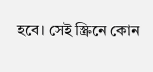হবে। সেই স্ক্রিনে কোন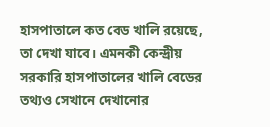হাসপাতালে কত বেড খালি রয়েছে, তা দেখা যাবে। এমনকী কেন্দ্রীয় সরকারি হাসপাতালের খালি বেডের তথ্যও সেখানে দেখানোর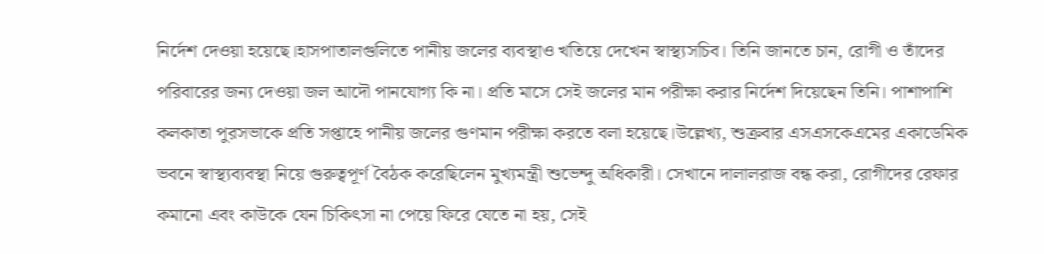নির্দেশ দেওয়া হয়েছে।হাসপাতালগুলিতে পানীয় জলের ব্যবস্থাও খতিয়ে দেখেন স্বাস্থ্যসচিব। তিনি জানতে চান, রোগী ও তাঁদের পরিবারের জন্য দেওয়া জল আদৌ পানযোগ্য কি না। প্রতি মাসে সেই জলের মান পরীক্ষা করার নির্দেশ দিয়েছেন তিনি। পাশাপাশি কলকাতা পুরসভাকে প্রতি সপ্তাহে পানীয় জলের গুণমান পরীক্ষা করতে বলা হয়েছে।উল্লেখ্য, শুক্রবার এসএসকেএমের একাডেমিক ভবনে স্বাস্থ্যব্যবস্থা নিয়ে গুরুত্বপূর্ণ বৈঠক করেছিলেন মুখ্যমন্ত্রী শুভেন্দু অধিকারী। সেখানে দালালরাজ বন্ধ করা, রোগীদের রেফার কমানো এবং কাউকে যেন চিকিৎসা না পেয়ে ফিরে যেতে না হয়, সেই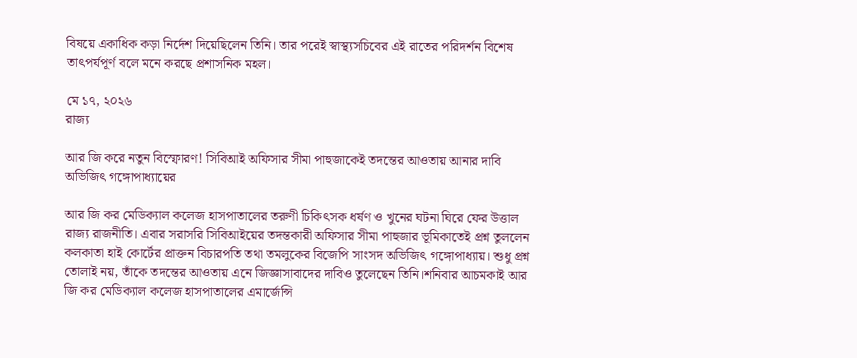বিষয়ে একাধিক কড়া নির্দেশ দিয়েছিলেন তিনি। তার পরেই স্বাস্থ্যসচিবের এই রাতের পরিদর্শন বিশেষ তাৎপর্যপূর্ণ বলে মনে করছে প্রশাসনিক মহল।

মে ১৭, ২০২৬
রাজ্য

আর জি করে নতুন বিস্ফোরণ! সিবিআই অফিসার সীমা পাহুজাকেই তদন্তের আওতায় আনার দাবি অভিজিৎ গঙ্গোপাধ্যায়ের

আর জি কর মেডিক্যাল কলেজ হাসপাতালের তরুণী চিকিৎসক ধর্ষণ ও খুনের ঘটনা ঘিরে ফের উত্তাল রাজ্য রাজনীতি। এবার সরাসরি সিবিআইয়ের তদন্তকারী অফিসার সীমা পাহুজার ভূমিকাতেই প্রশ্ন তুললেন কলকাতা হাই কোর্টের প্রাক্তন বিচারপতি তথা তমলুকের বিজেপি সাংসদ অভিজিৎ গঙ্গোপাধ্যায়। শুধু প্রশ্ন তোলাই নয়, তাঁকে তদন্তের আওতায় এনে জিজ্ঞাসাবাদের দাবিও তুলেছেন তিনি।শনিবার আচমকাই আর জি কর মেডিক্যাল কলেজ হাসপাতালের এমার্জেন্সি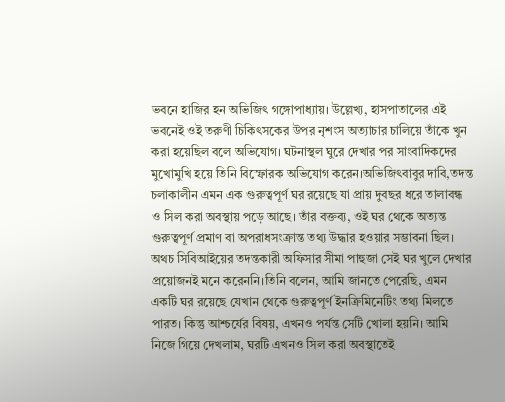ভবনে হাজির হন অভিজিৎ গঙ্গোপাধ্যায়। উল্লেখ্য, হাসপাতালের এই ভবনেই ওই তরুণী চিকিৎসকের উপর নৃশংস অত্যাচার চালিয়ে তাঁকে খুন করা হয়েছিল বলে অভিযোগ। ঘটনাস্থল ঘুরে দেখার পর সাংবাদিকদের মুখোমুখি হয়ে তিনি বিস্ফোরক অভিযোগ করেন।অভিজিৎবাবুর দাবি,তদন্ত চলাকালীন এমন এক গুরুত্বপূর্ণ ঘর রয়েছে যা প্রায় দুবছর ধরে তালাবন্ধ ও সিল করা অবস্থায় পড়ে আছে। তাঁর বক্তব্য, ওই ঘর থেকে অত্যন্ত গুরুত্বপূর্ণ প্রমাণ বা অপরাধসংক্রান্ত তথ্য উদ্ধার হওয়ার সম্ভাবনা ছিল। অথচ সিবিআইয়ের তদন্তকারী অফিসার সীমা পাহুজা সেই ঘর খুলে দেখার প্রয়োজনই মনে করেননি।তিনি বলেন, আমি জানতে পেরেছি, এমন একটি ঘর রয়েছে যেখান থেকে গুরুত্বপূর্ণ ইনক্রিমিনেটিং তথ্য মিলতে পারত। কিন্তু আশ্চর্যের বিষয়, এখনও পর্যন্ত সেটি খোলা হয়নি। আমি নিজে গিয়ে দেখলাম, ঘরটি এখনও সিল করা অবস্থাতেই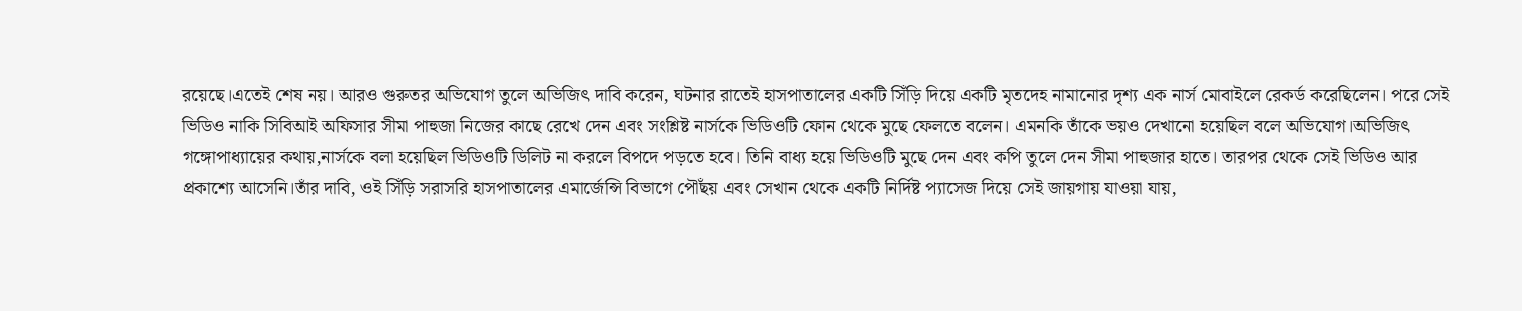রয়েছে।এতেই শেষ নয়। আরও গুরুতর অভিযোগ তুলে অভিজিৎ দাবি করেন, ঘটনার রাতেই হাসপাতালের একটি সিঁড়ি দিয়ে একটি মৃতদেহ নামানোর দৃশ্য এক নার্স মোবাইলে রেকর্ড করেছিলেন। পরে সেই ভিডিও নাকি সিবিআই অফিসার সীমা পাহুজা নিজের কাছে রেখে দেন এবং সংশ্লিষ্ট নার্সকে ভিডিওটি ফোন থেকে মুছে ফেলতে বলেন। এমনকি তাঁকে ভয়ও দেখানো হয়েছিল বলে অভিযোগ।অভিজিৎ গঙ্গোপাধ্যায়ের কথায়,নার্সকে বলা হয়েছিল ভিডিওটি ডিলিট না করলে বিপদে পড়তে হবে। তিনি বাধ্য হয়ে ভিডিওটি মুছে দেন এবং কপি তুলে দেন সীমা পাহুজার হাতে। তারপর থেকে সেই ভিডিও আর প্রকাশ্যে আসেনি।তাঁর দাবি, ওই সিঁড়ি সরাসরি হাসপাতালের এমার্জেন্সি বিভাগে পৌঁছয় এবং সেখান থেকে একটি নির্দিষ্ট প্যাসেজ দিয়ে সেই জায়গায় যাওয়া যায়,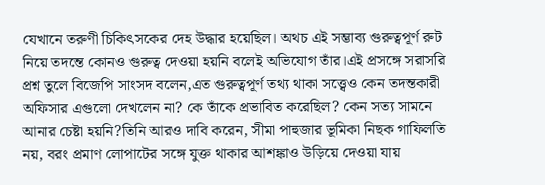যেখানে তরুণী চিকিৎসকের দেহ উদ্ধার হয়েছিল। অথচ এই সম্ভাব্য গুরুত্বপূর্ণ রুট নিয়ে তদন্তে কোনও গুরুত্ব দেওয়া হয়নি বলেই অভিযোগ তাঁর।এই প্রসঙ্গে সরাসরি প্রশ্ন তুলে বিজেপি সাংসদ বলেন,এত গুরুত্বপূর্ণ তথ্য থাকা সত্ত্বেও কেন তদন্তকারী অফিসার এগুলো দেখলেন না? কে তাঁকে প্রভাবিত করেছিল? কেন সত্য সামনে আনার চেষ্টা হয়নি?তিনি আরও দাবি করেন, সীমা পাহুজার ভূমিকা নিছক গাফিলতি নয়, বরং প্রমাণ লোপাটের সঙ্গে যুক্ত থাকার আশঙ্কাও উড়িয়ে দেওয়া যায়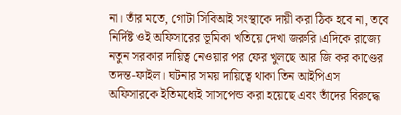না। তাঁর মতে, গোটা সিবিআই সংস্থাকে দায়ী করা ঠিক হবে না, তবে নির্দিষ্ট ওই অফিসারের ভূমিকা খতিয়ে দেখা জরুরি।এদিকে রাজ্যে নতুন সরকার দায়িত্ব নেওয়ার পর ফের খুলছে আর জি কর কাণ্ডের তদন্ত-ফাইল। ঘটনার সময় দায়িত্বে থাকা তিন আইপিএস অফিসারকে ইতিমধ্যেই সাসপেন্ড করা হয়েছে এবং তাঁদের বিরুদ্ধে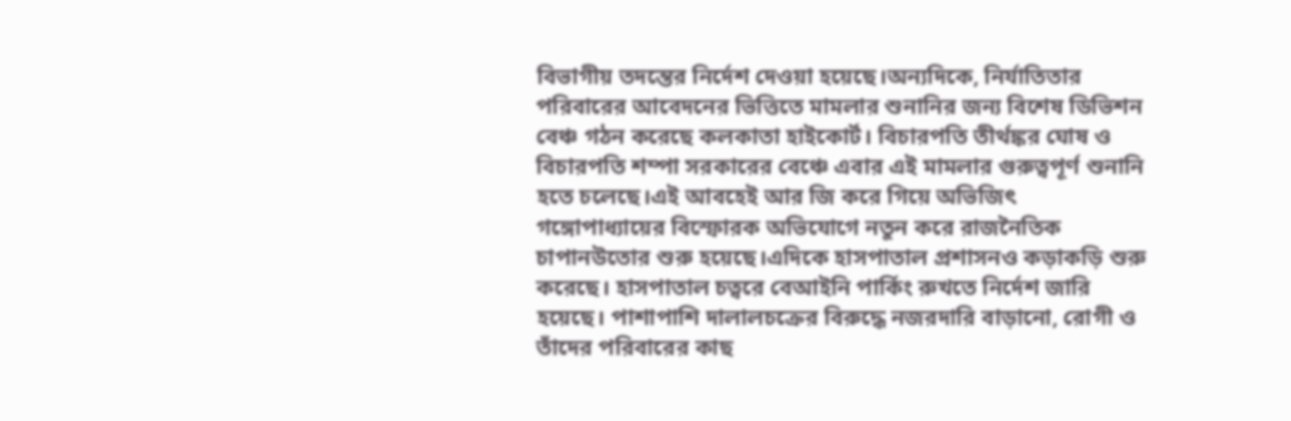বিভাগীয় তদন্তের নির্দেশ দেওয়া হয়েছে।অন্যদিকে, নির্যাতিতার পরিবারের আবেদনের ভিত্তিতে মামলার শুনানির জন্য বিশেষ ডিভিশন বেঞ্চ গঠন করেছে কলকাতা হাইকোর্ট। বিচারপতি তীর্থঙ্কর ঘোষ ও বিচারপতি শম্পা সরকারের বেঞ্চে এবার এই মামলার গুরুত্বপূর্ণ শুনানি হতে চলেছে।এই আবহেই আর জি করে গিয়ে অভিজিৎ গঙ্গোপাধ্যায়ের বিস্ফোরক অভিযোগে নতুন করে রাজনৈতিক চাপানউতোর শুরু হয়েছে।এদিকে হাসপাতাল প্রশাসনও কড়াকড়ি শুরু করেছে। হাসপাতাল চত্বরে বেআইনি পার্কিং রুখতে নির্দেশ জারি হয়েছে। পাশাপাশি দালালচক্রের বিরুদ্ধে নজরদারি বাড়ানো, রোগী ও তাঁদের পরিবারের কাছ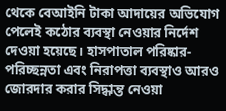থেকে বেআইনি টাকা আদায়ের অভিযোগ পেলেই কঠোর ব্যবস্থা নেওয়ার নির্দেশ দেওয়া হয়েছে। হাসপাতাল পরিষ্কার-পরিচ্ছন্নতা এবং নিরাপত্তা ব্যবস্থাও আরও জোরদার করার সিদ্ধান্ত নেওয়া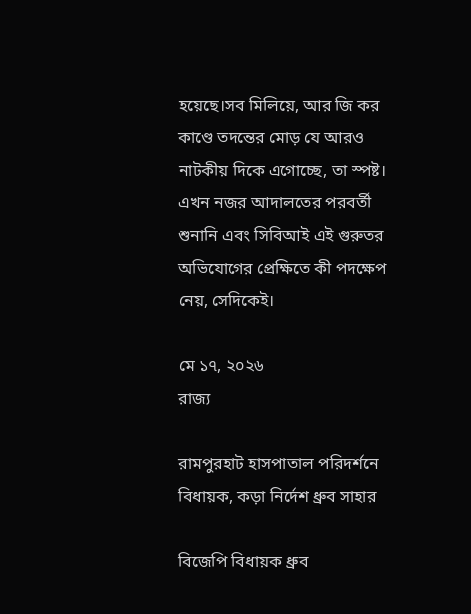হয়েছে।সব মিলিয়ে, আর জি কর কাণ্ডে তদন্তের মোড় যে আরও নাটকীয় দিকে এগোচ্ছে, তা স্পষ্ট। এখন নজর আদালতের পরবর্তী শুনানি এবং সিবিআই এই গুরুতর অভিযোগের প্রেক্ষিতে কী পদক্ষেপ নেয়, সেদিকেই।

মে ১৭, ২০২৬
রাজ্য

রামপুরহাট হাসপাতাল পরিদর্শনে বিধায়ক, কড়া নির্দেশ ধ্রুব সাহার

বিজেপি বিধায়ক ধ্রুব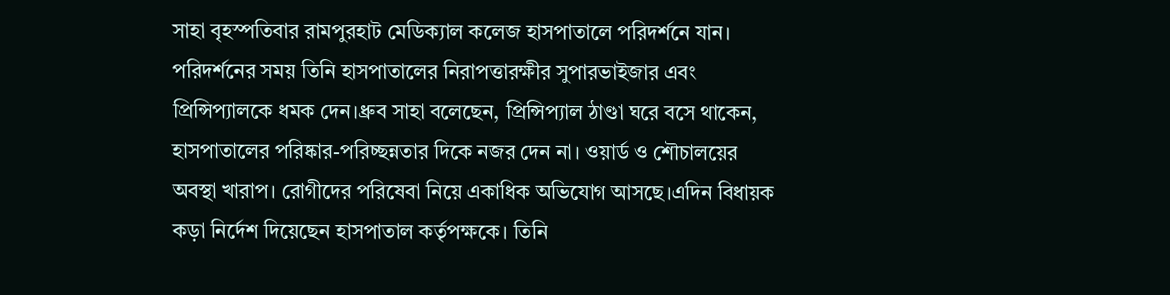সাহা বৃহস্পতিবার রামপুরহাট মেডিক্যাল কলেজ হাসপাতালে পরিদর্শনে যান। পরিদর্শনের সময় তিনি হাসপাতালের নিরাপত্তারক্ষীর সুপারভাইজার এবং প্রিন্সিপ্যালকে ধমক দেন।ধ্রুব সাহা বলেছেন, প্রিন্সিপ্যাল ঠাণ্ডা ঘরে বসে থাকেন, হাসপাতালের পরিষ্কার-পরিচ্ছন্নতার দিকে নজর দেন না। ওয়ার্ড ও শৌচালয়ের অবস্থা খারাপ। রোগীদের পরিষেবা নিয়ে একাধিক অভিযোগ আসছে।এদিন বিধায়ক কড়া নির্দেশ দিয়েছেন হাসপাতাল কর্তৃপক্ষকে। তিনি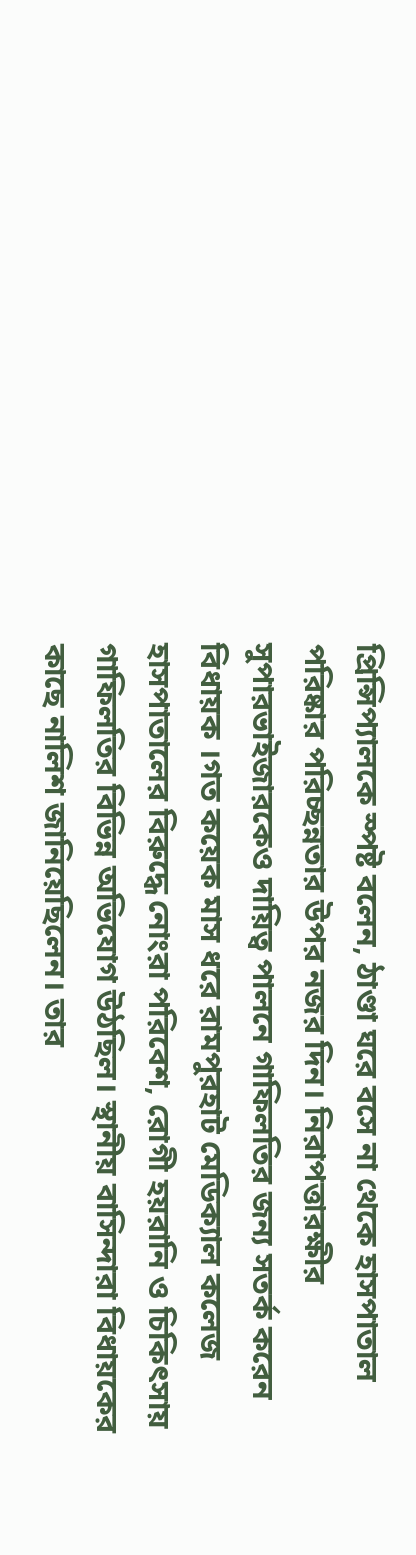প্রিন্সিপ্যালকে স্পষ্ট বলেন, ঠাণ্ডা ঘরে বসে না থেকে হাসপাতাল পরিষ্কার পরিচ্ছন্নতার উপর নজর দিন। নিরাপত্তারক্ষীর সুপারভাইজারকেও দায়িত্ব পালনে গাফিলতির জন্য সতর্ক করেন বিধায়ক ।গত কয়েক মাস ধরে রামপুরহাট মেডিক্যাল কলেজ হাসপাতালের বিরুদ্ধে নোংরা পরিবেশ, রোগী হয়রানি ও চিকিৎসায় গাফিলতির বিভিন্ন অভিযোগ উঠছিল। স্থানীয় বাসিন্দারা বিধায়কের কাছে নালিশ জানিয়েছিলেন। তার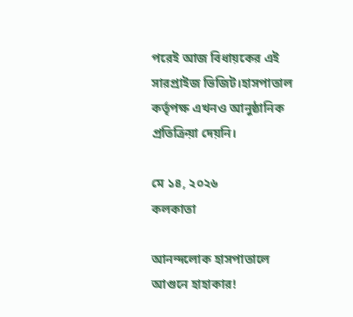পরেই আজ বিধায়কের এই সারপ্রাইজ ভিজিট।হাসপাতাল কর্তৃপক্ষ এখনও আনুষ্ঠানিক প্রতিক্রিয়া দেয়নি।

মে ১৪, ২০২৬
কলকাতা

আনন্দলোক হাসপাতালে আগুনে হাহাকার!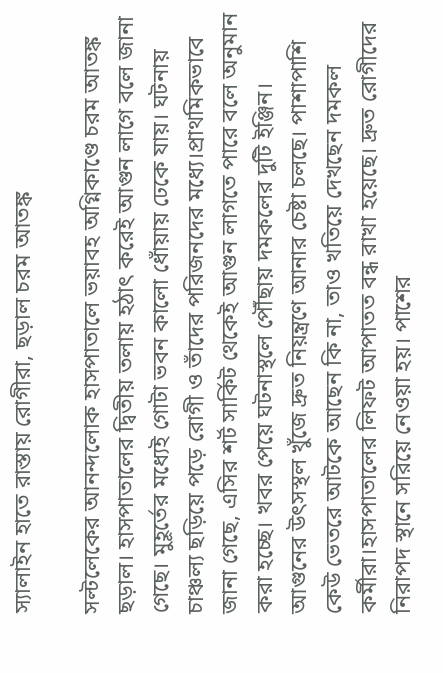স্যালাইন হাতে রাস্তায় রোগীরা, ছড়াল চরম আতঙ্ক

সল্টলেকের আনন্দলোক হাসপাতালে ভয়াবহ অগ্নিকাণ্ডে চরম আতঙ্ক ছড়াল। হাসপাতালের দ্বিতীয় তলায় হঠাৎ করেই আগুন লাগে বলে জানা গেছে। মুহূর্তের মধ্যেই গোটা ভবন কালো ধোঁয়ায় ঢেকে যায়। ঘটনায় চাঞ্চল্য ছড়িয়ে পড়ে রোগী ও তাঁদের পরিজনদের মধ্যে।প্রাথমিকভাবে জানা গেছে, এসির শর্ট সার্কিট থেকেই আগুন লাগতে পারে বলে অনুমান করা হচ্ছে। খবর পেয়ে ঘটনাস্থলে পৌঁছায় দমকলের দুটি ইঞ্জিন। আগুনের উৎসস্থল খুঁজে দ্রুত নিয়ন্ত্রণে আনার চেষ্টা চলছে। পাশাপাশি কেউ ভেতরে আটকে আছেন কি না, তাও খতিয়ে দেখছেন দমকল কর্মীরা।হাসপাতালের লিফট আপাতত বন্ধ রাখা হয়েছে। দ্রুত রোগীদের নিরাপদ স্থানে সরিয়ে নেওয়া হয়। পাশের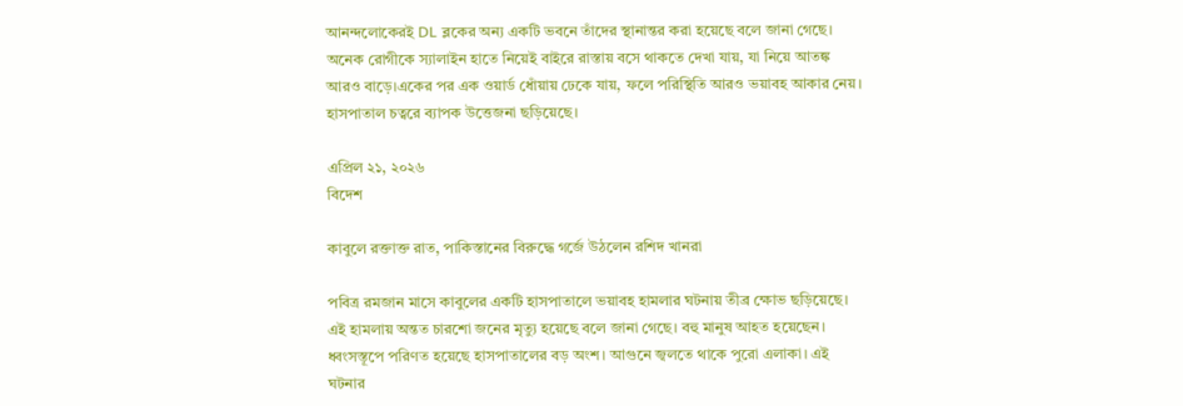আনন্দলোকেরই DL ব্লকের অন্য একটি ভবনে তাঁদের স্থানান্তর করা হয়েছে বলে জানা গেছে। অনেক রোগীকে স্যালাইন হাতে নিয়েই বাইরে রাস্তায় বসে থাকতে দেখা যায়, যা নিয়ে আতঙ্ক আরও বাড়ে।একের পর এক ওয়ার্ড ধোঁয়ায় ঢেকে যায়, ফলে পরিস্থিতি আরও ভয়াবহ আকার নেয়। হাসপাতাল চত্বরে ব্যাপক উত্তেজনা ছড়িয়েছে।

এপ্রিল ২১, ২০২৬
বিদেশ

কাবুলে রক্তাক্ত রাত, পাকিস্তানের বিরুদ্ধে গর্জে উঠলেন রশিদ খানরা

পবিত্র রমজান মাসে কাবুলের একটি হাসপাতালে ভয়াবহ হামলার ঘটনায় তীব্র ক্ষোভ ছড়িয়েছে। এই হামলায় অন্তত চারশো জনের মৃত্যু হয়েছে বলে জানা গেছে। বহু মানুষ আহত হয়েছেন। ধ্বংসস্তূপে পরিণত হয়েছে হাসপাতালের বড় অংশ। আগুনে জ্বলতে থাকে পুরো এলাকা। এই ঘটনার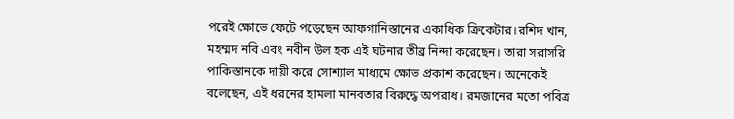পরেই ক্ষোভে ফেটে পড়েছেন আফগানিস্তানের একাধিক ক্রিকেটার।রশিদ খান, মহম্মদ নবি এবং নবীন উল হক এই ঘটনার তীব্র নিন্দা করেছেন। তারা সরাসরি পাকিস্তানকে দায়ী করে সোশ্যাল মাধ্যমে ক্ষোভ প্রকাশ করেছেন। অনেকেই বলেছেন, এই ধরনের হামলা মানবতার বিরুদ্ধে অপরাধ। রমজানের মতো পবিত্র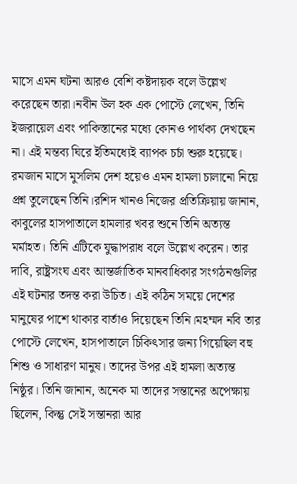মাসে এমন ঘটনা আরও বেশি কষ্টদায়ক বলে উল্লেখ করেছেন তারা।নবীন উল হক এক পোস্টে লেখেন, তিনি ইজরায়েল এবং পাকিস্তানের মধ্যে কোনও পার্থক্য দেখছেন না। এই মন্তব্য ঘিরে ইতিমধ্যেই ব্যাপক চর্চা শুরু হয়েছে। রমজান মাসে মুসলিম দেশ হয়েও এমন হামলা চালানো নিয়ে প্রশ্ন তুলেছেন তিনি।রশিদ খানও নিজের প্রতিক্রিয়ায় জানান, কাবুলের হাসপাতালে হামলার খবর শুনে তিনি অত্যন্ত মর্মাহত। তিনি এটিকে যুদ্ধাপরাধ বলে উল্লেখ করেন। তার দাবি, রাষ্ট্রসংঘ এবং আন্তর্জাতিক মানবাধিকার সংগঠনগুলির এই ঘটনার তদন্ত করা উচিত। এই কঠিন সময়ে দেশের মানুষের পাশে থাকার বার্তাও দিয়েছেন তিনি।মহম্মদ নবি তার পোস্টে লেখেন, হাসপাতালে চিকিৎসার জন্য গিয়েছিল বহু শিশু ও সাধারণ মানুষ। তাদের উপর এই হামলা অত্যন্ত নিষ্ঠুর। তিনি জানান, অনেক মা তাদের সন্তানের অপেক্ষায় ছিলেন, কিন্তু সেই সন্তানরা আর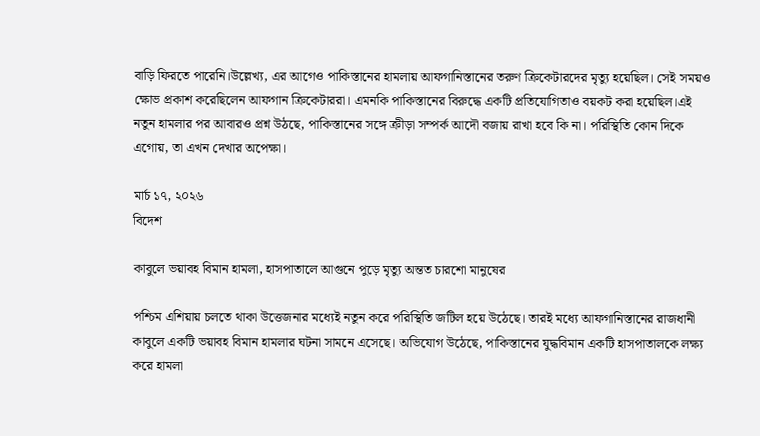বাড়ি ফিরতে পারেনি।উল্লেখ্য, এর আগেও পাকিস্তানের হামলায় আফগানিস্তানের তরুণ ক্রিকেটারদের মৃত্যু হয়েছিল। সেই সময়ও ক্ষোভ প্রকাশ করেছিলেন আফগান ক্রিকেটাররা। এমনকি পাকিস্তানের বিরুদ্ধে একটি প্রতিযোগিতাও বয়কট করা হয়েছিল।এই নতুন হামলার পর আবারও প্রশ্ন উঠছে, পাকিস্তানের সঙ্গে ক্রীড়া সম্পর্ক আদৌ বজায় রাখা হবে কি না। পরিস্থিতি কোন দিকে এগোয়, তা এখন দেখার অপেক্ষা।

মার্চ ১৭, ২০২৬
বিদেশ

কাবুলে ভয়াবহ বিমান হামলা, হাসপাতালে আগুনে পুড়ে মৃত্যু অন্তত চারশো মানুষের

পশ্চিম এশিয়ায় চলতে থাকা উত্তেজনার মধ্যেই নতুন করে পরিস্থিতি জটিল হয়ে উঠেছে। তারই মধ্যে আফগানিস্তানের রাজধানী কাবুলে একটি ভয়াবহ বিমান হামলার ঘটনা সামনে এসেছে। অভিযোগ উঠেছে, পাকিস্তানের যুদ্ধবিমান একটি হাসপাতালকে লক্ষ্য করে হামলা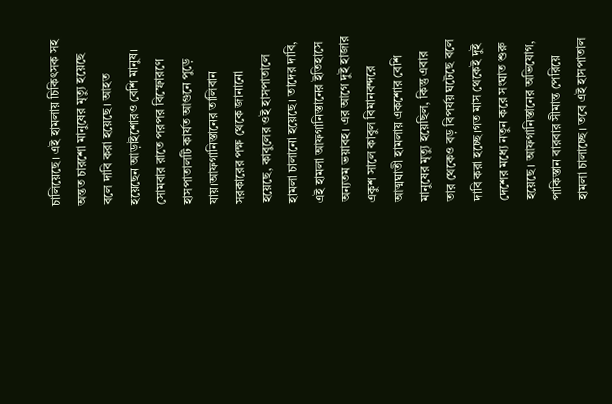চালিয়েছে। এই হামলায় চিকিৎসক সহ অন্তত চারশো মানুষের মৃত্যু হয়েছে বলে দাবি করা হয়েছে। আহত হয়েছেন আড়াইশোরও বেশি মানুষ। সোমবার রাতে পরপর বিস্ফোরণে হাসপাতালটি কার্যত আগুনে পুড়ে যায়।আফগানিস্তানের তালিবান সরকারের পক্ষ থেকে জানানো হয়েছে, কাবুলের ওই হাসপাতালে হামলা চালানো হয়েছে। তাদের দাবি, এই হামলা আফগানিস্তানের ইতিহাসে অন্যতম ভয়াবহ। এর আগে দুই হাজার একুশ সালে কাবুল বিমানবন্দরে আত্মঘাতী হামলায় একশোর বেশি মানুষের মৃত্যু হয়েছিল, কিন্তু এবার তার থেকেও বড় বিপর্যয় ঘটেছে বলে দাবি করা হচ্ছে।গত মাস থেকেই দুই দেশের মধ্যে নতুন করে সংঘাত শুরু হয়েছে। আফগানিস্তানের অভিযোগ, পাকিস্তান বারবার সীমান্ত পেরিয়ে হামলা চালাচ্ছে। তবে এই হাসপাতাল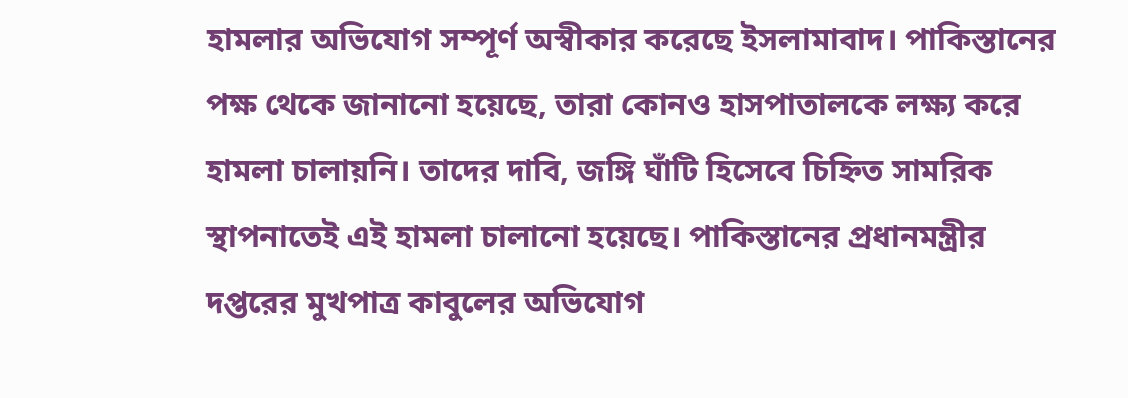হামলার অভিযোগ সম্পূর্ণ অস্বীকার করেছে ইসলামাবাদ। পাকিস্তানের পক্ষ থেকে জানানো হয়েছে, তারা কোনও হাসপাতালকে লক্ষ্য করে হামলা চালায়নি। তাদের দাবি, জঙ্গি ঘাঁটি হিসেবে চিহ্নিত সামরিক স্থাপনাতেই এই হামলা চালানো হয়েছে। পাকিস্তানের প্রধানমন্ত্রীর দপ্তরের মুখপাত্র কাবুলের অভিযোগ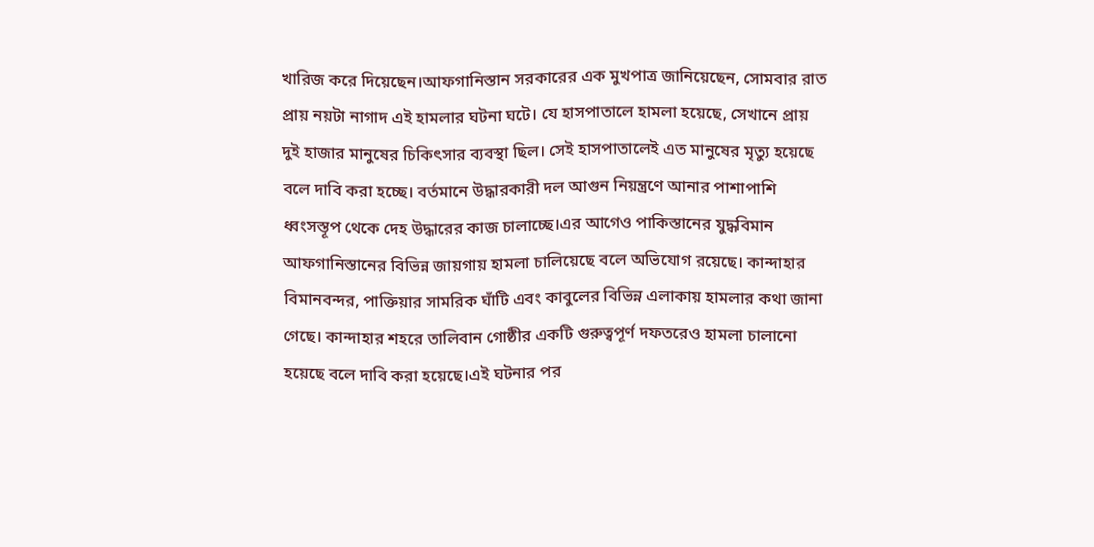খারিজ করে দিয়েছেন।আফগানিস্তান সরকারের এক মুখপাত্র জানিয়েছেন, সোমবার রাত প্রায় নয়টা নাগাদ এই হামলার ঘটনা ঘটে। যে হাসপাতালে হামলা হয়েছে, সেখানে প্রায় দুই হাজার মানুষের চিকিৎসার ব্যবস্থা ছিল। সেই হাসপাতালেই এত মানুষের মৃত্যু হয়েছে বলে দাবি করা হচ্ছে। বর্তমানে উদ্ধারকারী দল আগুন নিয়ন্ত্রণে আনার পাশাপাশি ধ্বংসস্তূপ থেকে দেহ উদ্ধারের কাজ চালাচ্ছে।এর আগেও পাকিস্তানের যুদ্ধবিমান আফগানিস্তানের বিভিন্ন জায়গায় হামলা চালিয়েছে বলে অভিযোগ রয়েছে। কান্দাহার বিমানবন্দর, পাক্তিয়ার সামরিক ঘাঁটি এবং কাবুলের বিভিন্ন এলাকায় হামলার কথা জানা গেছে। কান্দাহার শহরে তালিবান গোষ্ঠীর একটি গুরুত্বপূর্ণ দফতরেও হামলা চালানো হয়েছে বলে দাবি করা হয়েছে।এই ঘটনার পর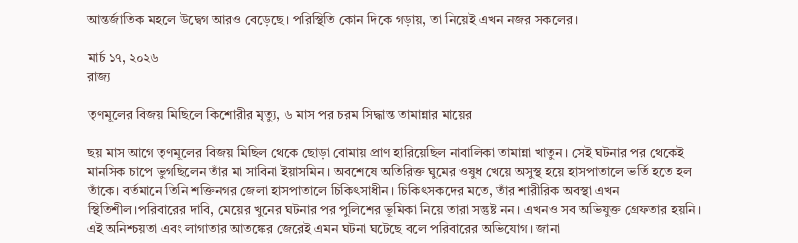আন্তর্জাতিক মহলে উদ্বেগ আরও বেড়েছে। পরিস্থিতি কোন দিকে গড়ায়, তা নিয়েই এখন নজর সকলের।

মার্চ ১৭, ২০২৬
রাজ্য

তৃণমূলের বিজয় মিছিলে কিশোরীর মৃত্যু, ৬ মাস পর চরম সিদ্ধান্ত তামান্নার মায়ের

ছয় মাস আগে তৃণমূলের বিজয় মিছিল থেকে ছোড়া বোমায় প্রাণ হারিয়েছিল নাবালিকা তামান্না খাতুন। সেই ঘটনার পর থেকেই মানসিক চাপে ভুগছিলেন তাঁর মা সাবিনা ইয়াসমিন। অবশেষে অতিরিক্ত ঘুমের ওষুধ খেয়ে অসুস্থ হয়ে হাসপাতালে ভর্তি হতে হল তাঁকে। বর্তমানে তিনি শক্তিনগর জেলা হাসপাতালে চিকিৎসাধীন। চিকিৎসকদের মতে, তাঁর শারীরিক অবস্থা এখন স্থিতিশীল।পরিবারের দাবি, মেয়ের খুনের ঘটনার পর পুলিশের ভূমিকা নিয়ে তারা সন্তুষ্ট নন। এখনও সব অভিযুক্ত গ্রেফতার হয়নি। এই অনিশ্চয়তা এবং লাগাতার আতঙ্কের জেরেই এমন ঘটনা ঘটেছে বলে পরিবারের অভিযোগ। জানা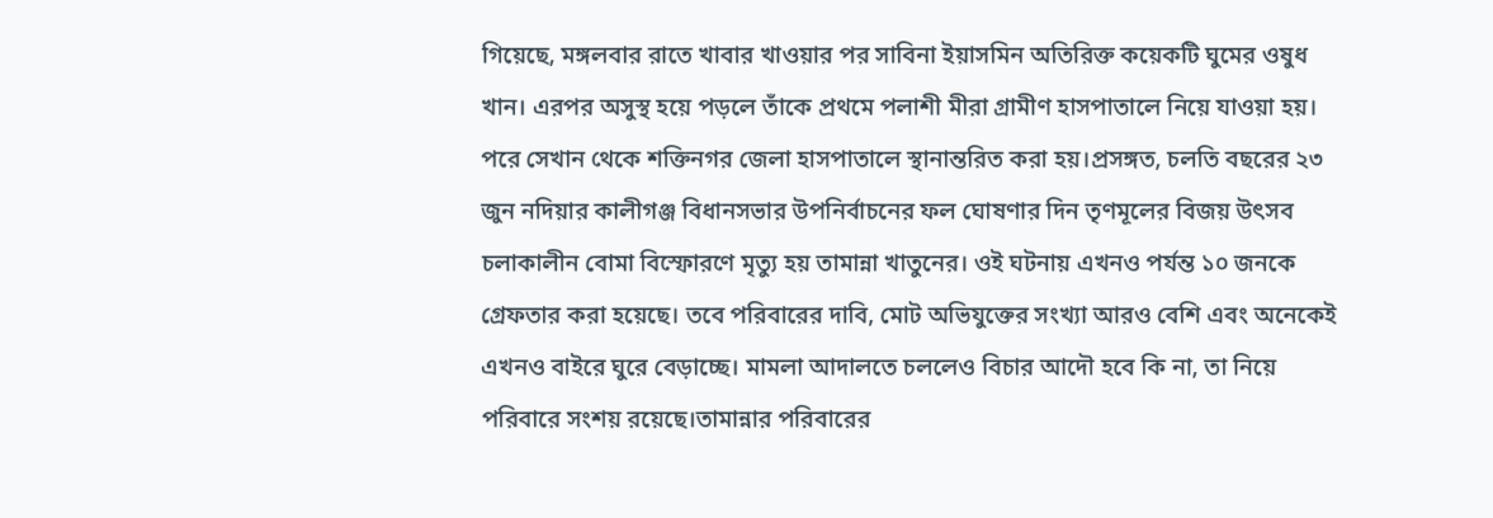গিয়েছে, মঙ্গলবার রাতে খাবার খাওয়ার পর সাবিনা ইয়াসমিন অতিরিক্ত কয়েকটি ঘুমের ওষুধ খান। এরপর অসুস্থ হয়ে পড়লে তাঁকে প্রথমে পলাশী মীরা গ্রামীণ হাসপাতালে নিয়ে যাওয়া হয়। পরে সেখান থেকে শক্তিনগর জেলা হাসপাতালে স্থানান্তরিত করা হয়।প্রসঙ্গত, চলতি বছরের ২৩ জুন নদিয়ার কালীগঞ্জ বিধানসভার উপনির্বাচনের ফল ঘোষণার দিন তৃণমূলের বিজয় উৎসব চলাকালীন বোমা বিস্ফোরণে মৃত্যু হয় তামান্না খাতুনের। ওই ঘটনায় এখনও পর্যন্ত ১০ জনকে গ্রেফতার করা হয়েছে। তবে পরিবারের দাবি, মোট অভিযুক্তের সংখ্যা আরও বেশি এবং অনেকেই এখনও বাইরে ঘুরে বেড়াচ্ছে। মামলা আদালতে চললেও বিচার আদৌ হবে কি না, তা নিয়ে পরিবারে সংশয় রয়েছে।তামান্নার পরিবারের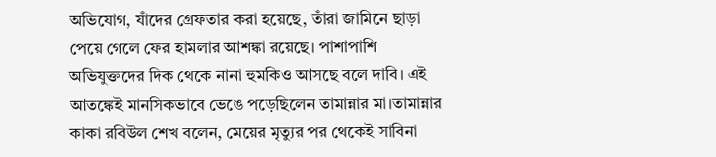অভিযোগ, যাঁদের গ্রেফতার করা হয়েছে, তাঁরা জামিনে ছাড়া পেয়ে গেলে ফের হামলার আশঙ্কা রয়েছে। পাশাপাশি অভিযুক্তদের দিক থেকে নানা হুমকিও আসছে বলে দাবি। এই আতঙ্কেই মানসিকভাবে ভেঙে পড়েছিলেন তামান্নার মা।তামান্নার কাকা রবিউল শেখ বলেন, মেয়ের মৃত্যুর পর থেকেই সাবিনা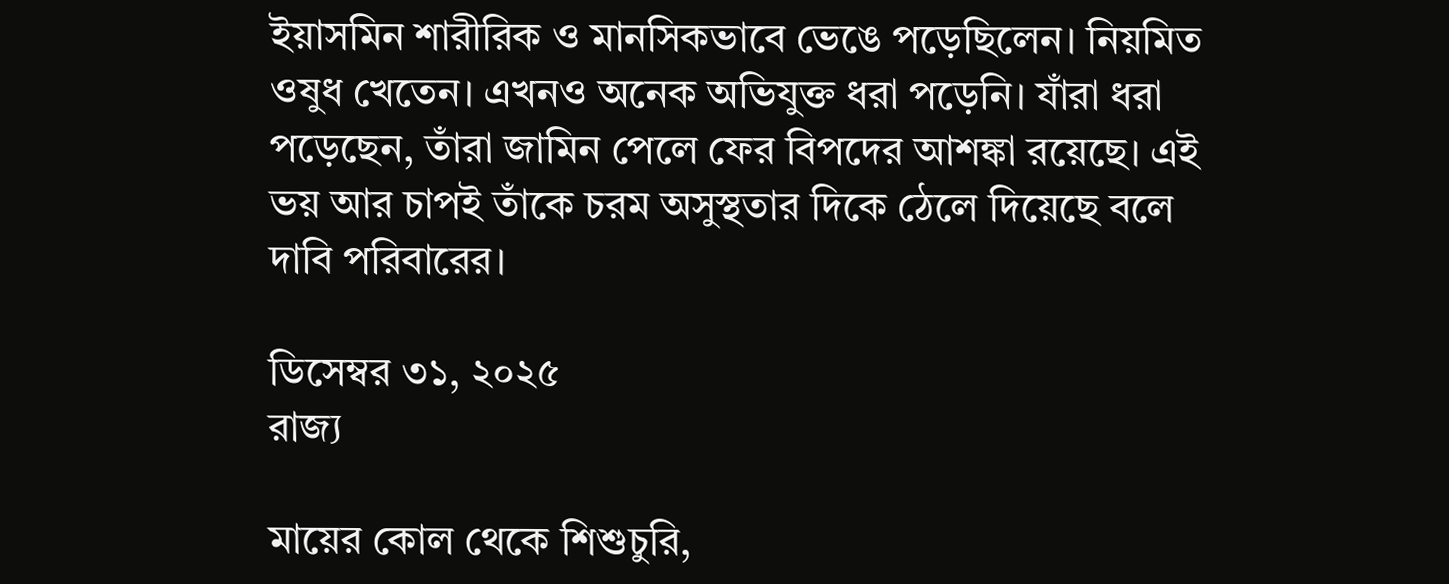ইয়াসমিন শারীরিক ও মানসিকভাবে ভেঙে পড়েছিলেন। নিয়মিত ওষুধ খেতেন। এখনও অনেক অভিযুক্ত ধরা পড়েনি। যাঁরা ধরা পড়েছেন, তাঁরা জামিন পেলে ফের বিপদের আশঙ্কা রয়েছে। এই ভয় আর চাপই তাঁকে চরম অসুস্থতার দিকে ঠেলে দিয়েছে বলে দাবি পরিবারের।

ডিসেম্বর ৩১, ২০২৫
রাজ্য

মায়ের কোল থেকে শিশুচুরি,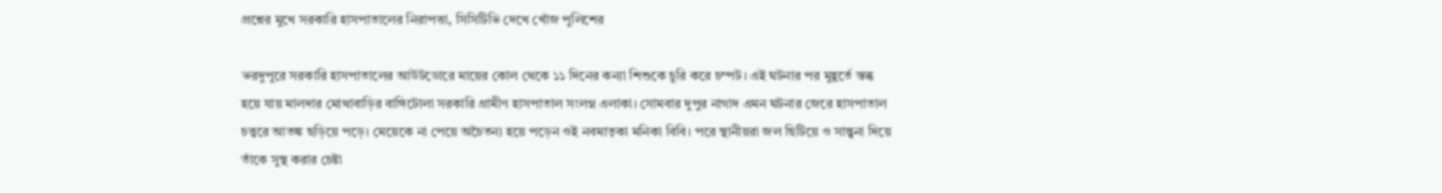প্রশ্নের মুখে সরকারি হাসপাতালের নিরাপত্তা, সিসিটিভি দেখে খোঁজ পুলিশের

ভরদুপুরে সরকারি হাসপাতালের আউটডোরে মায়ের কোল থেকে ১১ দিনের কন্যা শিশুকে চুরি করে চম্পট। এই ঘটনার পর মুহূর্তে স্তব্ধ হয়ে যায় মালদার মোথাবাড়ির বাঙ্গিটোলা সরকারি গ্রামীণ হাসপাতাল সংলগ্ন এলাকা। সোমবার দুপুর নাগাদ এমন ঘটনার জেরে হাসপাতাল চত্ত্বরে আতঙ্ক ছড়িয়ে পড়ে। মেয়েকে না পেয়ে অচৈতন্য হয়ে পড়েন ওই নবমাতৃকা মনিকা বিবি। পরে স্থানীয়রা জল ছিটিয়ে ও সান্ত্বনা দিয়ে তাঁকে সুস্থ করার চেষ্টা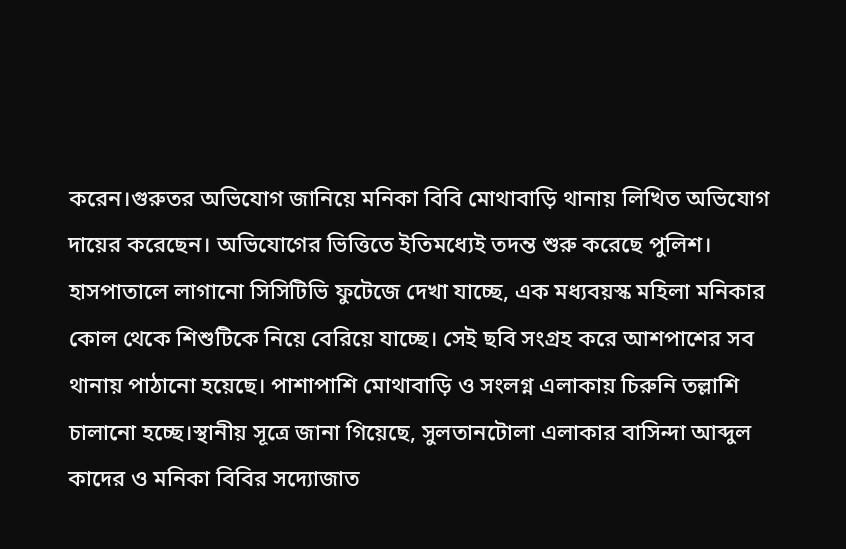করেন।গুরুতর অভিযোগ জানিয়ে মনিকা বিবি মোথাবাড়ি থানায় লিখিত অভিযোগ দায়ের করেছেন। অভিযোগের ভিত্তিতে ইতিমধ্যেই তদন্ত শুরু করেছে পুলিশ। হাসপাতালে লাগানো সিসিটিভি ফুটেজে দেখা যাচ্ছে, এক মধ্যবয়স্ক মহিলা মনিকার কোল থেকে শিশুটিকে নিয়ে বেরিয়ে যাচ্ছে। সেই ছবি সংগ্রহ করে আশপাশের সব থানায় পাঠানো হয়েছে। পাশাপাশি মোথাবাড়ি ও সংলগ্ন এলাকায় চিরুনি তল্লাশি চালানো হচ্ছে।স্থানীয় সূত্রে জানা গিয়েছে, সুলতানটোলা এলাকার বাসিন্দা আব্দুল কাদের ও মনিকা বিবির সদ্যোজাত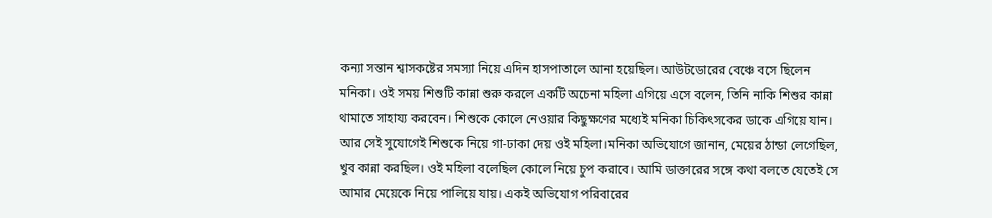কন্যা সন্তান শ্বাসকষ্টের সমস্যা নিয়ে এদিন হাসপাতালে আনা হয়েছিল। আউটডোরের বেঞ্চে বসে ছিলেন মনিকা। ওই সময় শিশুটি কান্না শুরু করলে একটি অচেনা মহিলা এগিয়ে এসে বলেন, তিনি নাকি শিশুর কান্না থামাতে সাহায্য করবেন। শিশুকে কোলে নেওয়ার কিছুক্ষণের মধ্যেই মনিকা চিকিৎসকের ডাকে এগিয়ে যান। আর সেই সুযোগেই শিশুকে নিয়ে গা-ঢাকা দেয় ওই মহিলা।মনিকা অভিযোগে জানান, মেয়ের ঠান্ডা লেগেছিল, খুব কান্না করছিল। ওই মহিলা বলেছিল কোলে নিয়ে চুপ করাবে। আমি ডাক্তারের সঙ্গে কথা বলতে যেতেই সে আমার মেয়েকে নিয়ে পালিয়ে যায়। একই অভিযোগ পরিবারের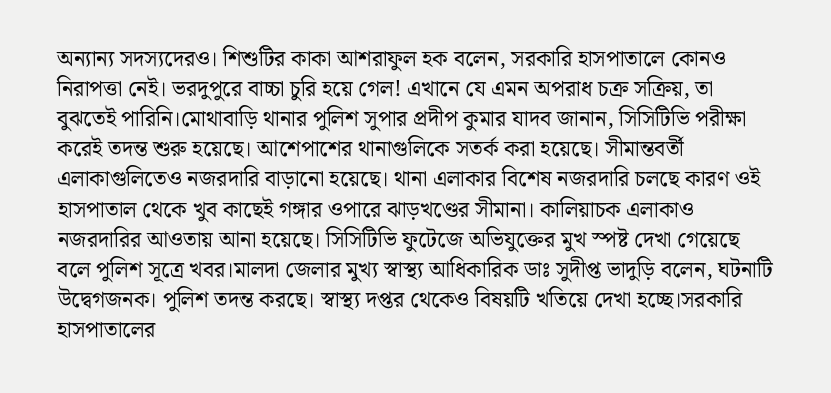অন্যান্য সদস্যদেরও। শিশুটির কাকা আশরাফুল হক বলেন, সরকারি হাসপাতালে কোনও নিরাপত্তা নেই। ভরদুপুরে বাচ্চা চুরি হয়ে গেল! এখানে যে এমন অপরাধ চক্র সক্রিয়, তা বুঝতেই পারিনি।মোথাবাড়ি থানার পুলিশ সুপার প্রদীপ কুমার যাদব জানান, সিসিটিভি পরীক্ষা করেই তদন্ত শুরু হয়েছে। আশেপাশের থানাগুলিকে সতর্ক করা হয়েছে। সীমান্তবর্তী এলাকাগুলিতেও নজরদারি বাড়ানো হয়েছে। থানা এলাকার বিশেষ নজরদারি চলছে কারণ ওই হাসপাতাল থেকে খুব কাছেই গঙ্গার ওপারে ঝাড়খণ্ডের সীমানা। কালিয়াচক এলাকাও নজরদারির আওতায় আনা হয়েছে। সিসিটিভি ফুটেজে অভিযুক্তের মুখ স্পষ্ট দেখা গেয়েছে বলে পুলিশ সূত্রে খবর।মালদা জেলার মুখ্য স্বাস্থ্য আধিকারিক ডাঃ সুদীপ্ত ভাদুড়ি বলেন, ঘটনাটি উদ্বেগজনক। পুলিশ তদন্ত করছে। স্বাস্থ্য দপ্তর থেকেও বিষয়টি খতিয়ে দেখা হচ্ছে।সরকারি হাসপাতালের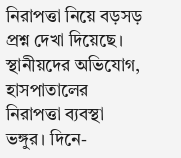নিরাপত্তা নিয়ে বড়সড় প্রশ্ন দেখা দিয়েছে। স্থানীয়দের অভিযোগ, হাসপাতালের নিরাপত্তা ব্যবস্থা ভঙ্গুর। দিনে-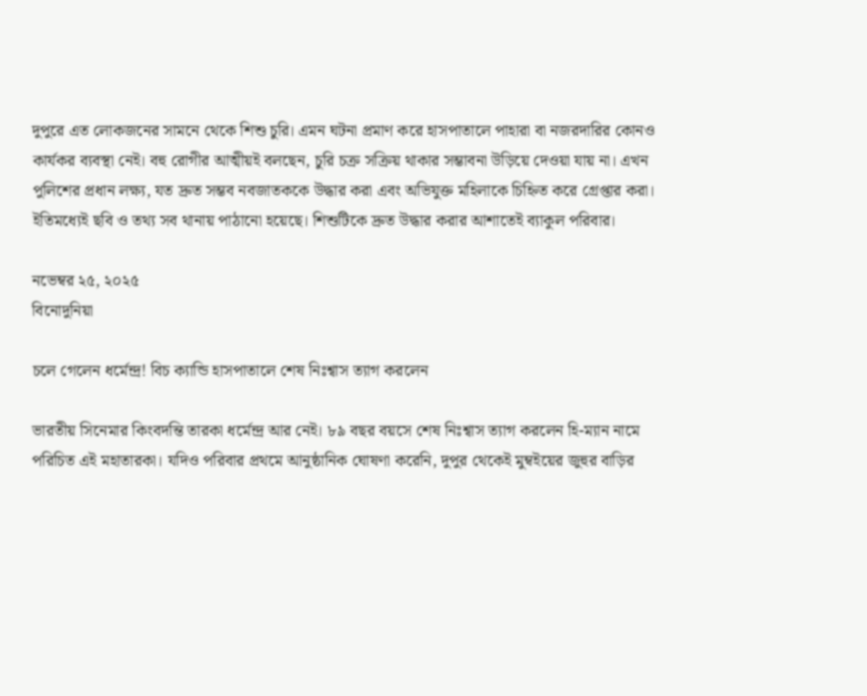দুপুরে এত লোকজনের সামনে থেকে শিশু চুরি। এমন ঘটনা প্রমাণ করে হাসপাতালে পাহারা বা নজরদারির কোনও কার্যকর ব্যবস্থা নেই। বহু রোগীর আত্মীয়ই বলছেন, চুরি চক্র সক্রিয় থাকার সম্ভাবনা উড়িয়ে দেওয়া যায় না। এখন পুলিশের প্রধান লক্ষ্য, যত দ্রুত সম্ভব নবজাতককে উদ্ধার করা এবং অভিযুক্ত মহিলাকে চিহ্নিত করে গ্রেপ্তার করা। ইতিমধ্যেই ছবি ও তথ্য সব থানায় পাঠানো হয়েছে। শিশুটিকে দ্রুত উদ্ধার করার আশাতেই ব্যাকুল পরিবার।

নভেম্বর ২৫, ২০২৫
বিনোদুনিয়া

চলে গেলেন ধর্মেন্দ্র! বিচ ক্যান্ডি হাসপাতালে শেষ নিঃশ্বাস ত্যাগ করলেন

ভারতীয় সিনেমার কিংবদন্তি তারকা ধর্মেন্দ্র আর নেই। ৮৯ বছর বয়সে শেষ নিঃশ্বাস ত্যাগ করলেন হি-ম্যান নামে পরিচিত এই মহাতারকা। যদিও পরিবার প্রথমে আনুষ্ঠানিক ঘোষণা করেনি, দুপুর থেকেই মুম্বইয়ের জুহুর বাড়ির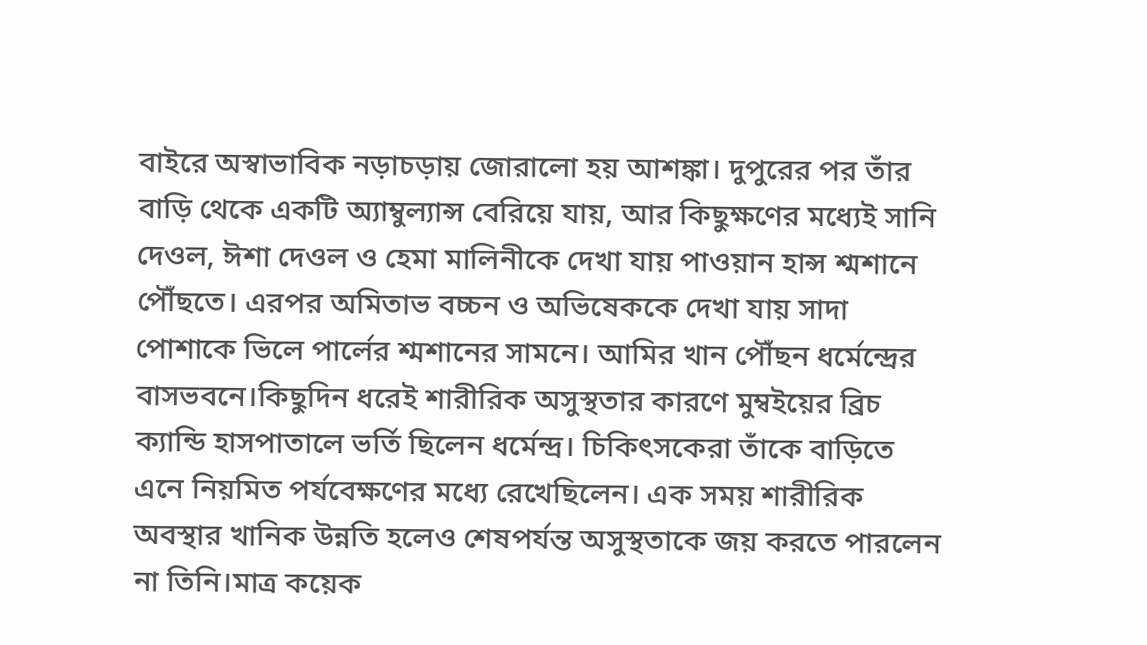বাইরে অস্বাভাবিক নড়াচড়ায় জোরালো হয় আশঙ্কা। দুপুরের পর তাঁর বাড়ি থেকে একটি অ্যাম্বুল্যান্স বেরিয়ে যায়, আর কিছুক্ষণের মধ্যেই সানি দেওল, ঈশা দেওল ও হেমা মালিনীকে দেখা যায় পাওয়ান হান্স শ্মশানে পৌঁছতে। এরপর অমিতাভ বচ্চন ও অভিষেককে দেখা যায় সাদা পোশাকে ভিলে পার্লের শ্মশানের সামনে। আমির খান পৌঁছন ধর্মেন্দ্রের বাসভবনে।কিছুদিন ধরেই শারীরিক অসুস্থতার কারণে মুম্বইয়ের ব্রিচ ক্যান্ডি হাসপাতালে ভর্তি ছিলেন ধর্মেন্দ্র। চিকিৎসকেরা তাঁকে বাড়িতে এনে নিয়মিত পর্যবেক্ষণের মধ্যে রেখেছিলেন। এক সময় শারীরিক অবস্থার খানিক উন্নতি হলেও শেষপর্যন্ত অসুস্থতাকে জয় করতে পারলেন না তিনি।মাত্র কয়েক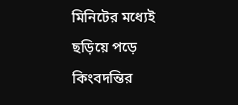মিনিটের মধ্যেই ছড়িয়ে পড়ে কিংবদন্তির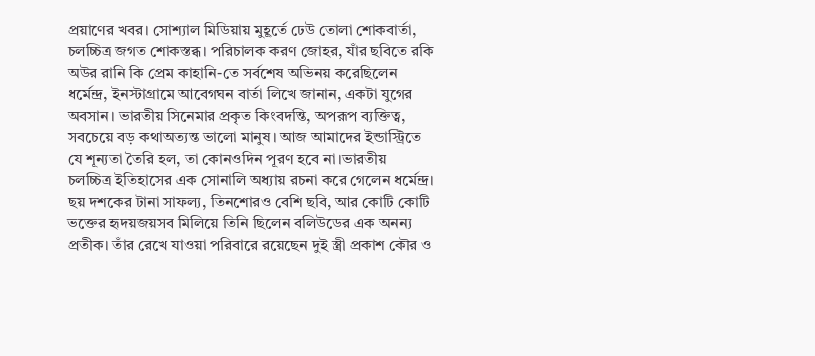প্রয়াণের খবর। সোশ্যাল মিডিয়ায় মুহূর্তে ঢেউ তোলা শোকবার্তা, চলচ্চিত্র জগত শোকস্তব্ধ। পরিচালক করণ জোহর, যাঁর ছবিতে রকি অউর রানি কি প্রেম কাহানি-তে সর্বশেষ অভিনয় করেছিলেন ধর্মেন্দ্র, ইনস্টাগ্রামে আবেগঘন বার্তা লিখে জানান, একটা যুগের অবসান। ভারতীয় সিনেমার প্রকৃত কিংবদন্তি, অপরূপ ব্যক্তিত্ব, সবচেয়ে বড় কথাঅত্যন্ত ভালো মানুষ। আজ আমাদের ইন্ডাস্ট্রিতে যে শূন্যতা তৈরি হল, তা কোনওদিন পূরণ হবে না।ভারতীয় চলচ্চিত্র ইতিহাসের এক সোনালি অধ্যায় রচনা করে গেলেন ধর্মেন্দ্র। ছয় দশকের টানা সাফল্য, তিনশোরও বেশি ছবি, আর কোটি কোটি ভক্তের হৃদয়জয়সব মিলিয়ে তিনি ছিলেন বলিউডের এক অনন্য প্রতীক। তাঁর রেখে যাওয়া পরিবারে রয়েছেন দুই স্ত্রী প্রকাশ কৌর ও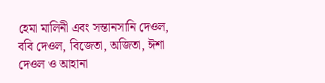হেমা মালিনী এবং সন্তানসানি দেওল, ববি দেওল, বিজেতা, অজিতা, ঈশা দেওল ও আহানা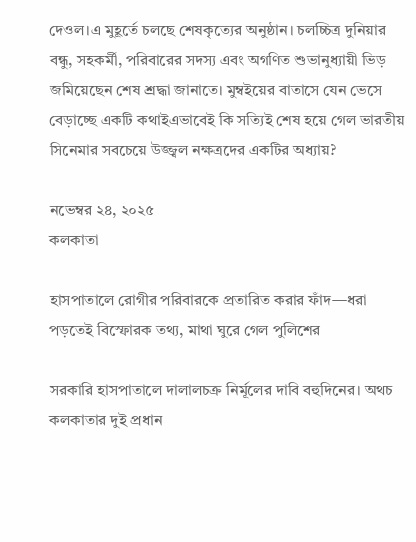দেওল।এ মুহূর্তে চলছে শেষকৃত্যের অনুষ্ঠান। চলচ্চিত্র দুনিয়ার বন্ধু, সহকর্মী, পরিবারের সদস্য এবং অগণিত শুভানুধ্যায়ী ভিড় জমিয়েছেন শেষ শ্রদ্ধা জানাতে। মুম্বইয়ের বাতাসে যেন ভেসে বেড়াচ্ছে একটি কথাইএভাবেই কি সত্যিই শেষ হয়ে গেল ভারতীয় সিনেমার সবচেয়ে উজ্জ্বল নক্ষত্রদের একটির অধ্যায়?

নভেম্বর ২৪, ২০২৫
কলকাতা

হাসপাতালে রোগীর পরিবারকে প্রতারিত করার ফাঁদ—ধরা পড়তেই বিস্ফোরক তথ্য, মাথা ঘুরে গেল পুলিশের

সরকারি হাসপাতালে দালালচক্র নির্মূলের দাবি বহুদিনের। অথচ কলকাতার দুই প্রধান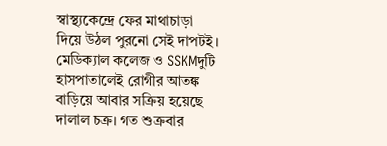স্বাস্থ্যকেন্দ্রে ফের মাথাচাড়া দিয়ে উঠল পুরনো সেই দাপটই। মেডিক্যাল কলেজ ও SSKMদুটি হাসপাতালেই রোগীর আতঙ্ক বাড়িয়ে আবার সক্রিয় হয়েছে দালাল চক্র। গত শুক্রবার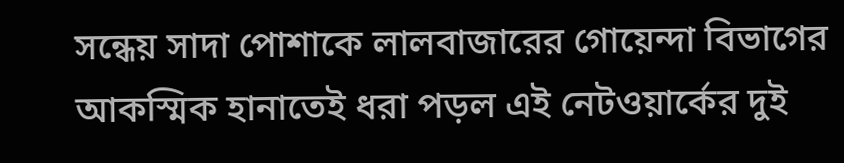সন্ধেয় সাদা পোশাকে লালবাজারের গোয়েন্দা বিভাগের আকস্মিক হানাতেই ধরা পড়ল এই নেটওয়ার্কের দুই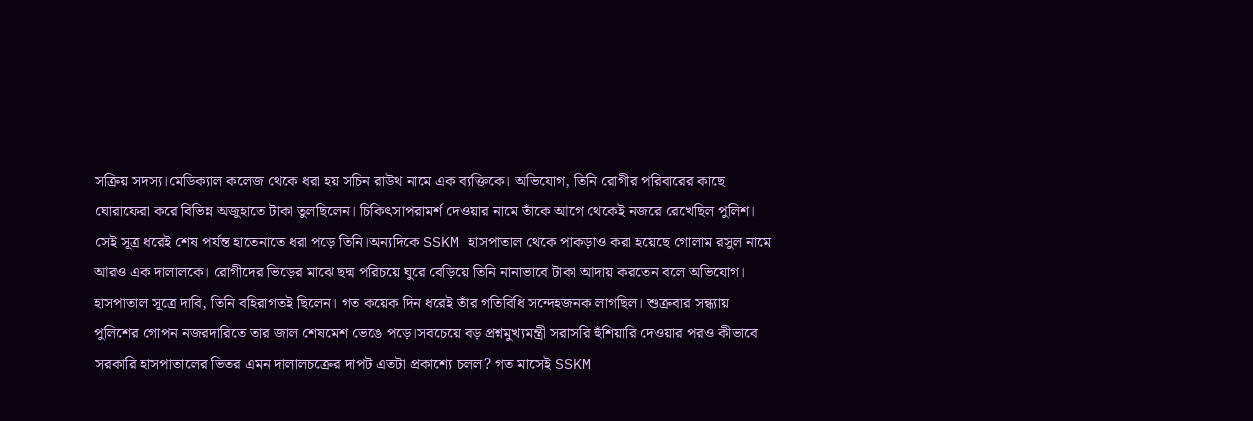সক্রিয় সদস্য।মেডিক্যাল কলেজ থেকে ধরা হয় সচিন রাউথ নামে এক ব্যক্তিকে। অভিযোগ, তিনি রোগীর পরিবারের কাছে ঘোরাফেরা করে বিভিন্ন অজুহাতে টাকা তুলছিলেন। চিকিৎসাপরামর্শ দেওয়ার নামে তাঁকে আগে থেকেই নজরে রেখেছিল পুলিশ। সেই সূত্র ধরেই শেষ পর্যন্ত হাতেনাতে ধরা পড়ে তিনি।অন্যদিকে SSKM হাসপাতাল থেকে পাকড়াও করা হয়েছে গোলাম রসুল নামে আরও এক দালালকে। রোগীদের ভিড়ের মাঝে ছদ্ম পরিচয়ে ঘুরে বেড়িয়ে তিনি নানাভাবে টাকা আদায় করতেন বলে অভিযোগ। হাসপাতাল সূত্রে দাবি, তিনি বহিরাগতই ছিলেন। গত কয়েক দিন ধরেই তাঁর গতিবিধি সন্দেহজনক লাগছিল। শুক্রবার সন্ধ্যায় পুলিশের গোপন নজরদারিতে তার জাল শেষমেশ ভেঙে পড়ে।সবচেয়ে বড় প্রশ্নমুখ্যমন্ত্রী সরাসরি হুঁশিয়ারি দেওয়ার পরও কীভাবে সরকারি হাসপাতালের ভিতর এমন দালালচক্রের দাপট এতটা প্রকাশ্যে চলল? গত মাসেই SSKM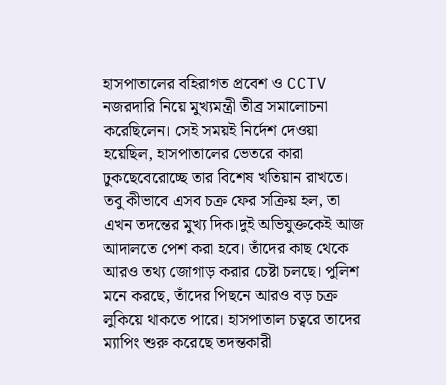হাসপাতালের বহিরাগত প্রবেশ ও CCTV নজরদারি নিয়ে মুখ্যমন্ত্রী তীব্র সমালোচনা করেছিলেন। সেই সময়ই নির্দেশ দেওয়া হয়েছিল, হাসপাতালের ভেতরে কারা ঢুকছেবেরোচ্ছে তার বিশেষ খতিয়ান রাখতে। তবু কীভাবে এসব চক্র ফের সক্রিয় হল, তা এখন তদন্তের মুখ্য দিক।দুই অভিযুক্তকেই আজ আদালতে পেশ করা হবে। তাঁদের কাছ থেকে আরও তথ্য জোগাড় করার চেষ্টা চলছে। পুলিশ মনে করছে, তাঁদের পিছনে আরও বড় চক্র লুকিয়ে থাকতে পারে। হাসপাতাল চত্বরে তাদের ম্যাপিং শুরু করেছে তদন্তকারী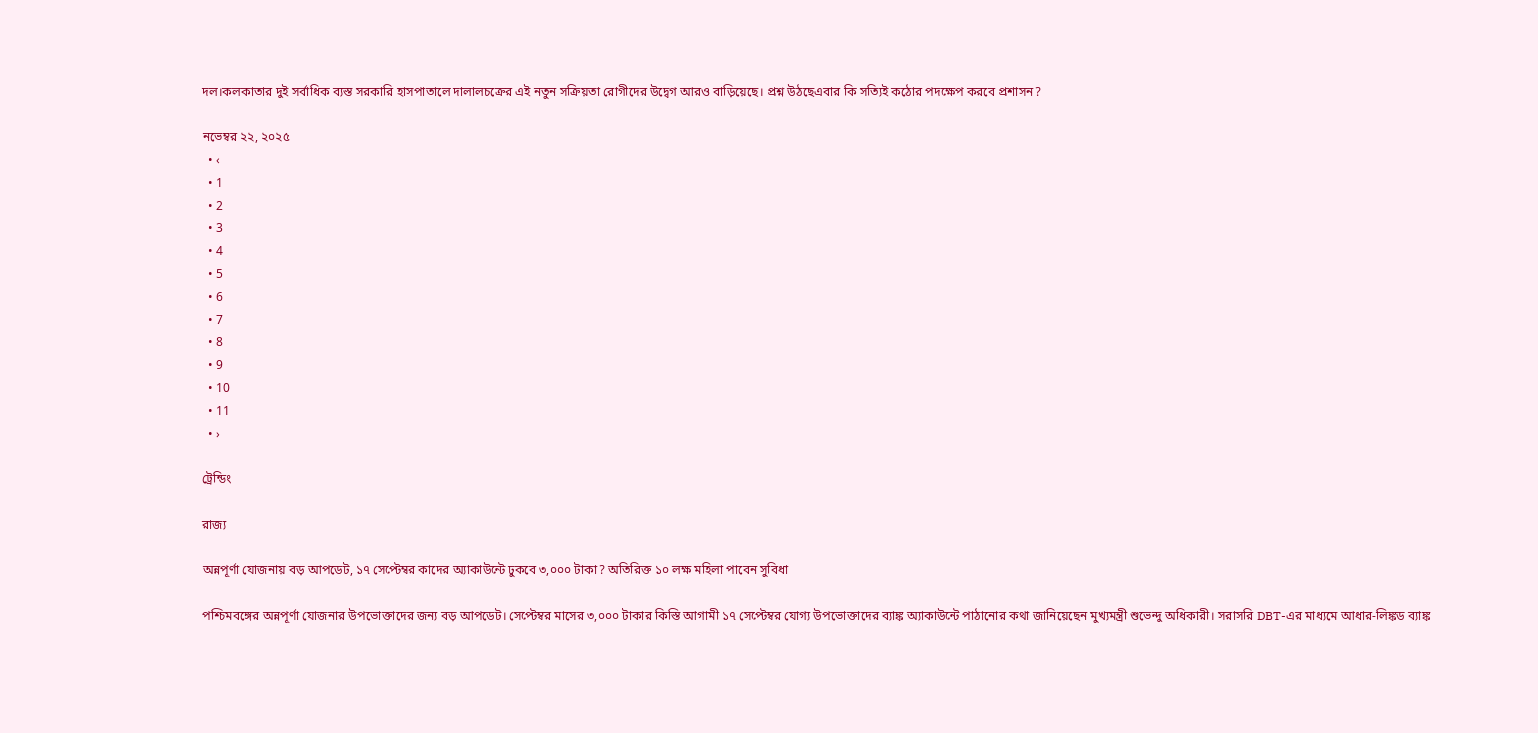দল।কলকাতার দুই সর্বাধিক ব্যস্ত সরকারি হাসপাতালে দালালচক্রের এই নতুন সক্রিয়তা রোগীদের উদ্বেগ আরও বাড়িয়েছে। প্রশ্ন উঠছেএবার কি সত্যিই কঠোর পদক্ষেপ করবে প্রশাসন?

নভেম্বর ২২, ২০২৫
  • ‹
  • 1
  • 2
  • 3
  • 4
  • 5
  • 6
  • 7
  • 8
  • 9
  • 10
  • 11
  • ›

ট্রেন্ডিং

রাজ্য

অন্নপূর্ণা যোজনায় বড় আপডেট, ১৭ সেপ্টেম্বর কাদের অ্যাকাউন্টে ঢুকবে ৩,০০০ টাকা? অতিরিক্ত ১০ লক্ষ মহিলা পাবেন সুবিধা

পশ্চিমবঙ্গের অন্নপূর্ণা যোজনার উপভোক্তাদের জন্য বড় আপডেট। সেপ্টেম্বর মাসের ৩,০০০ টাকার কিস্তি আগামী ১৭ সেপ্টেম্বর যোগ্য উপভোক্তাদের ব্যাঙ্ক অ্যাকাউন্টে পাঠানোর কথা জানিয়েছেন মুখ্যমন্ত্রী শুভেন্দু অধিকারী। সরাসরি DBT-এর মাধ্যমে আধার-লিঙ্কড ব্যাঙ্ক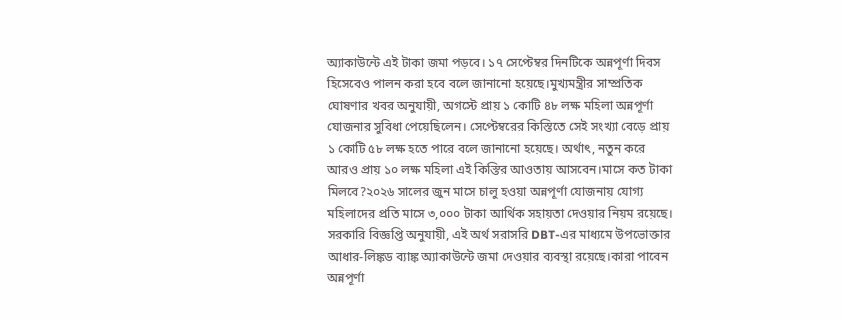অ্যাকাউন্টে এই টাকা জমা পড়বে। ১৭ সেপ্টেম্বর দিনটিকে অন্নপূর্ণা দিবস হিসেবেও পালন করা হবে বলে জানানো হয়েছে।মুখ্যমন্ত্রীর সাম্প্রতিক ঘোষণার খবর অনুযায়ী, অগস্টে প্রায় ১ কোটি ৪৮ লক্ষ মহিলা অন্নপূর্ণা যোজনার সুবিধা পেয়েছিলেন। সেপ্টেম্বরের কিস্তিতে সেই সংখ্যা বেড়ে প্রায় ১ কোটি ৫৮ লক্ষ হতে পারে বলে জানানো হয়েছে। অর্থাৎ, নতুন করে আরও প্রায় ১০ লক্ষ মহিলা এই কিস্তির আওতায় আসবেন।মাসে কত টাকা মিলবে?২০২৬ সালের জুন মাসে চালু হওয়া অন্নপূর্ণা যোজনায় যোগ্য মহিলাদের প্রতি মাসে ৩,০০০ টাকা আর্থিক সহায়তা দেওয়ার নিয়ম রয়েছে। সরকারি বিজ্ঞপ্তি অনুযায়ী, এই অর্থ সরাসরি DBT-এর মাধ্যমে উপভোক্তার আধার-লিঙ্কড ব্যাঙ্ক অ্যাকাউন্টে জমা দেওয়ার ব্যবস্থা রয়েছে।কারা পাবেন অন্নপূর্ণা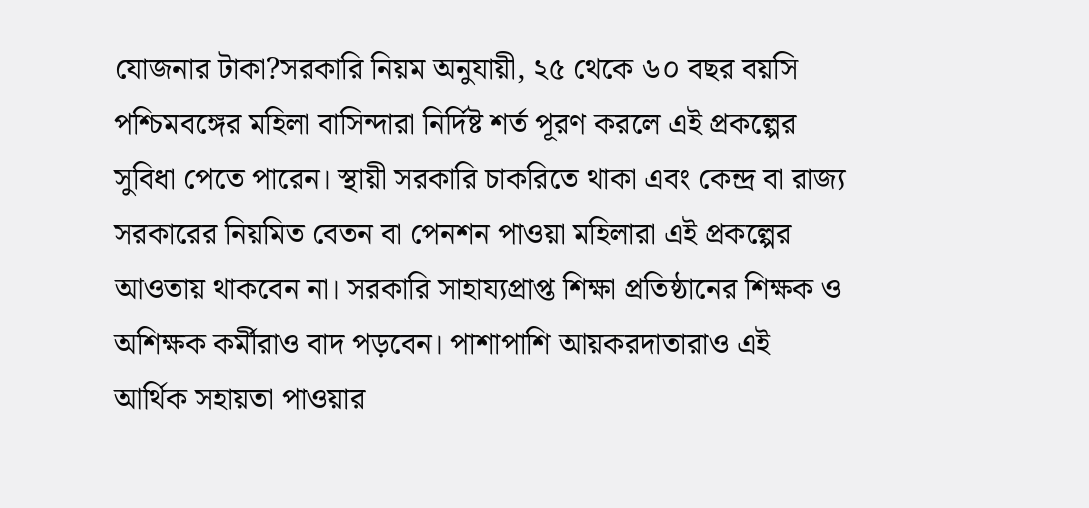যোজনার টাকা?সরকারি নিয়ম অনুযায়ী, ২৫ থেকে ৬০ বছর বয়সি পশ্চিমবঙ্গের মহিলা বাসিন্দারা নির্দিষ্ট শর্ত পূরণ করলে এই প্রকল্পের সুবিধা পেতে পারেন। স্থায়ী সরকারি চাকরিতে থাকা এবং কেন্দ্র বা রাজ্য সরকারের নিয়মিত বেতন বা পেনশন পাওয়া মহিলারা এই প্রকল্পের আওতায় থাকবেন না। সরকারি সাহায্যপ্রাপ্ত শিক্ষা প্রতিষ্ঠানের শিক্ষক ও অশিক্ষক কর্মীরাও বাদ পড়বেন। পাশাপাশি আয়করদাতারাও এই আর্থিক সহায়তা পাওয়ার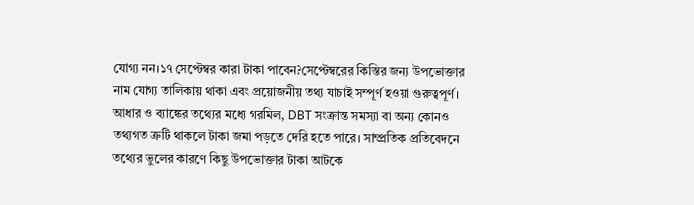যোগ্য নন।১৭ সেপ্টেম্বর কারা টাকা পাবেন?সেপ্টেম্বরের কিস্তির জন্য উপভোক্তার নাম যোগ্য তালিকায় থাকা এবং প্রয়োজনীয় তথ্য যাচাই সম্পূর্ণ হওয়া গুরুত্বপূর্ণ। আধার ও ব্যাঙ্কের তথ্যের মধ্যে গরমিল, DBT সংক্রান্ত সমস্যা বা অন্য কোনও তথ্যগত ত্রুটি থাকলে টাকা জমা পড়তে দেরি হতে পারে। সাম্প্রতিক প্রতিবেদনে তথ্যের ভুলের কারণে কিছু উপভোক্তার টাকা আটকে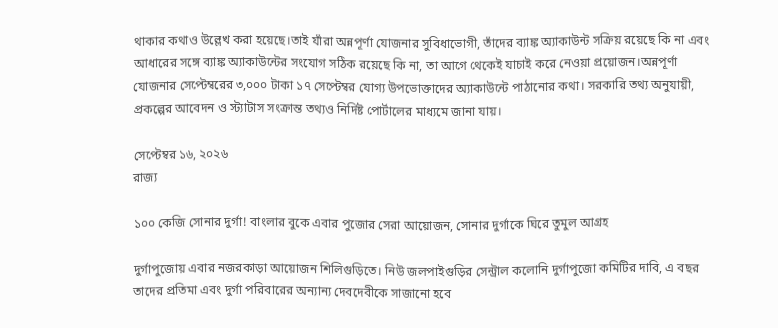থাকার কথাও উল্লেখ করা হয়েছে।তাই যাঁরা অন্নপূর্ণা যোজনার সুবিধাভোগী, তাঁদের ব্যাঙ্ক অ্যাকাউন্ট সক্রিয় রয়েছে কি না এবং আধারের সঙ্গে ব্যাঙ্ক অ্যাকাউন্টের সংযোগ সঠিক রয়েছে কি না, তা আগে থেকেই যাচাই করে নেওয়া প্রয়োজন।অন্নপূর্ণা যোজনার সেপ্টেম্বরের ৩,০০০ টাকা ১৭ সেপ্টেম্বর যোগ্য উপভোক্তাদের অ্যাকাউন্টে পাঠানোর কথা। সরকারি তথ্য অনুযায়ী, প্রকল্পের আবেদন ও স্ট্যাটাস সংক্রান্ত তথ্যও নির্দিষ্ট পোর্টালের মাধ্যমে জানা যায়।

সেপ্টেম্বর ১৬, ২০২৬
রাজ্য

১০০ কেজি সোনার দুর্গা! বাংলার বুকে এবার পুজোর সেরা আয়োজন, সোনার দুর্গাকে ঘিরে তুমুল আগ্রহ

দুর্গাপুজোয় এবার নজরকাড়া আয়োজন শিলিগুড়িতে। নিউ জলপাইগুড়ির সেন্ট্রাল কলোনি দুর্গাপুজো কমিটির দাবি, এ বছর তাদের প্রতিমা এবং দুর্গা পরিবারের অন্যান্য দেবদেবীকে সাজানো হবে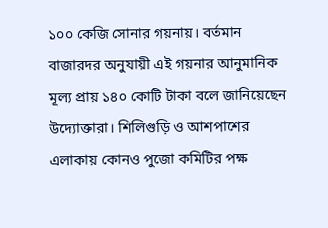১০০ কেজি সোনার গয়নায়। বর্তমান বাজারদর অনুযায়ী এই গয়নার আনুমানিক মূল্য প্রায় ১৪০ কোটি টাকা বলে জানিয়েছেন উদ্যোক্তারা। শিলিগুড়ি ও আশপাশের এলাকায় কোনও পুজো কমিটির পক্ষ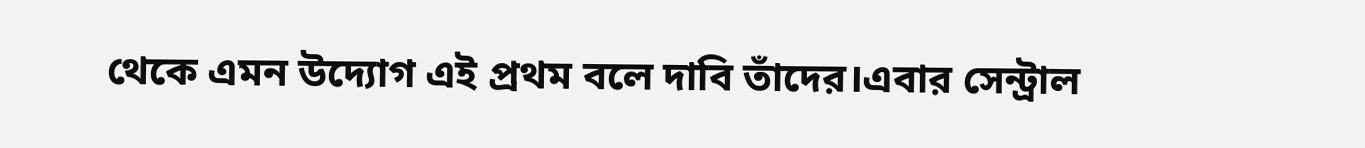থেকে এমন উদ্যোগ এই প্রথম বলে দাবি তাঁদের।এবার সেন্ট্রাল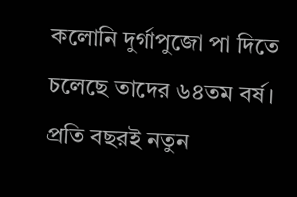কলোনি দুর্গাপুজো পা দিতে চলেছে তাদের ৬৪তম বর্ষ। প্রতি বছরই নতুন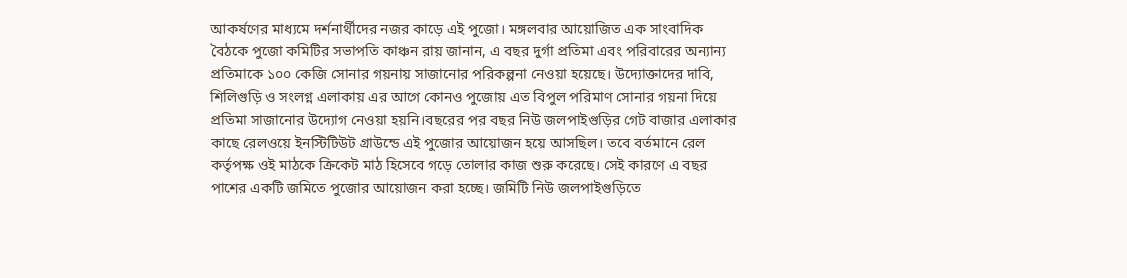আকর্ষণের মাধ্যমে দর্শনার্থীদের নজর কাড়ে এই পুজো। মঙ্গলবার আয়োজিত এক সাংবাদিক বৈঠকে পুজো কমিটির সভাপতি কাঞ্চন রায় জানান, এ বছর দুর্গা প্রতিমা এবং পরিবারের অন্যান্য প্রতিমাকে ১০০ কেজি সোনার গয়নায় সাজানোর পরিকল্পনা নেওয়া হয়েছে। উদ্যোক্তাদের দাবি, শিলিগুড়ি ও সংলগ্ন এলাকায় এর আগে কোনও পুজোয় এত বিপুল পরিমাণ সোনার গয়না দিয়ে প্রতিমা সাজানোর উদ্যোগ নেওয়া হয়নি।বছরের পর বছর নিউ জলপাইগুড়ির গেট বাজার এলাকার কাছে রেলওয়ে ইনস্টিটিউট গ্রাউন্ডে এই পুজোর আয়োজন হয়ে আসছিল। তবে বর্তমানে রেল কর্তৃপক্ষ ওই মাঠকে ক্রিকেট মাঠ হিসেবে গড়ে তোলার কাজ শুরু করেছে। সেই কারণে এ বছর পাশের একটি জমিতে পুজোর আয়োজন করা হচ্ছে। জমিটি নিউ জলপাইগুড়িতে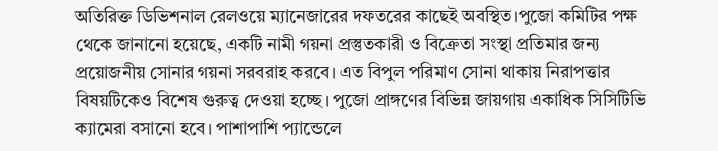অতিরিক্ত ডিভিশনাল রেলওয়ে ম্যানেজারের দফতরের কাছেই অবস্থিত।পুজো কমিটির পক্ষ থেকে জানানো হয়েছে, একটি নামী গয়না প্রস্তুতকারী ও বিক্রেতা সংস্থা প্রতিমার জন্য প্রয়োজনীয় সোনার গয়না সরবরাহ করবে। এত বিপুল পরিমাণ সোনা থাকায় নিরাপত্তার বিষয়টিকেও বিশেষ গুরুত্ব দেওয়া হচ্ছে। পুজো প্রাঙ্গণের বিভিন্ন জায়গায় একাধিক সিসিটিভি ক্যামেরা বসানো হবে। পাশাপাশি প্যান্ডেলে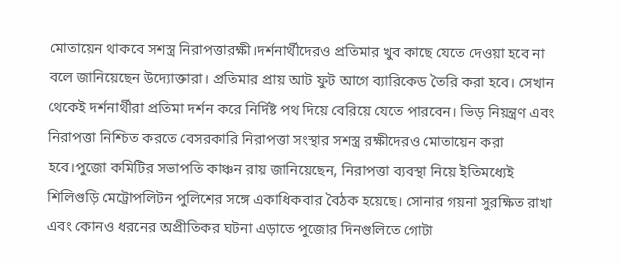মোতায়েন থাকবে সশস্ত্র নিরাপত্তারক্ষী।দর্শনার্থীদেরও প্রতিমার খুব কাছে যেতে দেওয়া হবে না বলে জানিয়েছেন উদ্যোক্তারা। প্রতিমার প্রায় আট ফুট আগে ব্যারিকেড তৈরি করা হবে। সেখান থেকেই দর্শনার্থীরা প্রতিমা দর্শন করে নির্দিষ্ট পথ দিয়ে বেরিয়ে যেতে পারবেন। ভিড় নিয়ন্ত্রণ এবং নিরাপত্তা নিশ্চিত করতে বেসরকারি নিরাপত্তা সংস্থার সশস্ত্র রক্ষীদেরও মোতায়েন করা হবে।পুজো কমিটির সভাপতি কাঞ্চন রায় জানিয়েছেন, নিরাপত্তা ব্যবস্থা নিয়ে ইতিমধ্যেই শিলিগুড়ি মেট্রোপলিটন পুলিশের সঙ্গে একাধিকবার বৈঠক হয়েছে। সোনার গয়না সুরক্ষিত রাখা এবং কোনও ধরনের অপ্রীতিকর ঘটনা এড়াতে পুজোর দিনগুলিতে গোটা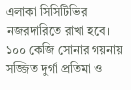এলাকা সিসিটিভির নজরদারিতে রাখা হবে। ১০০ কেজি সোনার গয়নায় সজ্জিত দুর্গা প্রতিমা ও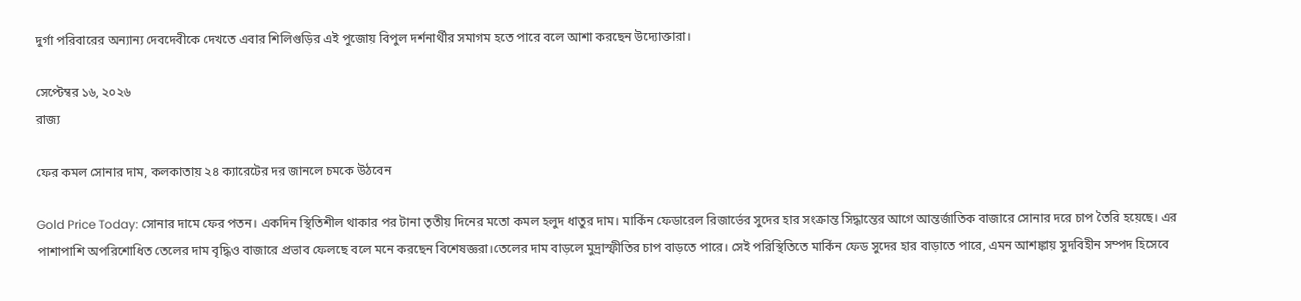দুর্গা পরিবারের অন্যান্য দেবদেবীকে দেখতে এবার শিলিগুড়ির এই পুজোয় বিপুল দর্শনার্থীর সমাগম হতে পারে বলে আশা করছেন উদ্যোক্তারা।

সেপ্টেম্বর ১৬, ২০২৬
রাজ্য

ফের কমল সোনার দাম, কলকাতায় ২৪ ক্যারেটের দর জানলে চমকে উঠবেন

Gold Price Today: সোনার দামে ফের পতন। একদিন স্থিতিশীল থাকার পর টানা তৃতীয় দিনের মতো কমল হলুদ ধাতুর দাম। মার্কিন ফেডারেল রিজার্ভের সুদের হার সংক্রান্ত সিদ্ধান্তের আগে আন্তর্জাতিক বাজারে সোনার দরে চাপ তৈরি হয়েছে। এর পাশাপাশি অপরিশোধিত তেলের দাম বৃদ্ধিও বাজারে প্রভাব ফেলছে বলে মনে করছেন বিশেষজ্ঞরা।তেলের দাম বাড়লে মুদ্রাস্ফীতির চাপ বাড়তে পারে। সেই পরিস্থিতিতে মার্কিন ফেড সুদের হার বাড়াতে পারে, এমন আশঙ্কায় সুদবিহীন সম্পদ হিসেবে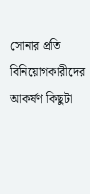সোনার প্রতি বিনিয়োগকারীদের আকর্ষণ কিছুটা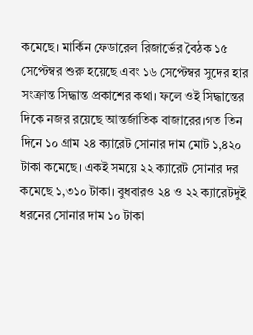কমেছে। মার্কিন ফেডারেল রিজার্ভের বৈঠক ১৫ সেপ্টেম্বর শুরু হয়েছে এবং ১৬ সেপ্টেম্বর সুদের হার সংক্রান্ত সিদ্ধান্ত প্রকাশের কথা। ফলে ওই সিদ্ধান্তের দিকে নজর রয়েছে আন্তর্জাতিক বাজারের।গত তিন দিনে ১০ গ্রাম ২৪ ক্যারেট সোনার দাম মোট ১,৪২০ টাকা কমেছে। একই সময়ে ২২ ক্যারেট সোনার দর কমেছে ১,৩১০ টাকা। বুধবারও ২৪ ও ২২ ক্যারেটদুই ধরনের সোনার দাম ১০ টাকা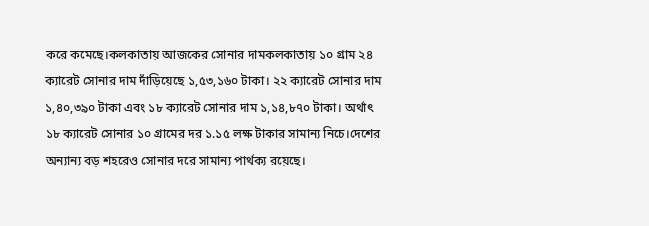করে কমেছে।কলকাতায় আজকের সোনার দামকলকাতায় ১০ গ্রাম ২৪ ক্যারেট সোনার দাম দাঁড়িয়েছে ১,৫৩,১৬০ টাকা। ২২ ক্যারেট সোনার দাম ১,৪০,৩৯০ টাকা এবং ১৮ ক্যারেট সোনার দাম ১,১৪,৮৭০ টাকা। অর্থাৎ ১৮ ক্যারেট সোনার ১০ গ্রামের দর ১.১৫ লক্ষ টাকার সামান্য নিচে।দেশের অন্যান্য বড় শহরেও সোনার দরে সামান্য পার্থক্য রয়েছে।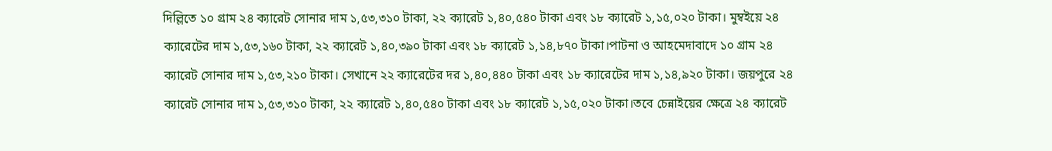দিল্লিতে ১০ গ্রাম ২৪ ক্যারেট সোনার দাম ১,৫৩,৩১০ টাকা, ২২ ক্যারেট ১,৪০,৫৪০ টাকা এবং ১৮ ক্যারেট ১,১৫,০২০ টাকা। মুম্বইয়ে ২৪ ক্যারেটের দাম ১,৫৩,১৬০ টাকা, ২২ ক্যারেট ১,৪০,৩৯০ টাকা এবং ১৮ ক্যারেট ১,১৪,৮৭০ টাকা।পাটনা ও আহমেদাবাদে ১০ গ্রাম ২৪ ক্যারেট সোনার দাম ১,৫৩,২১০ টাকা। সেখানে ২২ ক্যারেটের দর ১,৪০,৪৪০ টাকা এবং ১৮ ক্যারেটের দাম ১,১৪,৯২০ টাকা। জয়পুরে ২৪ ক্যারেট সোনার দাম ১,৫৩,৩১০ টাকা, ২২ ক্যারেট ১,৪০,৫৪০ টাকা এবং ১৮ ক্যারেট ১,১৫,০২০ টাকা।তবে চেন্নাইয়ের ক্ষেত্রে ২৪ ক্যারেট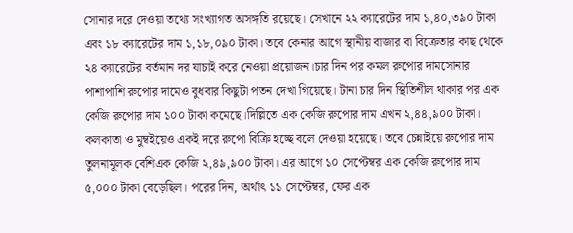সোনার দরে দেওয়া তথ্যে সংখ্যাগত অসঙ্গতি রয়েছে। সেখানে ২২ ক্যারেটের দাম ১,৪০,৩৯০ টাকা এবং ১৮ ক্যারেটের দাম ১,১৮,০৯০ টাকা। তবে কেনার আগে স্থানীয় বাজার বা বিক্রেতার কাছ থেকে ২৪ ক্যারেটের বর্তমান দর যাচাই করে নেওয়া প্রয়োজন।চার দিন পর কমল রুপোর দামসোনার পাশাপাশি রুপোর দামেও বুধবার কিছুটা পতন দেখা গিয়েছে। টানা চার দিন স্থিতিশীল থাকার পর এক কেজি রুপোর দাম ১০০ টাকা কমেছে।দিল্লিতে এক কেজি রুপোর দাম এখন ২,৪৪,৯০০ টাকা। কলকাতা ও মুম্বইয়েও একই দরে রুপো বিক্রি হচ্ছে বলে দেওয়া হয়েছে। তবে চেন্নাইয়ে রুপোর দাম তুলনামূলক বেশিএক কেজি ২,৪৯,৯০০ টাকা। এর আগে ১০ সেপ্টেম্বর এক কেজি রুপোর দাম ৫,০০০ টাকা বেড়েছিল। পরের দিন, অর্থাৎ ১১ সেপ্টেম্বর, ফের এক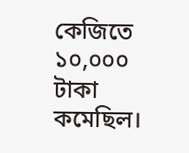কেজিতে ১০,০০০ টাকা কমেছিল।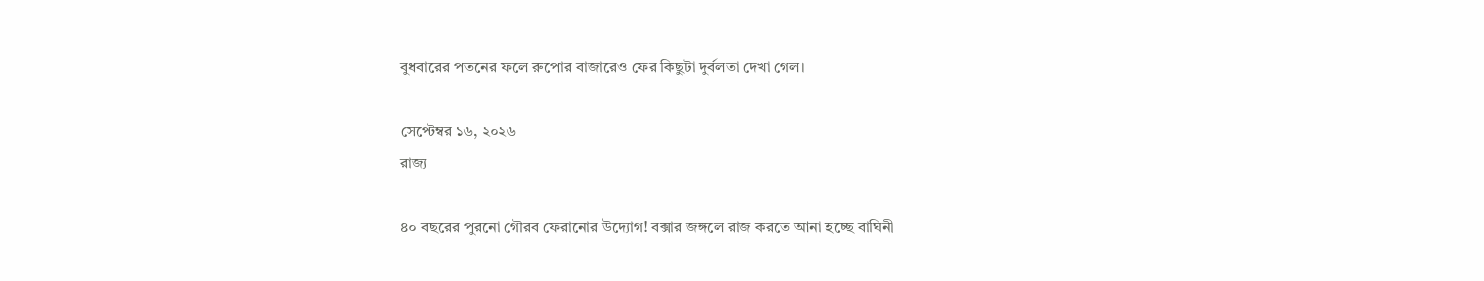বুধবারের পতনের ফলে রুপোর বাজারেও ফের কিছুটা দুর্বলতা দেখা গেল।

সেপ্টেম্বর ১৬, ২০২৬
রাজ্য

৪০ বছরের পুরনো গৌরব ফেরানোর উদ্যোগ! বক্সার জঙ্গলে রাজ করতে আনা হচ্ছে বাঘিনী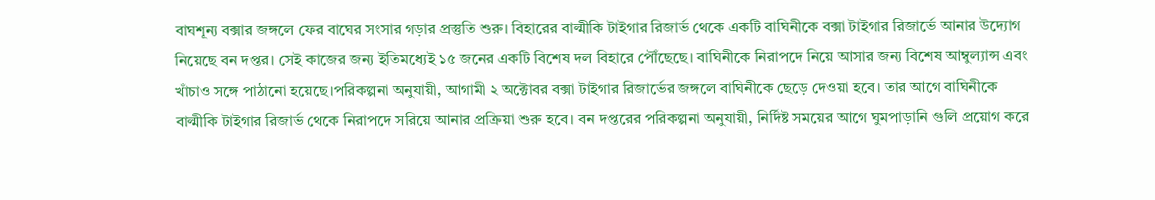বাঘশূন্য বক্সার জঙ্গলে ফের বাঘের সংসার গড়ার প্রস্তুতি শুরু। বিহারের বাল্মীকি টাইগার রিজার্ভ থেকে একটি বাঘিনীকে বক্সা টাইগার রিজার্ভে আনার উদ্যোগ নিয়েছে বন দপ্তর। সেই কাজের জন্য ইতিমধ্যেই ১৫ জনের একটি বিশেষ দল বিহারে পৌঁছেছে। বাঘিনীকে নিরাপদে নিয়ে আসার জন্য বিশেষ আম্বুল্যান্স এবং খাঁচাও সঙ্গে পাঠানো হয়েছে।পরিকল্পনা অনুযায়ী, আগামী ২ অক্টোবর বক্সা টাইগার রিজার্ভের জঙ্গলে বাঘিনীকে ছেড়ে দেওয়া হবে। তার আগে বাঘিনীকে বাল্মীকি টাইগার রিজার্ভ থেকে নিরাপদে সরিয়ে আনার প্রক্রিয়া শুরু হবে। বন দপ্তরের পরিকল্পনা অনুযায়ী, নির্দিষ্ট সময়ের আগে ঘুমপাড়ানি গুলি প্রয়োগ করে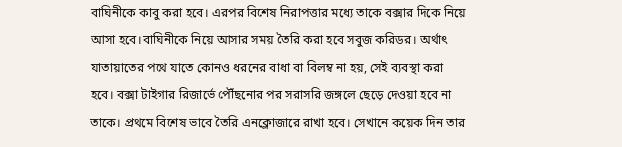বাঘিনীকে কাবু করা হবে। এরপর বিশেষ নিরাপত্তার মধ্যে তাকে বক্সার দিকে নিয়ে আসা হবে।বাঘিনীকে নিয়ে আসার সময় তৈরি করা হবে সবুজ করিডর। অর্থাৎ যাতায়াতের পথে যাতে কোনও ধরনের বাধা বা বিলম্ব না হয়, সেই ব্যবস্থা করা হবে। বক্সা টাইগার রিজার্ভে পৌঁছনোর পর সরাসরি জঙ্গলে ছেড়ে দেওয়া হবে না তাকে। প্রথমে বিশেষ ভাবে তৈরি এনক্লোজারে রাখা হবে। সেখানে কয়েক দিন তার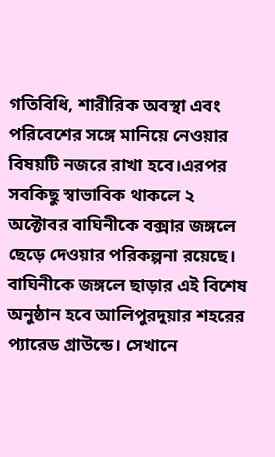গতিবিধি, শারীরিক অবস্থা এবং পরিবেশের সঙ্গে মানিয়ে নেওয়ার বিষয়টি নজরে রাখা হবে।এরপর সবকিছু স্বাভাবিক থাকলে ২ অক্টোবর বাঘিনীকে বক্সার জঙ্গলে ছেড়ে দেওয়ার পরিকল্পনা রয়েছে। বাঘিনীকে জঙ্গলে ছাড়ার এই বিশেষ অনুষ্ঠান হবে আলিপুরদুয়ার শহরের প্যারেড গ্রাউন্ডে। সেখানে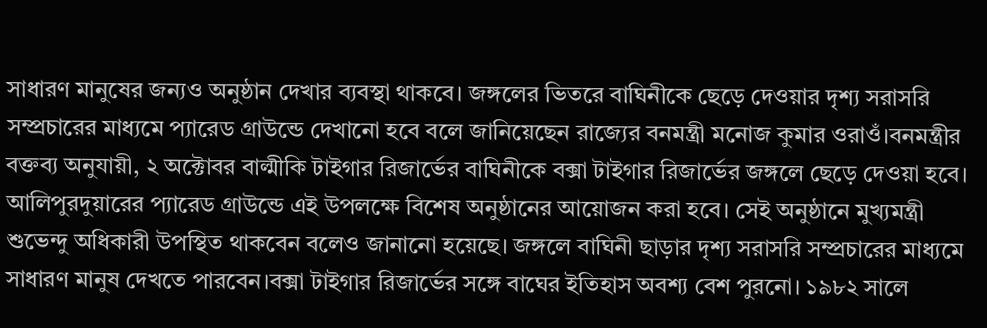সাধারণ মানুষের জন্যও অনুষ্ঠান দেখার ব্যবস্থা থাকবে। জঙ্গলের ভিতরে বাঘিনীকে ছেড়ে দেওয়ার দৃশ্য সরাসরি সম্প্রচারের মাধ্যমে প্যারেড গ্রাউন্ডে দেখানো হবে বলে জানিয়েছেন রাজ্যের বনমন্ত্রী মনোজ কুমার ওরাওঁ।বনমন্ত্রীর বক্তব্য অনুযায়ী, ২ অক্টোবর বাল্মীকি টাইগার রিজার্ভের বাঘিনীকে বক্সা টাইগার রিজার্ভের জঙ্গলে ছেড়ে দেওয়া হবে। আলিপুরদুয়ারের প্যারেড গ্রাউন্ডে এই উপলক্ষে বিশেষ অনুষ্ঠানের আয়োজন করা হবে। সেই অনুষ্ঠানে মুখ্যমন্ত্রী শুভেন্দু অধিকারী উপস্থিত থাকবেন বলেও জানানো হয়েছে। জঙ্গলে বাঘিনী ছাড়ার দৃশ্য সরাসরি সম্প্রচারের মাধ্যমে সাধারণ মানুষ দেখতে পারবেন।বক্সা টাইগার রিজার্ভের সঙ্গে বাঘের ইতিহাস অবশ্য বেশ পুরনো। ১৯৮২ সালে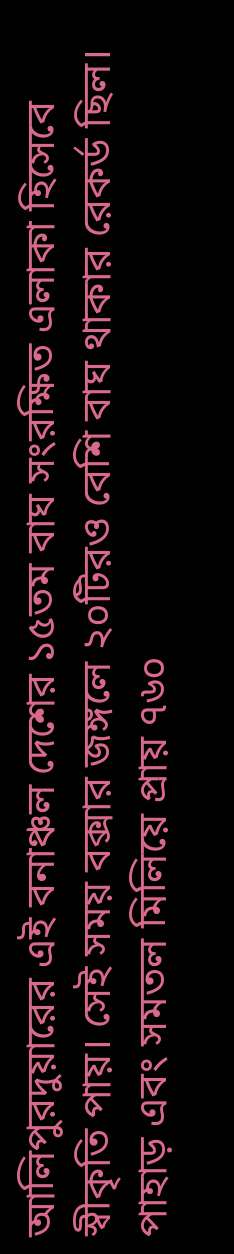আলিপুরদুয়ারের এই বনাঞ্চল দেশের ১৫তম বাঘ সংরক্ষিত এলাকা হিসেবে স্বীকৃতি পায়। সেই সময় বক্সার জঙ্গলে ২০টিরও বেশি বাঘ থাকার রেকর্ড ছিল। পাহাড় এবং সমতল মিলিয়ে প্রায় ৭৬০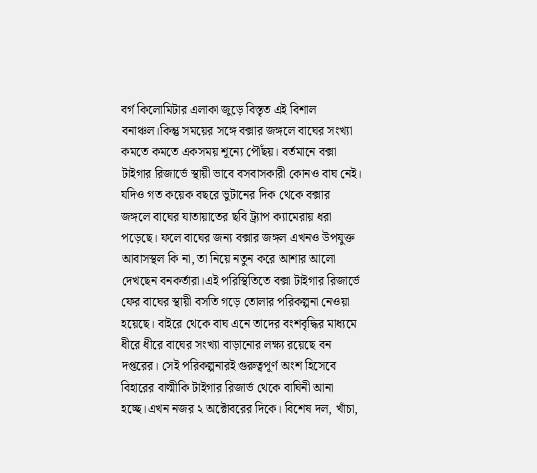বর্গ কিলোমিটার এলাকা জুড়ে বিস্তৃত এই বিশাল বনাঞ্চল।কিন্তু সময়ের সঙ্গে বক্সার জঙ্গলে বাঘের সংখ্যা কমতে কমতে একসময় শূন্যে পৌঁছয়। বর্তমানে বক্সা টাইগার রিজার্ভে স্থায়ী ভাবে বসবাসকারী কোনও বাঘ নেই। যদিও গত কয়েক বছরে ভুটানের দিক থেকে বক্সার জঙ্গলে বাঘের যাতায়াতের ছবি ট্র্যাপ ক্যামেরায় ধরা পড়েছে। ফলে বাঘের জন্য বক্সার জঙ্গল এখনও উপযুক্ত আবাসস্থল কি না, তা নিয়ে নতুন করে আশার আলো দেখছেন বনকর্তারা।এই পরিস্থিতিতে বক্সা টাইগার রিজার্ভে ফের বাঘের স্থায়ী বসতি গড়ে তোলার পরিকল্পনা নেওয়া হয়েছে। বাইরে থেকে বাঘ এনে তাদের বংশবৃদ্ধির মাধ্যমে ধীরে ধীরে বাঘের সংখ্যা বাড়ানোর লক্ষ্য রয়েছে বন দপ্তরের। সেই পরিকল্পনারই গুরুত্বপূর্ণ অংশ হিসেবে বিহারের বাল্মীকি টাইগার রিজার্ভ থেকে বাঘিনী আনা হচ্ছে।এখন নজর ২ অক্টোবরের দিকে। বিশেষ দল, খাঁচা,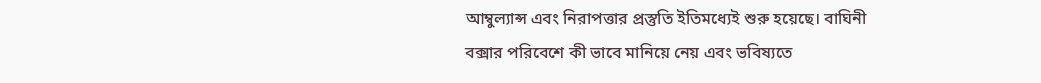আম্বুল্যান্স এবং নিরাপত্তার প্রস্তুতি ইতিমধ্যেই শুরু হয়েছে। বাঘিনী বক্সার পরিবেশে কী ভাবে মানিয়ে নেয় এবং ভবিষ্যতে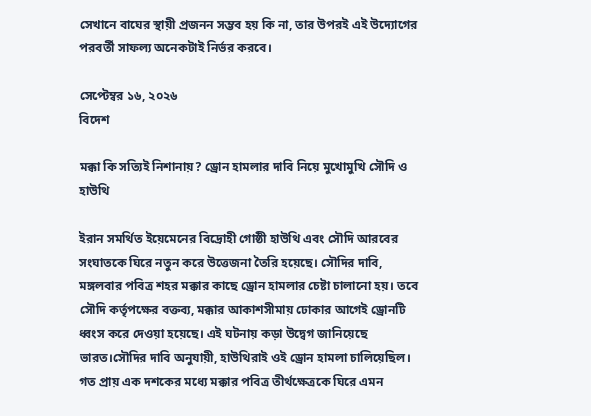সেখানে বাঘের স্থায়ী প্রজনন সম্ভব হয় কি না, তার উপরই এই উদ্যোগের পরবর্তী সাফল্য অনেকটাই নির্ভর করবে।

সেপ্টেম্বর ১৬, ২০২৬
বিদেশ

মক্কা কি সত্যিই নিশানায়? ড্রোন হামলার দাবি নিয়ে মুখোমুখি সৌদি ও হাউথি

ইরান সমর্থিত ইয়েমেনের বিদ্রোহী গোষ্ঠী হাউথি এবং সৌদি আরবের সংঘাতকে ঘিরে নতুন করে উত্তেজনা তৈরি হয়েছে। সৌদির দাবি, মঙ্গলবার পবিত্র শহর মক্কার কাছে ড্রোন হামলার চেষ্টা চালানো হয়। তবে সৌদি কর্তৃপক্ষের বক্তব্য, মক্কার আকাশসীমায় ঢোকার আগেই ড্রোনটি ধ্বংস করে দেওয়া হয়েছে। এই ঘটনায় কড়া উদ্বেগ জানিয়েছে ভারত।সৌদির দাবি অনুযায়ী, হাউথিরাই ওই ড্রোন হামলা চালিয়েছিল। গত প্রায় এক দশকের মধ্যে মক্কার পবিত্র তীর্থক্ষেত্রকে ঘিরে এমন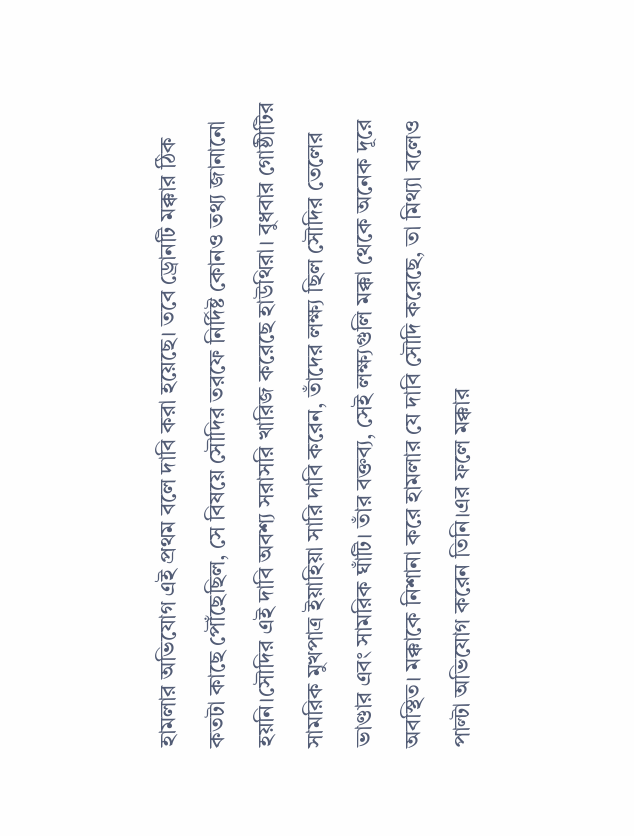হামলার অভিযোগ এই প্রথম বলে দাবি করা হয়েছে। তবে ড্রোনটি মক্কার ঠিক কতটা কাছে পৌঁছেছিল, সে বিষয়ে সৌদির তরফে নির্দিষ্ট কোনও তথ্য জানানো হয়নি।সৌদির এই দাবি অবশ্য সরাসরি খারিজ করেছে হাউথিরা। বুধবার গোষ্ঠীটির সামরিক মুখপাত্র ইয়াহিয়া সারি দাবি করেন, তাঁদের লক্ষ্য ছিল সৌদির তেলের ভাণ্ডার এবং সামরিক ঘাঁটি। তাঁর বক্তব্য, সেই লক্ষ্যগুলি মক্কা থেকে অনেক দূরে অবস্থিত। মক্কাকে নিশানা করে হামলার যে দাবি সৌদি করেছে, তা মিথ্যা বলেও পাল্টা অভিযোগ করেন তিনি।এর ফলে মক্কার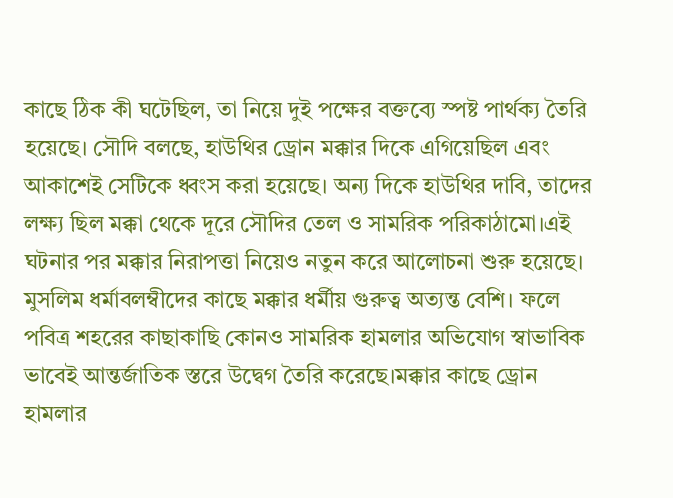কাছে ঠিক কী ঘটেছিল, তা নিয়ে দুই পক্ষের বক্তব্যে স্পষ্ট পার্থক্য তৈরি হয়েছে। সৌদি বলছে, হাউথির ড্রোন মক্কার দিকে এগিয়েছিল এবং আকাশেই সেটিকে ধ্বংস করা হয়েছে। অন্য দিকে হাউথির দাবি, তাদের লক্ষ্য ছিল মক্কা থেকে দূরে সৌদির তেল ও সামরিক পরিকাঠামো।এই ঘটনার পর মক্কার নিরাপত্তা নিয়েও নতুন করে আলোচনা শুরু হয়েছে। মুসলিম ধর্মাবলম্বীদের কাছে মক্কার ধর্মীয় গুরুত্ব অত্যন্ত বেশি। ফলে পবিত্র শহরের কাছাকাছি কোনও সামরিক হামলার অভিযোগ স্বাভাবিক ভাবেই আন্তর্জাতিক স্তরে উদ্বেগ তৈরি করেছে।মক্কার কাছে ড্রোন হামলার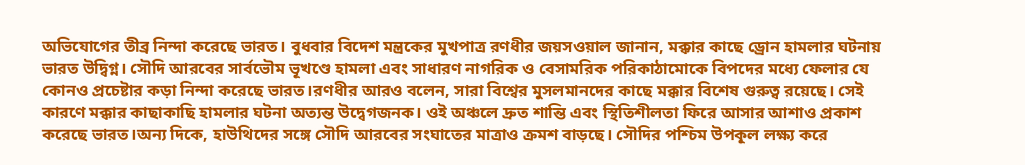অভিযোগের তীব্র নিন্দা করেছে ভারত। বুধবার বিদেশ মন্ত্রকের মুখপাত্র রণধীর জয়সওয়াল জানান, মক্কার কাছে ড্রোন হামলার ঘটনায় ভারত উদ্বিগ্ন। সৌদি আরবের সার্বভৌম ভূখণ্ডে হামলা এবং সাধারণ নাগরিক ও বেসামরিক পরিকাঠামোকে বিপদের মধ্যে ফেলার যে কোনও প্রচেষ্টার কড়া নিন্দা করেছে ভারত।রণধীর আরও বলেন, সারা বিশ্বের মুসলমানদের কাছে মক্কার বিশেষ গুরুত্ব রয়েছে। সেই কারণে মক্কার কাছাকাছি হামলার ঘটনা অত্যন্ত উদ্বেগজনক। ওই অঞ্চলে দ্রুত শান্তি এবং স্থিতিশীলতা ফিরে আসার আশাও প্রকাশ করেছে ভারত।অন্য দিকে, হাউথিদের সঙ্গে সৌদি আরবের সংঘাতের মাত্রাও ক্রমশ বাড়ছে। সৌদির পশ্চিম উপকূল লক্ষ্য করে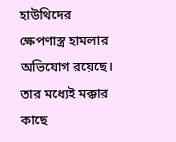হাউথিদের ক্ষেপণাস্ত্র হামলার অভিযোগ রয়েছে। তার মধ্যেই মক্কার কাছে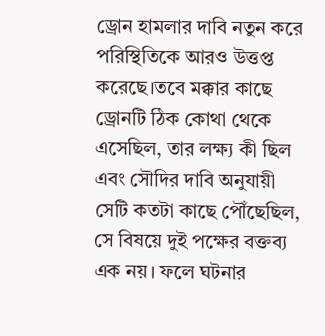ড্রোন হামলার দাবি নতুন করে পরিস্থিতিকে আরও উত্তপ্ত করেছে।তবে মক্কার কাছে ড্রোনটি ঠিক কোথা থেকে এসেছিল, তার লক্ষ্য কী ছিল এবং সৌদির দাবি অনুযায়ী সেটি কতটা কাছে পৌঁছেছিল, সে বিষয়ে দুই পক্ষের বক্তব্য এক নয়। ফলে ঘটনার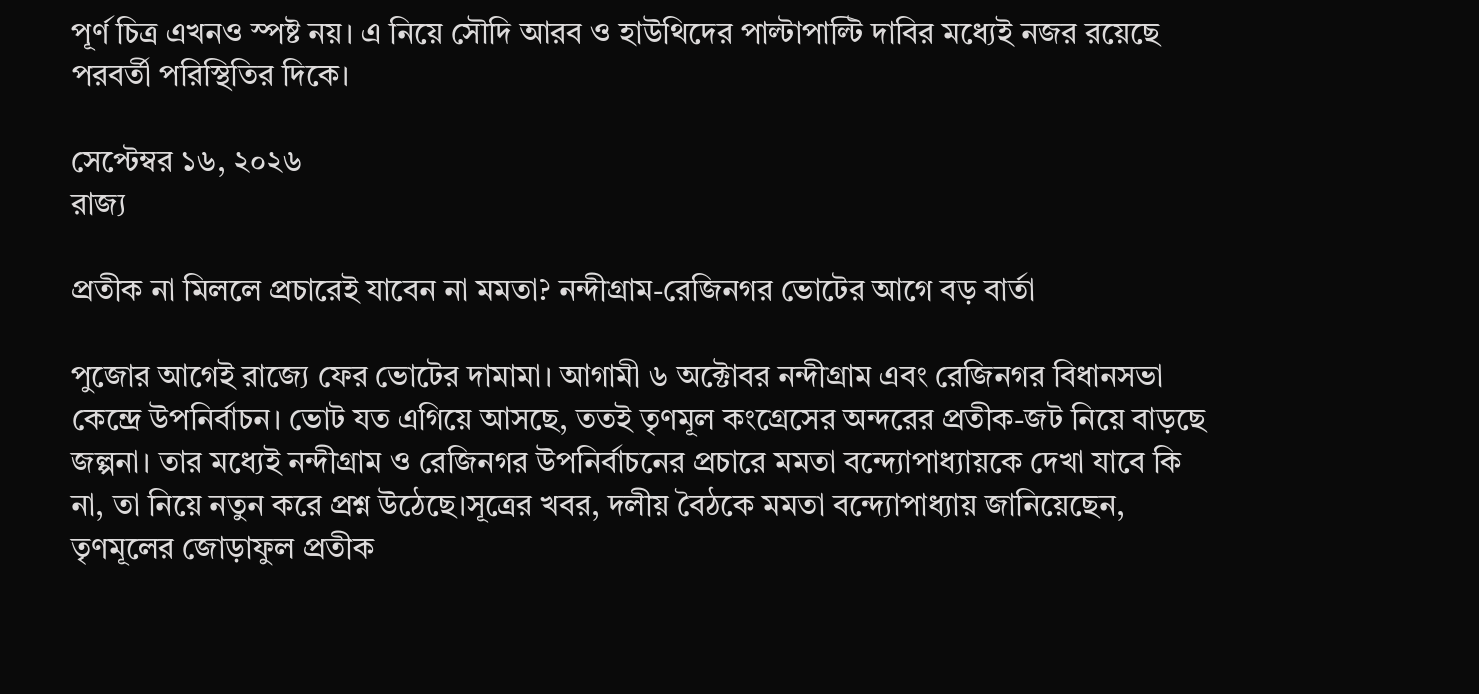পূর্ণ চিত্র এখনও স্পষ্ট নয়। এ নিয়ে সৌদি আরব ও হাউথিদের পাল্টাপাল্টি দাবির মধ্যেই নজর রয়েছে পরবর্তী পরিস্থিতির দিকে।

সেপ্টেম্বর ১৬, ২০২৬
রাজ্য

প্রতীক না মিললে প্রচারেই যাবেন না মমতা? নন্দীগ্রাম-রেজিনগর ভোটের আগে বড় বার্তা

পুজোর আগেই রাজ্যে ফের ভোটের দামামা। আগামী ৬ অক্টোবর নন্দীগ্রাম এবং রেজিনগর বিধানসভা কেন্দ্রে উপনির্বাচন। ভোট যত এগিয়ে আসছে, ততই তৃণমূল কংগ্রেসের অন্দরের প্রতীক-জট নিয়ে বাড়ছে জল্পনা। তার মধ্যেই নন্দীগ্রাম ও রেজিনগর উপনির্বাচনের প্রচারে মমতা বন্দ্যোপাধ্যায়কে দেখা যাবে কি না, তা নিয়ে নতুন করে প্রশ্ন উঠেছে।সূত্রের খবর, দলীয় বৈঠকে মমতা বন্দ্যোপাধ্যায় জানিয়েছেন, তৃণমূলের জোড়াফুল প্রতীক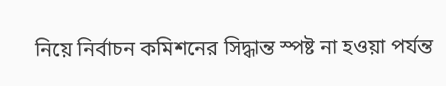নিয়ে নির্বাচন কমিশনের সিদ্ধান্ত স্পষ্ট না হওয়া পর্যন্ত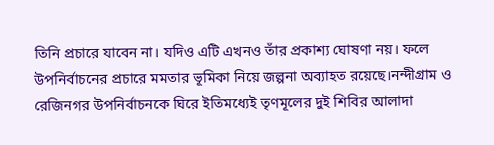তিনি প্রচারে যাবেন না। যদিও এটি এখনও তাঁর প্রকাশ্য ঘোষণা নয়। ফলে উপনির্বাচনের প্রচারে মমতার ভূমিকা নিয়ে জল্পনা অব্যাহত রয়েছে।নন্দীগ্রাম ও রেজিনগর উপনির্বাচনকে ঘিরে ইতিমধ্যেই তৃণমূলের দুই শিবির আলাদা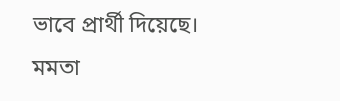ভাবে প্রার্থী দিয়েছে। মমতা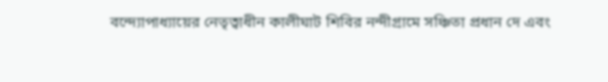বন্দ্যোপাধ্যায়ের নেতৃত্বাধীন কালীঘাট শিবির নন্দীগ্রামে সঞ্চিতা প্রধান দে এবং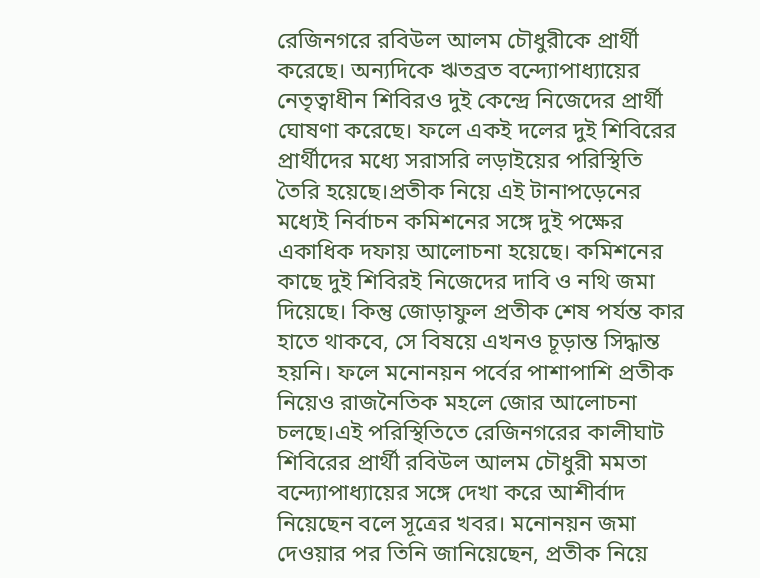রেজিনগরে রবিউল আলম চৌধুরীকে প্রার্থী করেছে। অন্যদিকে ঋতব্রত বন্দ্যোপাধ্যায়ের নেতৃত্বাধীন শিবিরও দুই কেন্দ্রে নিজেদের প্রার্থী ঘোষণা করেছে। ফলে একই দলের দুই শিবিরের প্রার্থীদের মধ্যে সরাসরি লড়াইয়ের পরিস্থিতি তৈরি হয়েছে।প্রতীক নিয়ে এই টানাপড়েনের মধ্যেই নির্বাচন কমিশনের সঙ্গে দুই পক্ষের একাধিক দফায় আলোচনা হয়েছে। কমিশনের কাছে দুই শিবিরই নিজেদের দাবি ও নথি জমা দিয়েছে। কিন্তু জোড়াফুল প্রতীক শেষ পর্যন্ত কার হাতে থাকবে, সে বিষয়ে এখনও চূড়ান্ত সিদ্ধান্ত হয়নি। ফলে মনোনয়ন পর্বের পাশাপাশি প্রতীক নিয়েও রাজনৈতিক মহলে জোর আলোচনা চলছে।এই পরিস্থিতিতে রেজিনগরের কালীঘাট শিবিরের প্রার্থী রবিউল আলম চৌধুরী মমতা বন্দ্যোপাধ্যায়ের সঙ্গে দেখা করে আশীর্বাদ নিয়েছেন বলে সূত্রের খবর। মনোনয়ন জমা দেওয়ার পর তিনি জানিয়েছেন, প্রতীক নিয়ে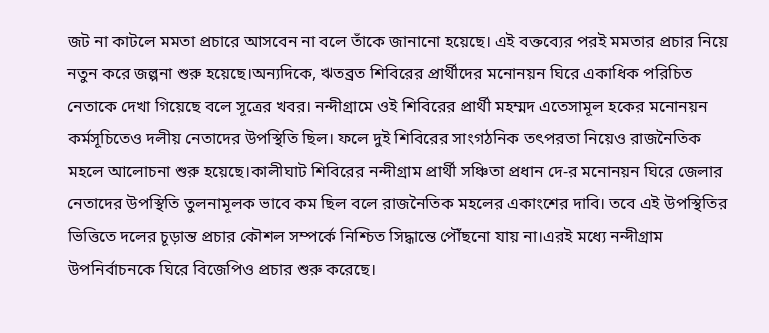জট না কাটলে মমতা প্রচারে আসবেন না বলে তাঁকে জানানো হয়েছে। এই বক্তব্যের পরই মমতার প্রচার নিয়ে নতুন করে জল্পনা শুরু হয়েছে।অন্যদিকে, ঋতব্রত শিবিরের প্রার্থীদের মনোনয়ন ঘিরে একাধিক পরিচিত নেতাকে দেখা গিয়েছে বলে সূত্রের খবর। নন্দীগ্রামে ওই শিবিরের প্রার্থী মহম্মদ এতেসামূল হকের মনোনয়ন কর্মসূচিতেও দলীয় নেতাদের উপস্থিতি ছিল। ফলে দুই শিবিরের সাংগঠনিক তৎপরতা নিয়েও রাজনৈতিক মহলে আলোচনা শুরু হয়েছে।কালীঘাট শিবিরের নন্দীগ্রাম প্রার্থী সঞ্চিতা প্রধান দে-র মনোনয়ন ঘিরে জেলার নেতাদের উপস্থিতি তুলনামূলক ভাবে কম ছিল বলে রাজনৈতিক মহলের একাংশের দাবি। তবে এই উপস্থিতির ভিত্তিতে দলের চূড়ান্ত প্রচার কৌশল সম্পর্কে নিশ্চিত সিদ্ধান্তে পৌঁছনো যায় না।এরই মধ্যে নন্দীগ্রাম উপনির্বাচনকে ঘিরে বিজেপিও প্রচার শুরু করেছে।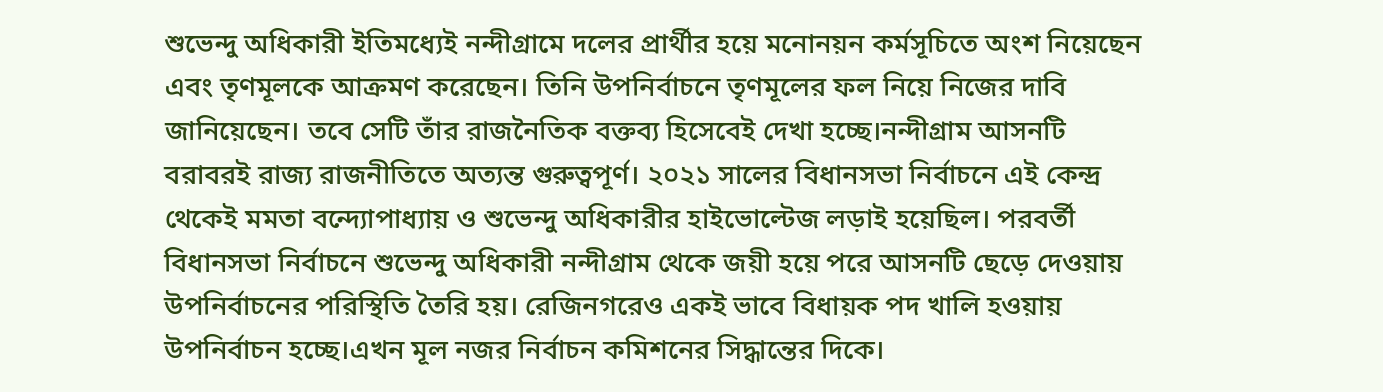শুভেন্দু অধিকারী ইতিমধ্যেই নন্দীগ্রামে দলের প্রার্থীর হয়ে মনোনয়ন কর্মসূচিতে অংশ নিয়েছেন এবং তৃণমূলকে আক্রমণ করেছেন। তিনি উপনির্বাচনে তৃণমূলের ফল নিয়ে নিজের দাবি জানিয়েছেন। তবে সেটি তাঁর রাজনৈতিক বক্তব্য হিসেবেই দেখা হচ্ছে।নন্দীগ্রাম আসনটি বরাবরই রাজ্য রাজনীতিতে অত্যন্ত গুরুত্বপূর্ণ। ২০২১ সালের বিধানসভা নির্বাচনে এই কেন্দ্র থেকেই মমতা বন্দ্যোপাধ্যায় ও শুভেন্দু অধিকারীর হাইভোল্টেজ লড়াই হয়েছিল। পরবর্তী বিধানসভা নির্বাচনে শুভেন্দু অধিকারী নন্দীগ্রাম থেকে জয়ী হয়ে পরে আসনটি ছেড়ে দেওয়ায় উপনির্বাচনের পরিস্থিতি তৈরি হয়। রেজিনগরেও একই ভাবে বিধায়ক পদ খালি হওয়ায় উপনির্বাচন হচ্ছে।এখন মূল নজর নির্বাচন কমিশনের সিদ্ধান্তের দিকে।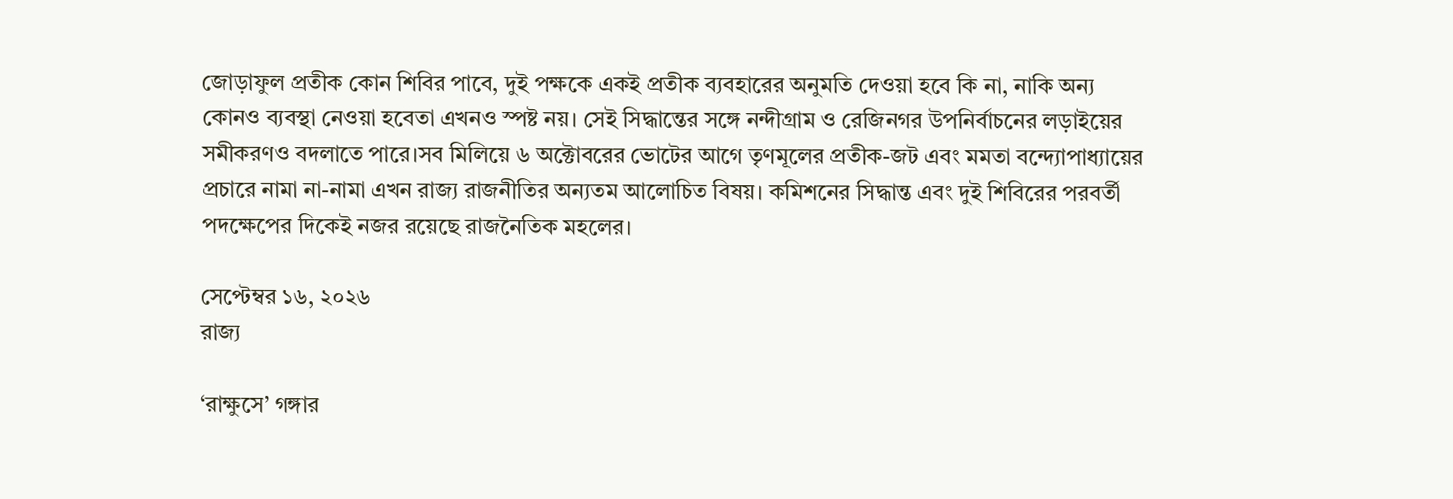জোড়াফুল প্রতীক কোন শিবির পাবে, দুই পক্ষকে একই প্রতীক ব্যবহারের অনুমতি দেওয়া হবে কি না, নাকি অন্য কোনও ব্যবস্থা নেওয়া হবেতা এখনও স্পষ্ট নয়। সেই সিদ্ধান্তের সঙ্গে নন্দীগ্রাম ও রেজিনগর উপনির্বাচনের লড়াইয়ের সমীকরণও বদলাতে পারে।সব মিলিয়ে ৬ অক্টোবরের ভোটের আগে তৃণমূলের প্রতীক-জট এবং মমতা বন্দ্যোপাধ্যায়ের প্রচারে নামা না-নামা এখন রাজ্য রাজনীতির অন্যতম আলোচিত বিষয়। কমিশনের সিদ্ধান্ত এবং দুই শিবিরের পরবর্তী পদক্ষেপের দিকেই নজর রয়েছে রাজনৈতিক মহলের।

সেপ্টেম্বর ১৬, ২০২৬
রাজ্য

‘রাক্ষুসে’ গঙ্গার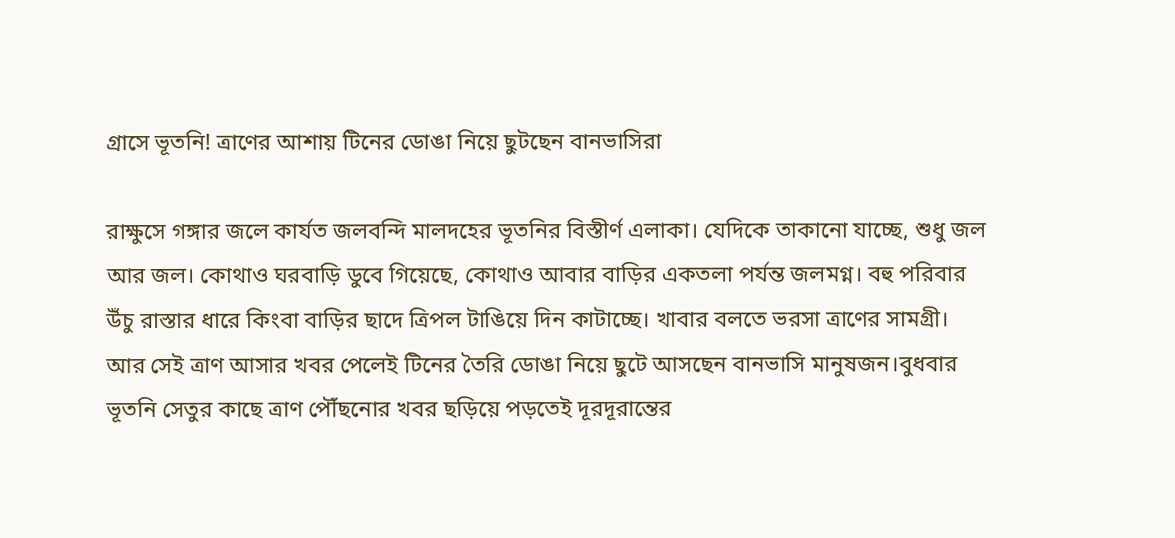গ্রাসে ভূতনি! ত্রাণের আশায় টিনের ডোঙা নিয়ে ছুটছেন বানভাসিরা

রাক্ষুসে গঙ্গার জলে কার্যত জলবন্দি মালদহের ভূতনির বিস্তীর্ণ এলাকা। যেদিকে তাকানো যাচ্ছে, শুধু জল আর জল। কোথাও ঘরবাড়ি ডুবে গিয়েছে, কোথাও আবার বাড়ির একতলা পর্যন্ত জলমগ্ন। বহু পরিবার উঁচু রাস্তার ধারে কিংবা বাড়ির ছাদে ত্রিপল টাঙিয়ে দিন কাটাচ্ছে। খাবার বলতে ভরসা ত্রাণের সামগ্রী। আর সেই ত্রাণ আসার খবর পেলেই টিনের তৈরি ডোঙা নিয়ে ছুটে আসছেন বানভাসি মানুষজন।বুধবার ভূতনি সেতুর কাছে ত্রাণ পৌঁছনোর খবর ছড়িয়ে পড়তেই দূরদূরান্তের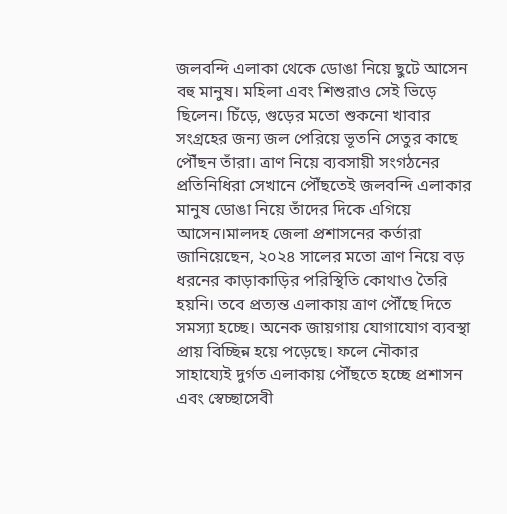জলবন্দি এলাকা থেকে ডোঙা নিয়ে ছুটে আসেন বহু মানুষ। মহিলা এবং শিশুরাও সেই ভিড়ে ছিলেন। চিঁড়ে, গুড়ের মতো শুকনো খাবার সংগ্রহের জন্য জল পেরিয়ে ভূতনি সেতুর কাছে পৌঁছন তাঁরা। ত্রাণ নিয়ে ব্যবসায়ী সংগঠনের প্রতিনিধিরা সেখানে পৌঁছতেই জলবন্দি এলাকার মানুষ ডোঙা নিয়ে তাঁদের দিকে এগিয়ে আসেন।মালদহ জেলা প্রশাসনের কর্তারা জানিয়েছেন, ২০২৪ সালের মতো ত্রাণ নিয়ে বড় ধরনের কাড়াকাড়ির পরিস্থিতি কোথাও তৈরি হয়নি। তবে প্রত্যন্ত এলাকায় ত্রাণ পৌঁছে দিতে সমস্যা হচ্ছে। অনেক জায়গায় যোগাযোগ ব্যবস্থা প্রায় বিচ্ছিন্ন হয়ে পড়েছে। ফলে নৌকার সাহায্যেই দুর্গত এলাকায় পৌঁছতে হচ্ছে প্রশাসন এবং স্বেচ্ছাসেবী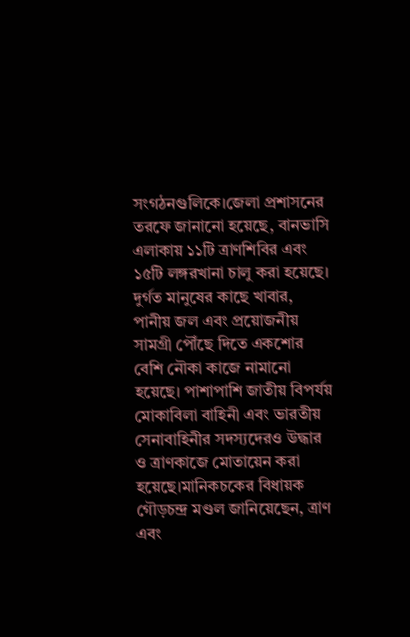সংগঠনগুলিকে।জেলা প্রশাসনের তরফে জানানো হয়েছে, বানভাসি এলাকায় ১১টি ত্রাণশিবির এবং ১৫টি লঙ্গরখানা চালু করা হয়েছে। দুর্গত মানুষের কাছে খাবার, পানীয় জল এবং প্রয়োজনীয় সামগ্রী পৌঁছে দিতে একশোর বেশি নৌকা কাজে নামানো হয়েছে। পাশাপাশি জাতীয় বিপর্যয় মোকাবিলা বাহিনী এবং ভারতীয় সেনাবাহিনীর সদস্যদেরও উদ্ধার ও ত্রাণকাজে মোতায়েন করা হয়েছে।মানিকচকের বিধায়ক গৌড়চন্দ্র মণ্ডল জানিয়েছেন, ত্রাণ এবং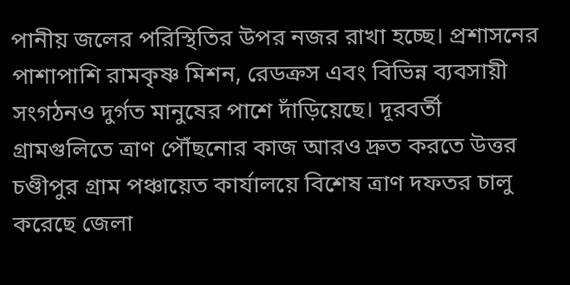পানীয় জলের পরিস্থিতির উপর নজর রাখা হচ্ছে। প্রশাসনের পাশাপাশি রামকৃষ্ণ মিশন, রেডক্রস এবং বিভিন্ন ব্যবসায়ী সংগঠনও দুর্গত মানুষের পাশে দাঁড়িয়েছে। দূরবর্তী গ্রামগুলিতে ত্রাণ পৌঁছনোর কাজ আরও দ্রুত করতে উত্তর চণ্ডীপুর গ্রাম পঞ্চায়েত কার্যালয়ে বিশেষ ত্রাণ দফতর চালু করেছে জেলা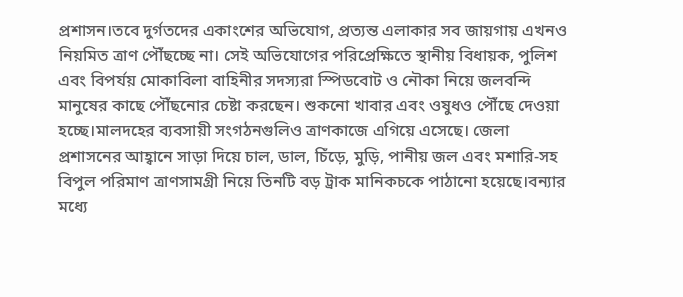প্রশাসন।তবে দুর্গতদের একাংশের অভিযোগ, প্রত্যন্ত এলাকার সব জায়গায় এখনও নিয়মিত ত্রাণ পৌঁছচ্ছে না। সেই অভিযোগের পরিপ্রেক্ষিতে স্থানীয় বিধায়ক, পুলিশ এবং বিপর্যয় মোকাবিলা বাহিনীর সদস্যরা স্পিডবোট ও নৌকা নিয়ে জলবন্দি মানুষের কাছে পৌঁছনোর চেষ্টা করছেন। শুকনো খাবার এবং ওষুধও পৌঁছে দেওয়া হচ্ছে।মালদহের ব্যবসায়ী সংগঠনগুলিও ত্রাণকাজে এগিয়ে এসেছে। জেলা প্রশাসনের আহ্বানে সাড়া দিয়ে চাল, ডাল, চিঁড়ে, মুড়ি, পানীয় জল এবং মশারি-সহ বিপুল পরিমাণ ত্রাণসামগ্রী নিয়ে তিনটি বড় ট্রাক মানিকচকে পাঠানো হয়েছে।বন্যার মধ্যে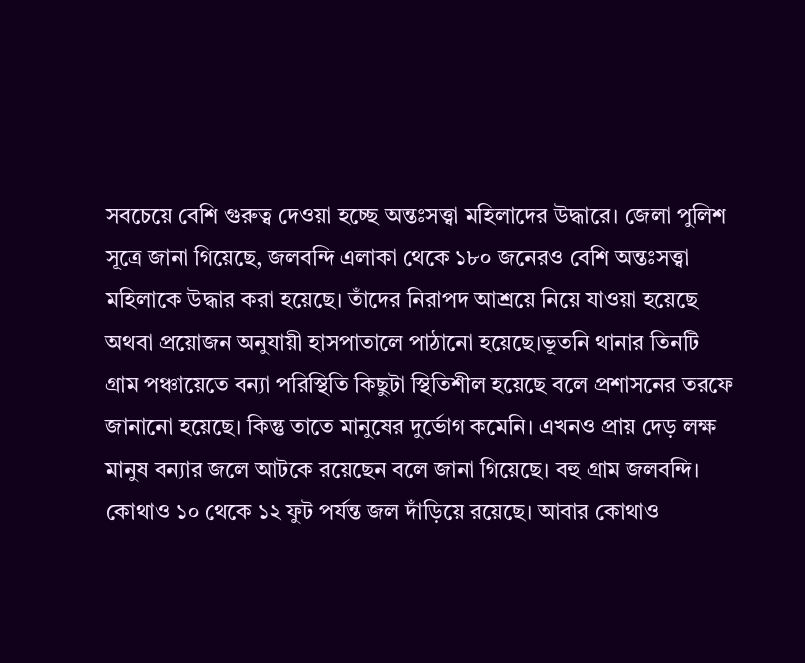সবচেয়ে বেশি গুরুত্ব দেওয়া হচ্ছে অন্তঃসত্ত্বা মহিলাদের উদ্ধারে। জেলা পুলিশ সূত্রে জানা গিয়েছে, জলবন্দি এলাকা থেকে ১৮০ জনেরও বেশি অন্তঃসত্ত্বা মহিলাকে উদ্ধার করা হয়েছে। তাঁদের নিরাপদ আশ্রয়ে নিয়ে যাওয়া হয়েছে অথবা প্রয়োজন অনুযায়ী হাসপাতালে পাঠানো হয়েছে।ভূতনি থানার তিনটি গ্রাম পঞ্চায়েতে বন্যা পরিস্থিতি কিছুটা স্থিতিশীল হয়েছে বলে প্রশাসনের তরফে জানানো হয়েছে। কিন্তু তাতে মানুষের দুর্ভোগ কমেনি। এখনও প্রায় দেড় লক্ষ মানুষ বন্যার জলে আটকে রয়েছেন বলে জানা গিয়েছে। বহু গ্রাম জলবন্দি। কোথাও ১০ থেকে ১২ ফুট পর্যন্ত জল দাঁড়িয়ে রয়েছে। আবার কোথাও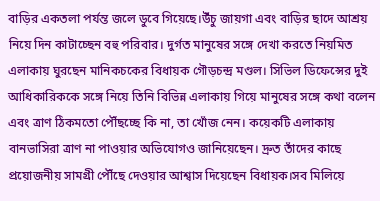বাড়ির একতলা পর্যন্ত জলে ডুবে গিয়েছে।উঁচু জায়গা এবং বাড়ির ছাদে আশ্রয় নিয়ে দিন কাটাচ্ছেন বহু পরিবার। দুর্গত মানুষের সঙ্গে দেখা করতে নিয়মিত এলাকায় ঘুরছেন মানিকচকের বিধায়ক গৌড়চন্দ্র মণ্ডল। সিভিল ডিফেন্সের দুই আধিকারিককে সঙ্গে নিয়ে তিনি বিভিন্ন এলাকায় গিয়ে মানুষের সঙ্গে কথা বলেন এবং ত্রাণ ঠিকমতো পৌঁছচ্ছে কি না, তা খোঁজ নেন। কয়েকটি এলাকায় বানভাসিরা ত্রাণ না পাওয়ার অভিযোগও জানিয়েছেন। দ্রুত তাঁদের কাছে প্রয়োজনীয় সামগ্রী পৌঁছে দেওয়ার আশ্বাস দিয়েছেন বিধায়ক।সব মিলিয়ে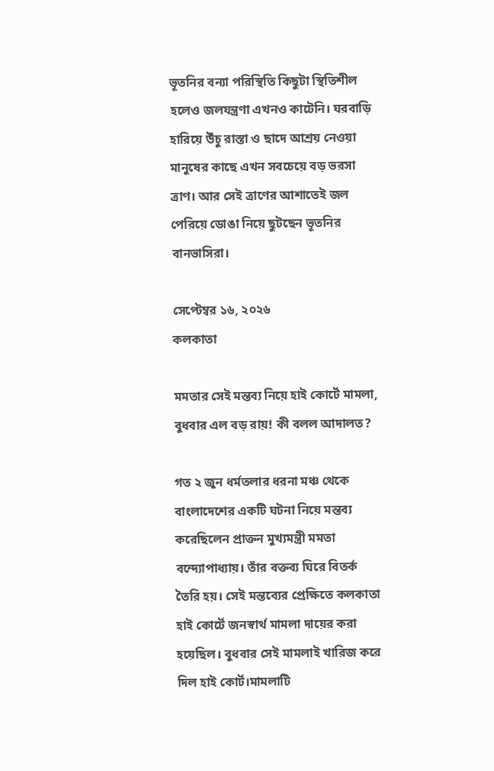ভূতনির বন্যা পরিস্থিতি কিছুটা স্থিতিশীল হলেও জলযন্ত্রণা এখনও কাটেনি। ঘরবাড়ি হারিয়ে উঁচু রাস্তা ও ছাদে আশ্রয় নেওয়া মানুষের কাছে এখন সবচেয়ে বড় ভরসা ত্রাণ। আর সেই ত্রাণের আশাতেই জল পেরিয়ে ডোঙা নিয়ে ছুটছেন ভূতনির বানভাসিরা।

সেপ্টেম্বর ১৬, ২০২৬
কলকাতা

মমতার সেই মন্তব্য নিয়ে হাই কোর্টে মামলা, বুধবার এল বড় রায়! কী বলল আদালত?

গত ২ জুন ধর্মতলার ধরনা মঞ্চ থেকে বাংলাদেশের একটি ঘটনা নিয়ে মন্তব্য করেছিলেন প্রাক্তন মুখ্যমন্ত্রী মমতা বন্দ্যোপাধ্যায়। তাঁর বক্তব্য ঘিরে বিতর্ক তৈরি হয়। সেই মন্তব্যের প্রেক্ষিতে কলকাতা হাই কোর্টে জনস্বার্থ মামলা দায়ের করা হয়েছিল। বুধবার সেই মামলাই খারিজ করে দিল হাই কোর্ট।মামলাটি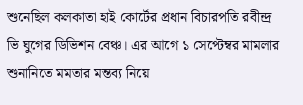শুনেছিল কলকাতা হাই কোর্টের প্রধান বিচারপতি রবীন্দ্র ভি ঘুগের ডিভিশন বেঞ্চ। এর আগে ১ সেপ্টেম্বর মামলার শুনানিতে মমতার মন্তব্য নিয়ে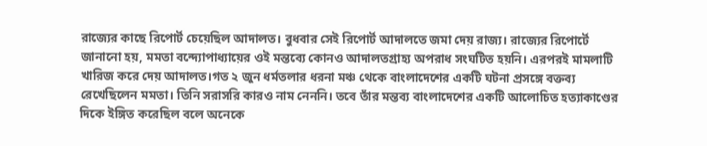রাজ্যের কাছে রিপোর্ট চেয়েছিল আদালত। বুধবার সেই রিপোর্ট আদালতে জমা দেয় রাজ্য। রাজ্যের রিপোর্টে জানানো হয়, মমতা বন্দ্যোপাধ্যায়ের ওই মন্তব্যে কোনও আদালতগ্রাহ্য অপরাধ সংঘটিত হয়নি। এরপরই মামলাটি খারিজ করে দেয় আদালত।গত ২ জুন ধর্মতলার ধরনা মঞ্চ থেকে বাংলাদেশের একটি ঘটনা প্রসঙ্গে বক্তব্য রেখেছিলেন মমতা। তিনি সরাসরি কারও নাম নেননি। তবে তাঁর মন্তব্য বাংলাদেশের একটি আলোচিত হত্যাকাণ্ডের দিকে ইঙ্গিত করেছিল বলে অনেকে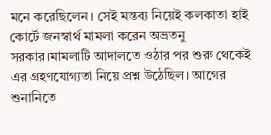মনে করেছিলেন। সেই মন্তব্য নিয়েই কলকাতা হাই কোর্টে জনস্বার্থ মামলা করেন অভ্রতনু সরকার।মামলাটি আদালতে ওঠার পর শুরু থেকেই এর গ্রহণযোগ্যতা নিয়ে প্রশ্ন উঠেছিল। আগের শুনানিতে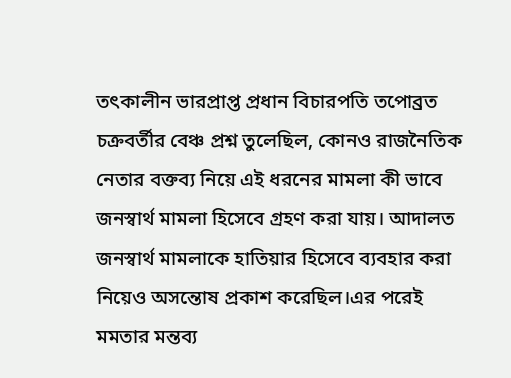তৎকালীন ভারপ্রাপ্ত প্রধান বিচারপতি তপোব্রত চক্রবর্তীর বেঞ্চ প্রশ্ন তুলেছিল, কোনও রাজনৈতিক নেতার বক্তব্য নিয়ে এই ধরনের মামলা কী ভাবে জনস্বার্থ মামলা হিসেবে গ্রহণ করা যায়। আদালত জনস্বার্থ মামলাকে হাতিয়ার হিসেবে ব্যবহার করা নিয়েও অসন্তোষ প্রকাশ করেছিল।এর পরেই মমতার মন্তব্য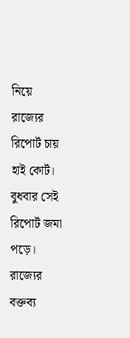নিয়ে রাজ্যের রিপোর্ট চায় হাই কোর্ট। বুধবার সেই রিপোর্ট জমা পড়ে। রাজ্যের বক্তব্য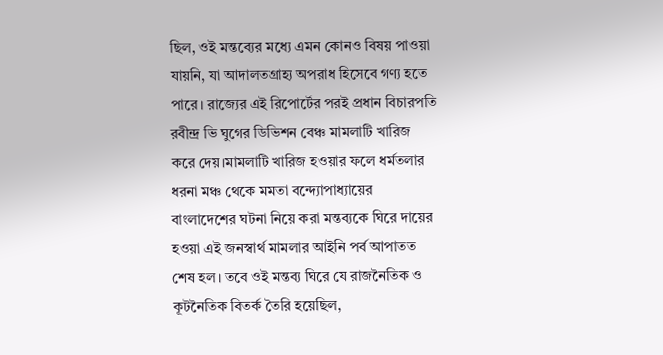ছিল, ওই মন্তব্যের মধ্যে এমন কোনও বিষয় পাওয়া যায়নি, যা আদালতগ্রাহ্য অপরাধ হিসেবে গণ্য হতে পারে। রাজ্যের এই রিপোর্টের পরই প্রধান বিচারপতি রবীন্দ্র ভি ঘুগের ডিভিশন বেঞ্চ মামলাটি খারিজ করে দেয়।মামলাটি খারিজ হওয়ার ফলে ধর্মতলার ধরনা মঞ্চ থেকে মমতা বন্দ্যোপাধ্যায়ের বাংলাদেশের ঘটনা নিয়ে করা মন্তব্যকে ঘিরে দায়ের হওয়া এই জনস্বার্থ মামলার আইনি পর্ব আপাতত শেষ হল। তবে ওই মন্তব্য ঘিরে যে রাজনৈতিক ও কূটনৈতিক বিতর্ক তৈরি হয়েছিল,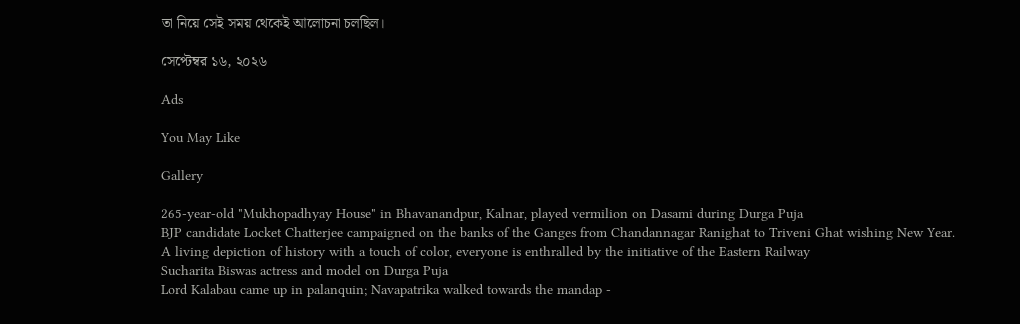তা নিয়ে সেই সময় থেকেই আলোচনা চলছিল।

সেপ্টেম্বর ১৬, ২০২৬

Ads

You May Like

Gallery

265-year-old "Mukhopadhyay House" in Bhavanandpur, Kalnar, played vermilion on Dasami during Durga Puja
BJP candidate Locket Chatterjee campaigned on the banks of the Ganges from Chandannagar Ranighat to Triveni Ghat wishing New Year.
A living depiction of history with a touch of color, everyone is enthralled by the initiative of the Eastern Railway
Sucharita Biswas actress and model on Durga Puja
Lord Kalabau came up in palanquin; Navapatrika walked towards the mandap -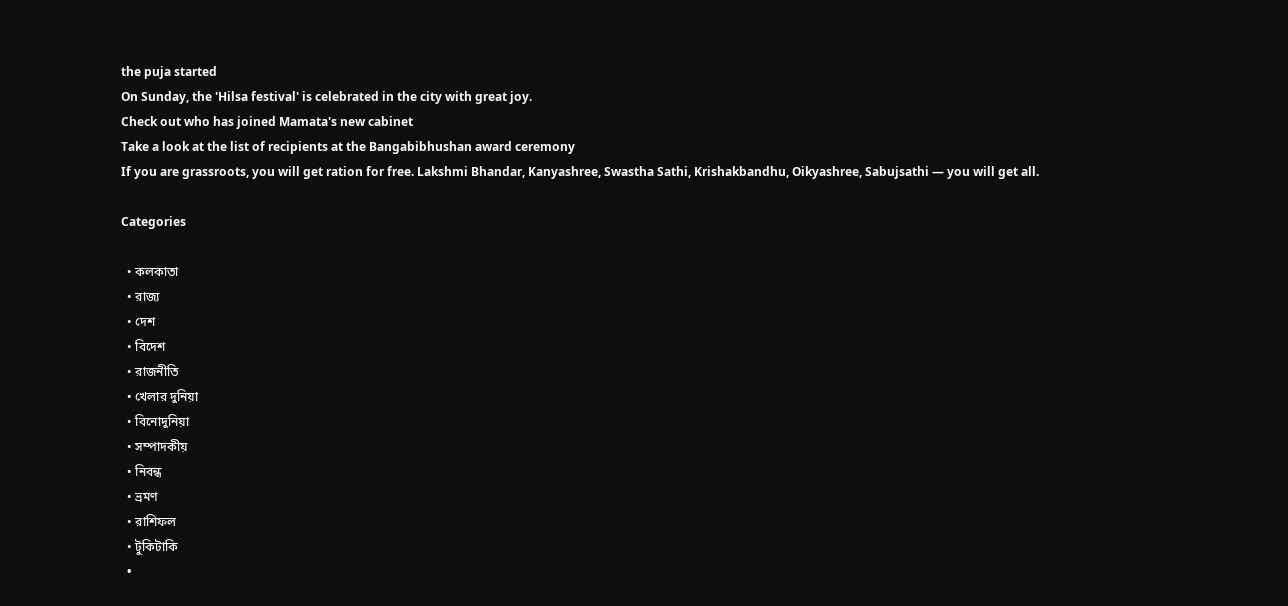the puja started
On Sunday, the 'Hilsa festival' is celebrated in the city with great joy.
Check out who has joined Mamata's new cabinet
Take a look at the list of recipients at the Bangabibhushan award ceremony
If you are grassroots, you will get ration for free. Lakshmi Bhandar, Kanyashree, Swastha Sathi, Krishakbandhu, Oikyashree, Sabujsathi — you will get all.

Categories

  • কলকাতা
  • রাজ্য
  • দেশ
  • বিদেশ
  • রাজনীতি
  • খেলার দুনিয়া
  • বিনোদুনিয়া
  • সম্পাদকীয়
  • নিবন্ধ
  • ভ্রমণ
  • রাশিফল
  • টুকিটাকি
  •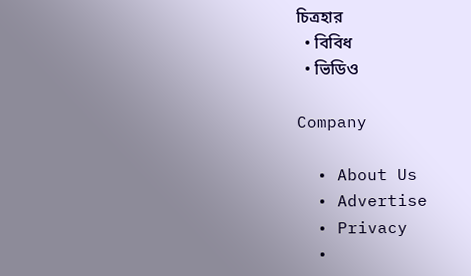চিত্রহার
  • বিবিধ
  • ভিডিও

Company

  • About Us
  • Advertise
  • Privacy
  •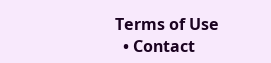Terms of Use
  • Contact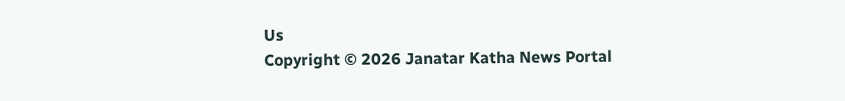Us
Copyright © 2026 Janatar Katha News Portal